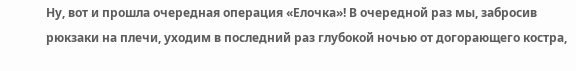Ну, вот и прошла очередная операция «Елочка»! В очередной раз мы, забросив рюкзаки на плечи, уходим в последний раз глубокой ночью от догорающего костра,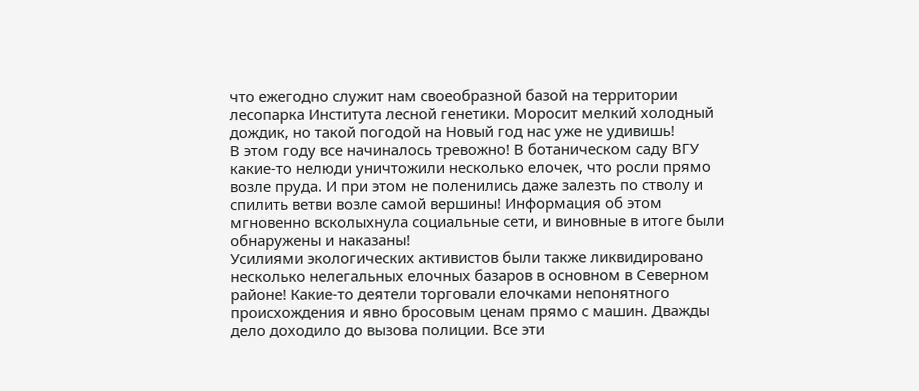что ежегодно служит нам своеобразной базой на территории лесопарка Института лесной генетики. Моросит мелкий холодный дождик, но такой погодой на Новый год нас уже не удивишь!
В этом году все начиналось тревожно! В ботаническом саду ВГУ какие-то нелюди уничтожили несколько елочек, что росли прямо возле пруда. И при этом не поленились даже залезть по стволу и спилить ветви возле самой вершины! Информация об этом мгновенно всколыхнула социальные сети, и виновные в итоге были обнаружены и наказаны!
Усилиями экологических активистов были также ликвидировано несколько нелегальных елочных базаров в основном в Северном районе! Какие-то деятели торговали елочками непонятного происхождения и явно бросовым ценам прямо с машин. Дважды дело доходило до вызова полиции. Все эти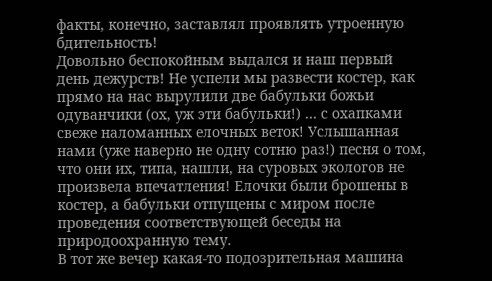факты, конечно, заставлял проявлять утроенную бдительность!
Довольно беспокойным выдался и наш первый день дежурств! Не успели мы развести костер, как прямо на нас вырулили две бабульки божьи одуванчики (ох, уж эти бабульки!) … с охапками свеже наломанных елочных веток! Услышанная нами (уже наверно не одну сотню раз!) песня о том, что они их, типа, нашли, на суровых экологов не произвела впечатления! Елочки были брошены в костер, а бабульки отпущены с миром после проведения соответствующей беседы на природоохранную тему.
В тот же вечер какая-то подозрительная машина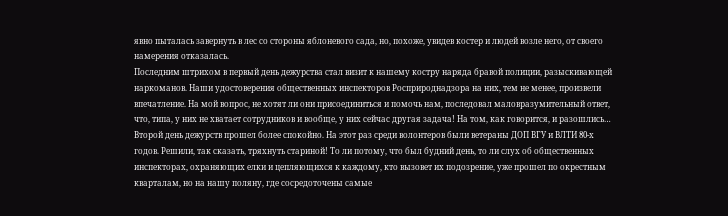явно пыталась завернуть в лес со стороны яблоневого сада, но, похоже, увидев костер и людей возле него, от своего намерения отказалась.
Последним штрихом в первый день дежурства стал визит к нашему костру наряда бравой полиции, разыскивающей наркоманов. Наши удостоверения общественных инспекторов Росприроднадзора на них, тем не менее, произвели впечатление. На мой вопрос, не хотят ли они присоединиться и помочь нам, последовал маловразумительный ответ, что, типа, у них не хватает сотрудников и вообще, у них сейчас другая задача! На том, как говорится, и разошлись…
Второй день дежурств прошел более спокойно. На этот раз среди волонтеров были ветераны ДОП ВГУ и ВЛТИ 80-х годов. Решили, так сказать, тряхнуть стариной! То ли потому, что был будний день, то ли слух об общественных инспекторах, охраняющих елки и цепляющихся к каждому, кто вызовет их подозрение, уже прошел по окрестным кварталам, но на нашу поляну, где сосредоточены самые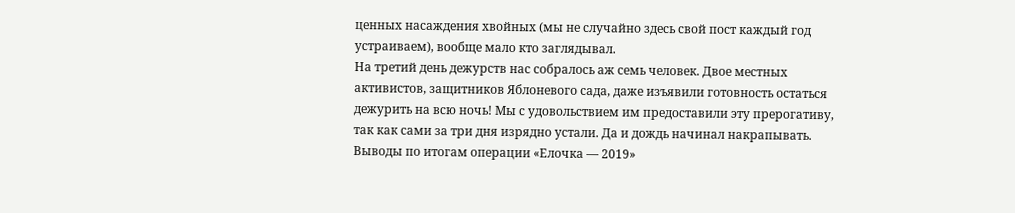ценных насаждения хвойных (мы не случайно здесь свой пост каждый год устраиваем), вообще мало кто заглядывал.
На третий день дежурств нас собралось аж семь человек. Двое местных активистов, защитников Яблоневого сада, даже изъявили готовность остаться дежурить на всю ночь! Мы с удовольствием им предоставили эту прерогативу, так как сами за три дня изрядно устали. Да и дождь начинал накрапывать.
Выводы по итогам операции «Елочка — 2019»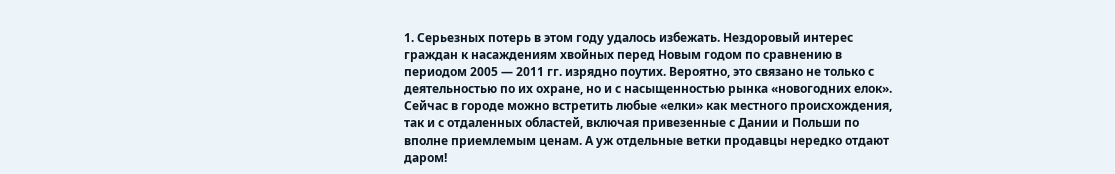1. Серьезных потерь в этом году удалось избежать. Нездоровый интерес граждан к насаждениям хвойных перед Новым годом по сравнению в периодом 2005 — 2011 гг. изрядно поутих. Вероятно, это связано не только с деятельностью по их охране, но и с насыщенностью рынка «новогодних елок». Сейчас в городе можно встретить любые «елки» как местного происхождения, так и с отдаленных областей, включая привезенные с Дании и Польши по вполне приемлемым ценам. А уж отдельные ветки продавцы нередко отдают даром!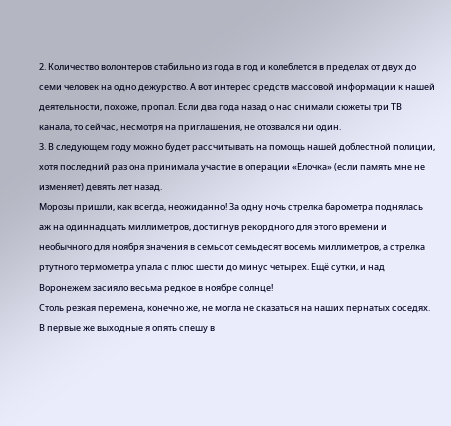2. Количество волонтеров стабильно из года в год и колеблется в пределах от двух до семи человек на одно дежурство. А вот интерес средств массовой информации к нашей деятельности, похоже, пропал. Если два года назад о нас снимали сюжеты три ТВ канала, то сейчас, несмотря на приглашения, не отозвался ни один.
3. В следующем году можно будет рассчитывать на помощь нашей доблестной полиции, хотя последний раз она принимала участие в операции «Елочка» (если память мне не изменяет) девять лет назад.
Морозы пришли, как всегда, неожиданно! За одну ночь стрелка барометра поднялась аж на одиннадцать миллиметров, достигнув рекордного для этого времени и необычного для ноября значения в семьсот семьдесят восемь миллиметров, а стрелка ртутного термометра упала с плюс шести до минус четырех. Ещё сутки, и над Воронежем засияло весьма редкое в ноябре солнце!
Столь резкая перемена, конечно же, не могла не сказаться на наших пернатых соседях. В первые же выходные я опять спешу в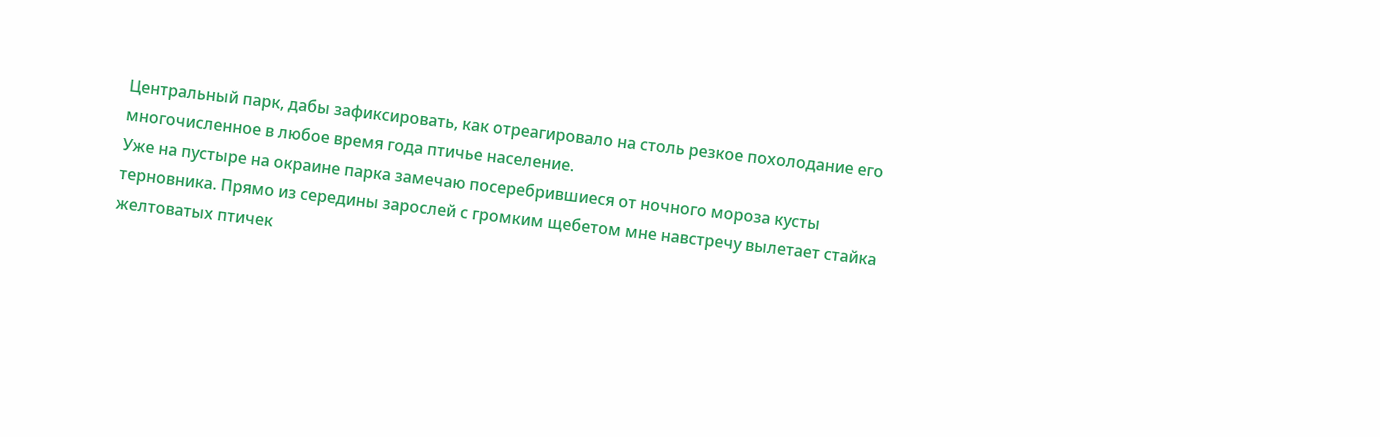Центральный парк, дабы зафиксировать, как отреагировало на столь резкое похолодание его многочисленное в любое время года птичье население.
Уже на пустыре на окраине парка замечаю посеребрившиеся от ночного мороза кусты терновника. Прямо из середины зарослей с громким щебетом мне навстречу вылетает стайка желтоватых птичек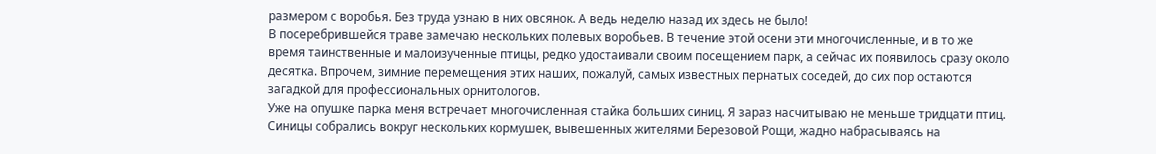размером с воробья. Без труда узнаю в них овсянок. А ведь неделю назад их здесь не было!
В посеребрившейся траве замечаю нескольких полевых воробьев. В течение этой осени эти многочисленные, и в то же время таинственные и малоизученные птицы, редко удостаивали своим посещением парк, а сейчас их появилось сразу около десятка. Впрочем, зимние перемещения этих наших, пожалуй, самых известных пернатых соседей, до сих пор остаются загадкой для профессиональных орнитологов.
Уже на опушке парка меня встречает многочисленная стайка больших синиц. Я зараз насчитываю не меньше тридцати птиц. Синицы собрались вокруг нескольких кормушек, вывешенных жителями Березовой Рощи, жадно набрасываясь на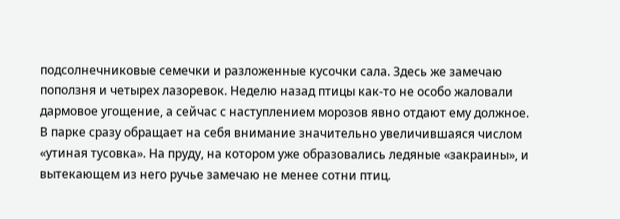подсолнечниковые семечки и разложенные кусочки сала. Здесь же замечаю поползня и четырех лазоревок. Неделю назад птицы как-то не особо жаловали дармовое угощение, а сейчас с наступлением морозов явно отдают ему должное.
В парке сразу обращает на себя внимание значительно увеличившаяся числом «утиная тусовка». На пруду, на котором уже образовались ледяные «закраины», и вытекающем из него ручье замечаю не менее сотни птиц.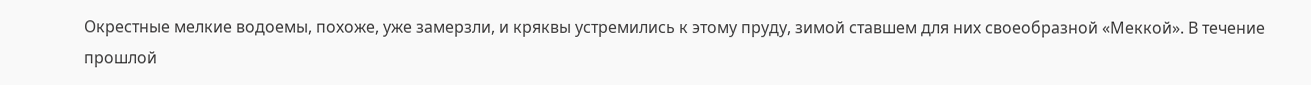Окрестные мелкие водоемы, похоже, уже замерзли, и кряквы устремились к этому пруду, зимой ставшем для них своеобразной «Меккой». В течение прошлой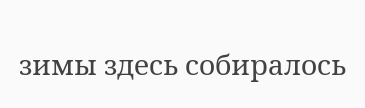зимы здесь собиралось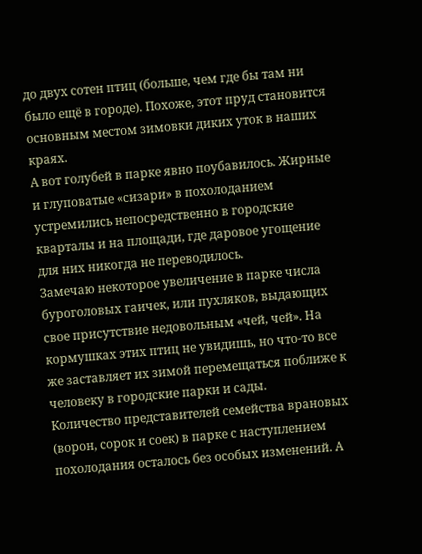до двух сотен птиц (больше, чем где бы там ни было ещё в городе). Похоже, этот пруд становится основным местом зимовки диких уток в наших краях.
А вот голубей в парке явно поубавилось. Жирные и глуповатые «сизари» в похолоданием устремились непосредственно в городские кварталы и на площади, где даровое угощение для них никогда не переводилось.
Замечаю некоторое увеличение в парке числа буроголовых гаичек, или пухляков, выдающих свое присутствие недовольным «чей, чей». На кормушках этих птиц не увидишь, но что-то все же заставляет их зимой перемещаться поближе к человеку в городские парки и сады.
Количество представителей семейства врановых (ворон, сорок и соек) в парке с наступлением похолодания осталось без особых изменений. А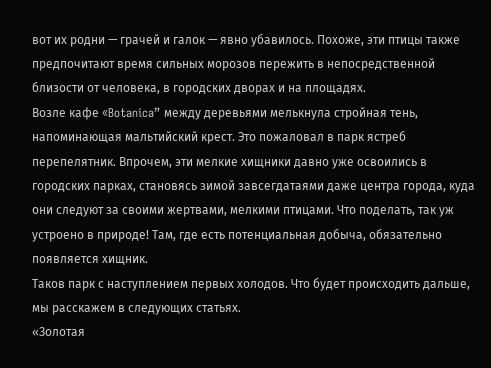вот их родни — грачей и галок — явно убавилось. Похоже, эти птицы также предпочитают время сильных морозов пережить в непосредственной близости от человека, в городских дворах и на площадях.
Возле кафе «Botanica” между деревьями мелькнула стройная тень, напоминающая мальтийский крест. Это пожаловал в парк ястреб перепелятник. Впрочем, эти мелкие хищники давно уже освоились в городских парках, становясь зимой завсегдатаями даже центра города, куда они следуют за своими жертвами, мелкими птицами. Что поделать, так уж устроено в природе! Там, где есть потенциальная добыча, обязательно появляется хищник.
Таков парк с наступлением первых холодов. Что будет происходить дальше, мы расскажем в следующих статьях.
«Золотая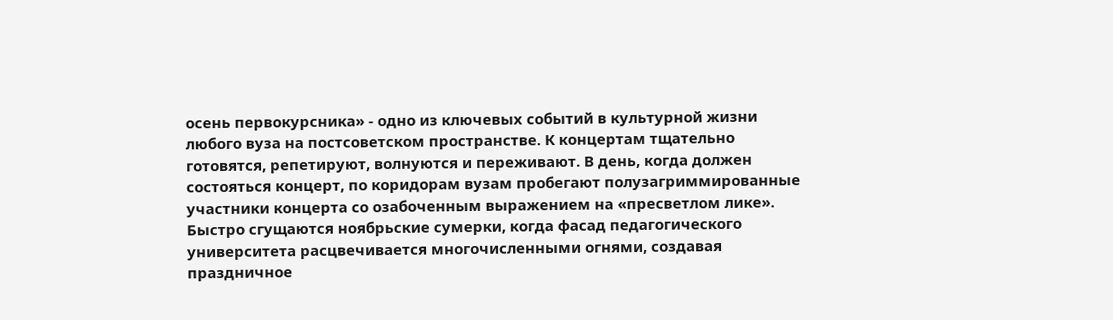осень первокурсника» - одно из ключевых событий в культурной жизни любого вуза на постсоветском пространстве. К концертам тщательно готовятся, репетируют, волнуются и переживают. В день, когда должен состояться концерт, по коридорам вузам пробегают полузагриммированные участники концерта со озабоченным выражением на «пресветлом лике».
Быстро сгущаются ноябрьские сумерки, когда фасад педагогического университета расцвечивается многочисленными огнями, создавая праздничное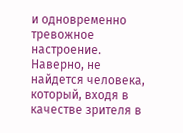и одновременно тревожное настроение. Наверно, не найдется человека, который, входя в качестве зрителя в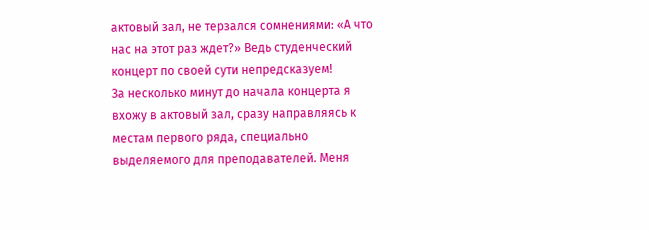актовый зал, не терзался сомнениями: «А что нас на этот раз ждет?» Ведь студенческий концерт по своей сути непредсказуем!
За несколько минут до начала концерта я вхожу в актовый зал, сразу направляясь к местам первого ряда, специально выделяемого для преподавателей. Меня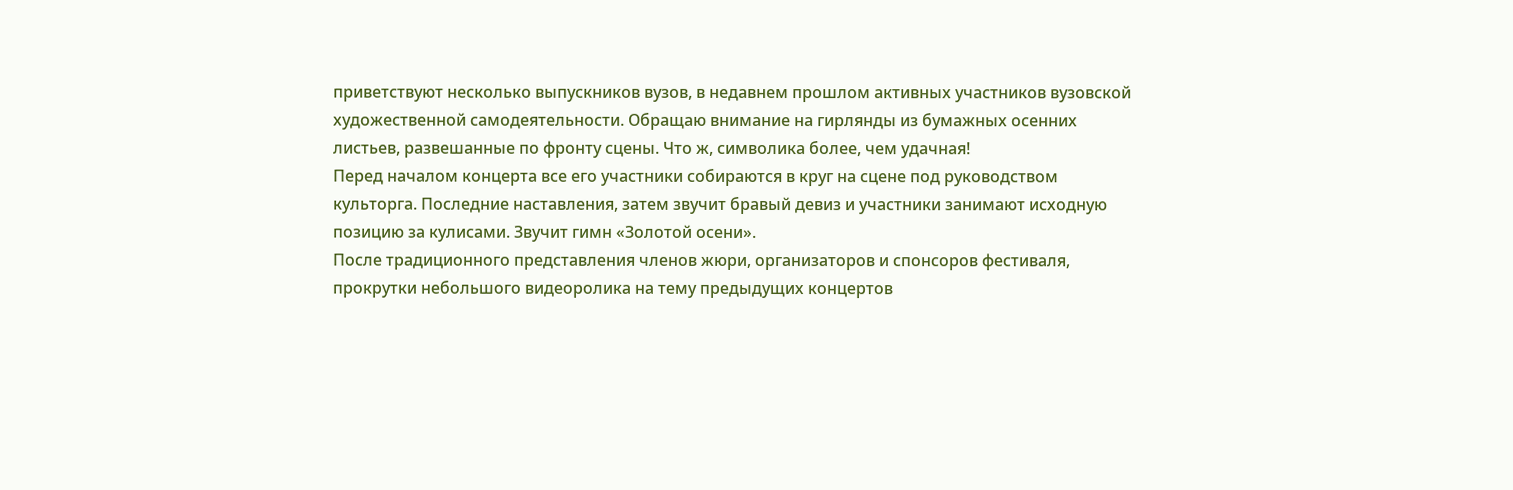приветствуют несколько выпускников вузов, в недавнем прошлом активных участников вузовской художественной самодеятельности. Обращаю внимание на гирлянды из бумажных осенних листьев, развешанные по фронту сцены. Что ж, символика более, чем удачная!
Перед началом концерта все его участники собираются в круг на сцене под руководством культорга. Последние наставления, затем звучит бравый девиз и участники занимают исходную позицию за кулисами. Звучит гимн «Золотой осени».
После традиционного представления членов жюри, организаторов и спонсоров фестиваля, прокрутки небольшого видеоролика на тему предыдущих концертов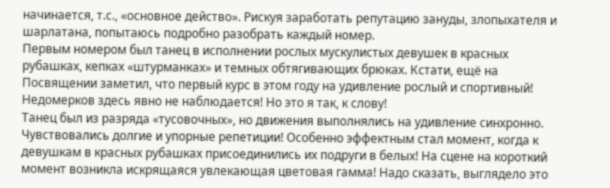начинается, т.с., «основное действо». Рискуя заработать репутацию зануды, злопыхателя и шарлатана, попытаюсь подробно разобрать каждый номер.
Первым номером был танец в исполнении рослых мускулистых девушек в красных рубашках, кепках «штурманках» и темных обтягивающих брюках. Кстати, ещё на Посвящении заметил, что первый курс в этом году на удивление рослый и спортивный! Недомерков здесь явно не наблюдается! Но это я так, к слову!
Танец был из разряда «тусовочных», но движения выполнялись на удивление синхронно. Чувствовались долгие и упорные репетиции! Особенно эффектным стал момент, когда к девушкам в красных рубашках присоединились их подруги в белых! На сцене на короткий момент возникла искрящаяся увлекающая цветовая гамма! Надо сказать, выглядело это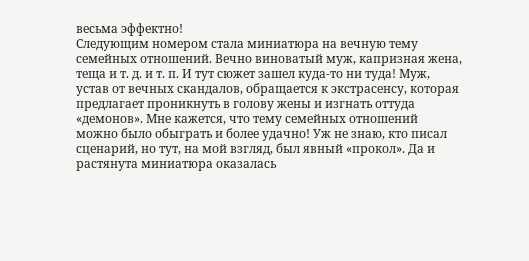весьма эффектно!
Следующим номером стала миниатюра на вечную тему семейных отношений. Вечно виноватый муж, капризная жена, теща и т. д. и т. п. И тут сюжет зашел куда-то ни туда! Муж, устав от вечных скандалов, обращается к экстрасенсу, которая предлагает проникнуть в голову жены и изгнать оттуда «демонов». Мне кажется, что тему семейных отношений можно было обыграть и более удачно! Уж не знаю, кто писал сценарий, но тут, на мой взгляд, был явный «прокол». Да и растянута миниатюра оказалась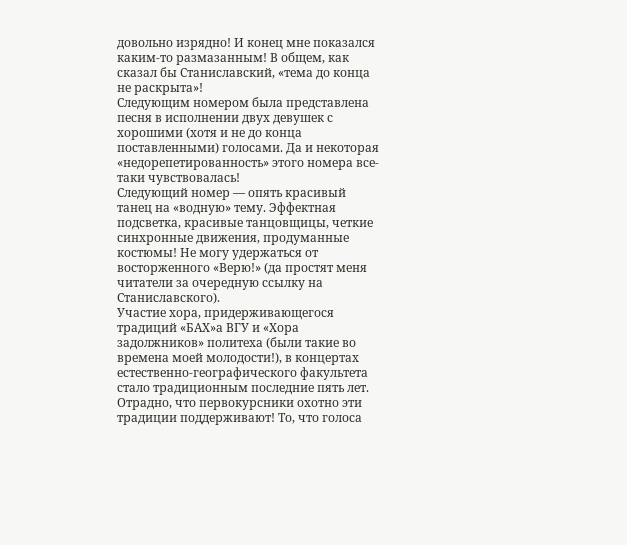довольно изрядно! И конец мне показался каким-то размазанным! В общем, как сказал бы Станиславский, «тема до конца не раскрыта»!
Следующим номером была представлена песня в исполнении двух девушек с хорошими (хотя и не до конца поставленными) голосами. Да и некоторая «недорепетированность» этого номера все-таки чувствовалась!
Следующий номер — опять красивый танец на «водную» тему. Эффектная подсветка, красивые танцовщицы, четкие синхронные движения, продуманные костюмы! Не могу удержаться от восторженного «Верю!» (да простят меня читатели за очередную ссылку на Станиславского).
Участие хора, придерживающегося традиций «БАХ»а ВГУ и «Хора задолжников» политеха (были такие во времена моей молодости!), в концертах естественно-географического факультета стало традиционным последние пять лет. Отрадно, что первокурсники охотно эти традиции поддерживают! То, что голоса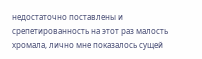недостаточно поставлены и срепетированность на этот раз малость хромала, лично мне показалось сущей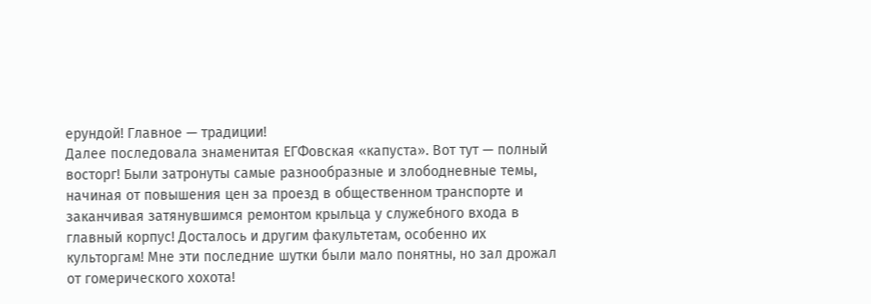ерундой! Главное — традиции!
Далее последовала знаменитая ЕГФовская «капуста». Вот тут — полный восторг! Были затронуты самые разнообразные и злободневные темы, начиная от повышения цен за проезд в общественном транспорте и заканчивая затянувшимся ремонтом крыльца у служебного входа в главный корпус! Досталось и другим факультетам, особенно их культоргам! Мне эти последние шутки были мало понятны, но зал дрожал от гомерического хохота!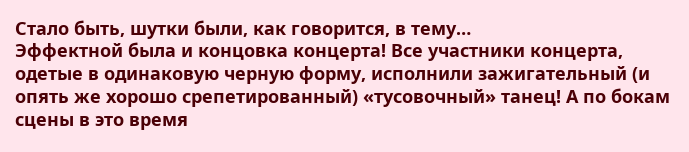Стало быть, шутки были, как говорится, в тему…
Эффектной была и концовка концерта! Все участники концерта, одетые в одинаковую черную форму, исполнили зажигательный (и опять же хорошо срепетированный) «тусовочный» танец! А по бокам сцены в это время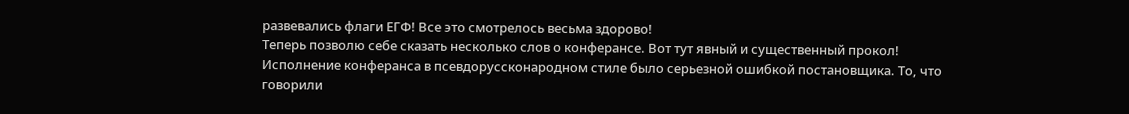развевались флаги ЕГФ! Все это смотрелось весьма здорово!
Теперь позволю себе сказать несколько слов о конферансе. Вот тут явный и существенный прокол! Исполнение конферанса в псевдоруссконародном стиле было серьезной ошибкой постановщика. То, что говорили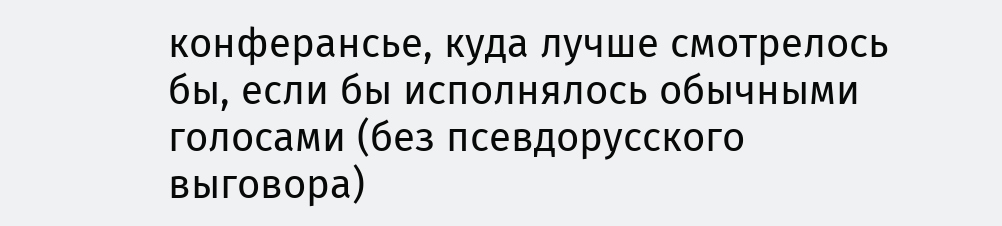конферансье, куда лучше смотрелось бы, если бы исполнялось обычными голосами (без псевдорусского выговора)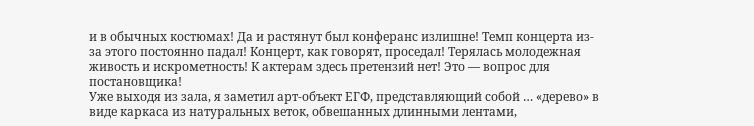и в обычных костюмах! Да и растянут был конферанс излишне! Темп концерта из-за этого постоянно падал! Концерт, как говорят, проседал! Терялась молодежная живость и искрометность! К актерам здесь претензий нет! Это — вопрос для постановщика!
Уже выходя из зала, я заметил арт-объект ЕГФ, представляющий собой … «дерево» в виде каркаса из натуральных веток, обвешанных длинными лентами,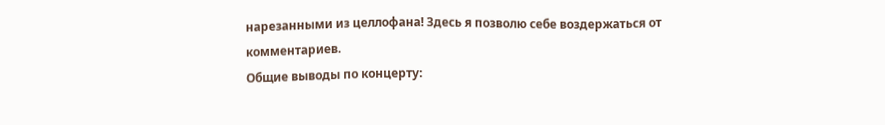нарезанными из целлофана! Здесь я позволю себе воздержаться от комментариев.
Общие выводы по концерту: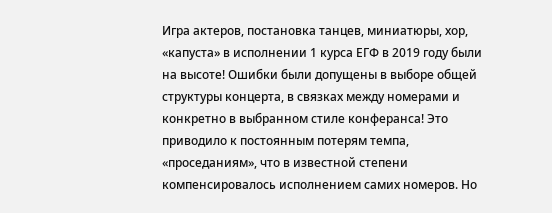Игра актеров, постановка танцев, миниатюры, хор, «капуста» в исполнении 1 курса ЕГФ в 2019 году были на высоте! Ошибки были допущены в выборе общей структуры концерта, в связках между номерами и конкретно в выбранном стиле конферанса! Это приводило к постоянным потерям темпа, «проседаниям», что в известной степени компенсировалось исполнением самих номеров. Но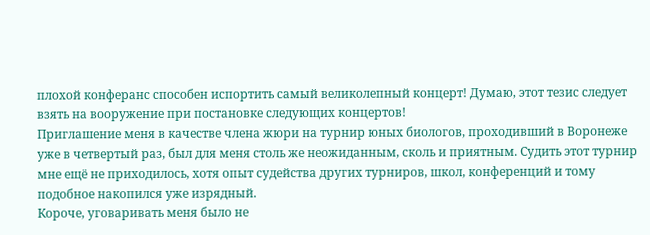плохой конферанс способен испортить самый великолепный концерт! Думаю, этот тезис следует взять на вооружение при постановке следующих концертов!
Приглашение меня в качестве члена жюри на турнир юных биологов, проходивший в Воронеже уже в четвертый раз, был для меня столь же неожиданным, сколь и приятным. Судить этот турнир мне ещё не приходилось, хотя опыт судейства других турниров, школ, конференций и тому подобное накопился уже изрядный.
Короче, уговаривать меня было не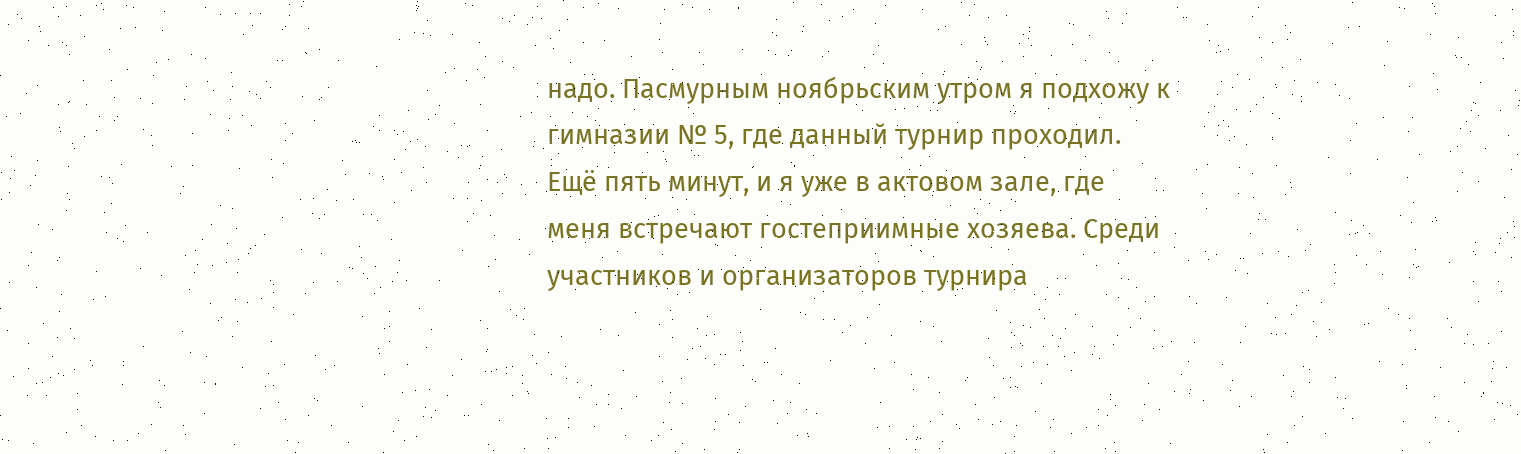надо. Пасмурным ноябрьским утром я подхожу к гимназии № 5, где данный турнир проходил. Ещё пять минут, и я уже в актовом зале, где меня встречают гостеприимные хозяева. Среди участников и организаторов турнира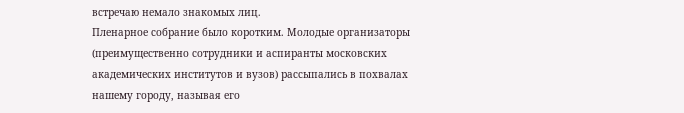встречаю немало знакомых лиц.
Пленарное собрание было коротким. Молодые организаторы (преимущественно сотрудники и аспиранты московских академических институтов и вузов) рассыпались в похвалах нашему городу, называя его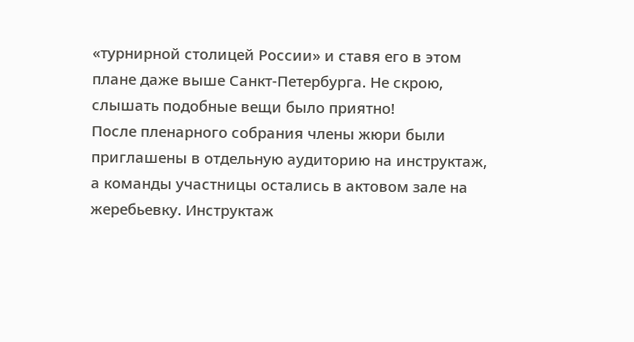«турнирной столицей России» и ставя его в этом плане даже выше Санкт-Петербурга. Не скрою, слышать подобные вещи было приятно!
После пленарного собрания члены жюри были приглашены в отдельную аудиторию на инструктаж, а команды участницы остались в актовом зале на жеребьевку. Инструктаж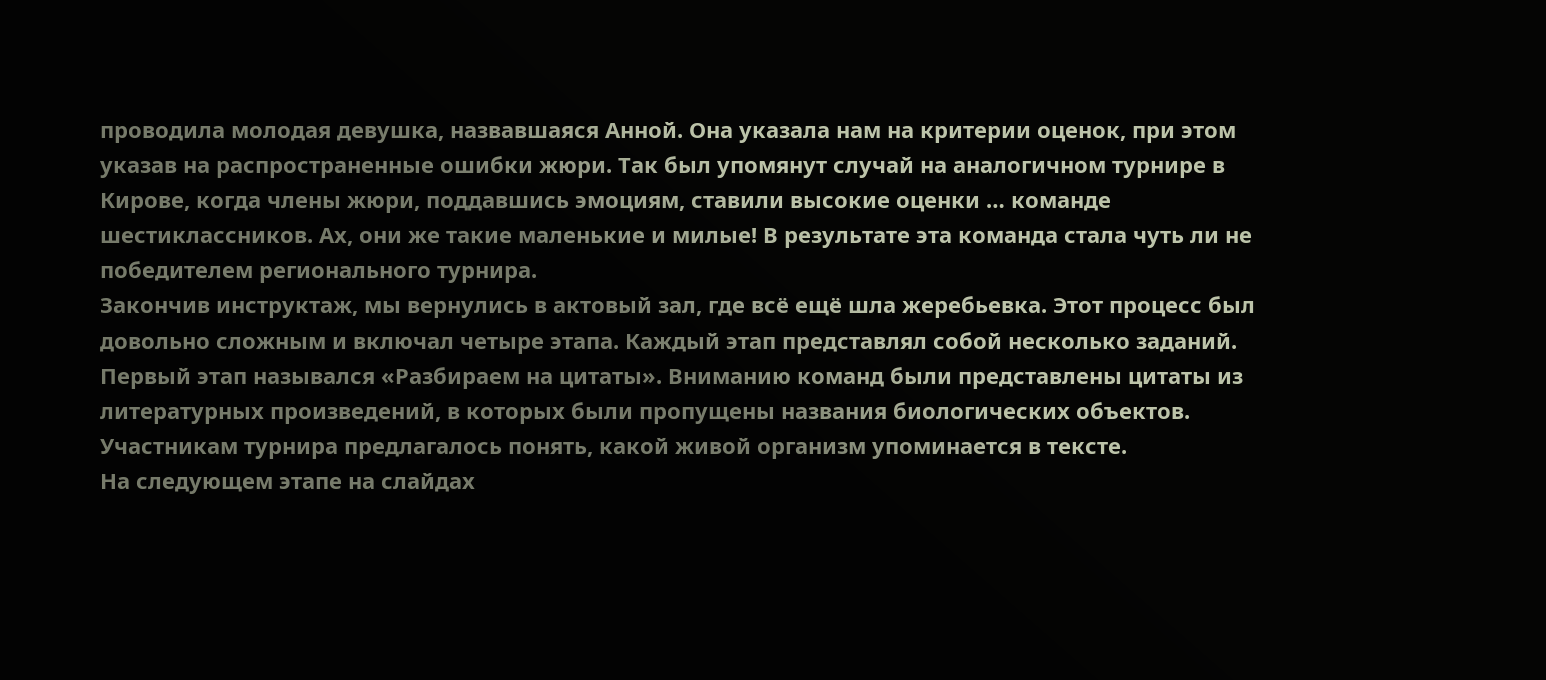проводила молодая девушка, назвавшаяся Анной. Она указала нам на критерии оценок, при этом указав на распространенные ошибки жюри. Так был упомянут случай на аналогичном турнире в Кирове, когда члены жюри, поддавшись эмоциям, ставили высокие оценки … команде шестиклассников. Ах, они же такие маленькие и милые! В результате эта команда стала чуть ли не победителем регионального турнира.
Закончив инструктаж, мы вернулись в актовый зал, где всё ещё шла жеребьевка. Этот процесс был довольно сложным и включал четыре этапа. Каждый этап представлял собой несколько заданий.
Первый этап назывался «Разбираем на цитаты». Вниманию команд были представлены цитаты из литературных произведений, в которых были пропущены названия биологических объектов. Участникам турнира предлагалось понять, какой живой организм упоминается в тексте.
На следующем этапе на слайдах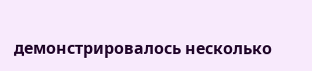демонстрировалось несколько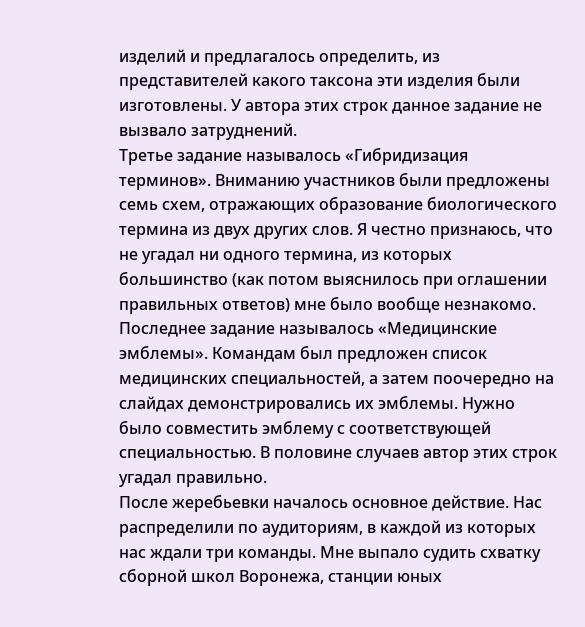изделий и предлагалось определить, из представителей какого таксона эти изделия были изготовлены. У автора этих строк данное задание не вызвало затруднений.
Третье задание называлось «Гибридизация терминов». Вниманию участников были предложены семь схем, отражающих образование биологического термина из двух других слов. Я честно признаюсь, что не угадал ни одного термина, из которых большинство (как потом выяснилось при оглашении правильных ответов) мне было вообще незнакомо.
Последнее задание называлось «Медицинские эмблемы». Командам был предложен список медицинских специальностей, а затем поочередно на слайдах демонстрировались их эмблемы. Нужно было совместить эмблему с соответствующей специальностью. В половине случаев автор этих строк угадал правильно.
После жеребьевки началось основное действие. Нас распределили по аудиториям, в каждой из которых нас ждали три команды. Мне выпало судить схватку сборной школ Воронежа, станции юных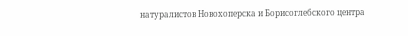натуралистов Новохоперска и Борисоглебского центра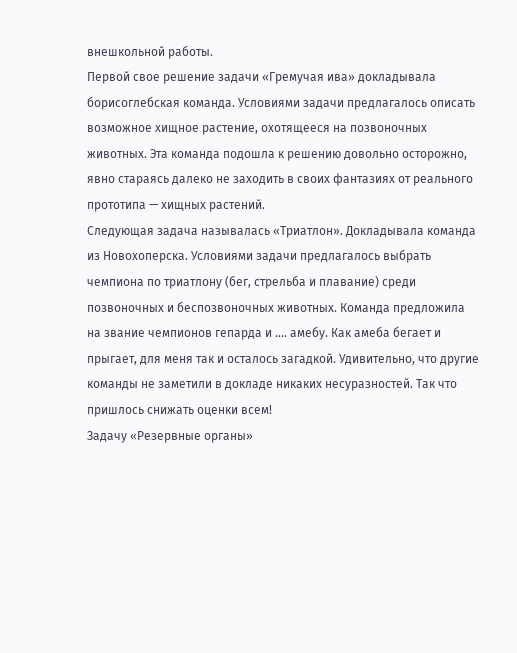внешкольной работы.
Первой свое решение задачи «Гремучая ива» докладывала борисоглебская команда. Условиями задачи предлагалось описать возможное хищное растение, охотящееся на позвоночных животных. Эта команда подошла к решению довольно осторожно, явно стараясь далеко не заходить в своих фантазиях от реального прототипа — хищных растений.
Следующая задача называлась «Триатлон». Докладывала команда из Новохоперска. Условиями задачи предлагалось выбрать чемпиона по триатлону (бег, стрельба и плавание) среди позвоночных и беспозвоночных животных. Команда предложила на звание чемпионов гепарда и …. амебу. Как амеба бегает и прыгает, для меня так и осталось загадкой. Удивительно, что другие команды не заметили в докладе никаких несуразностей. Так что пришлось снижать оценки всем!
Задачу «Резервные органы»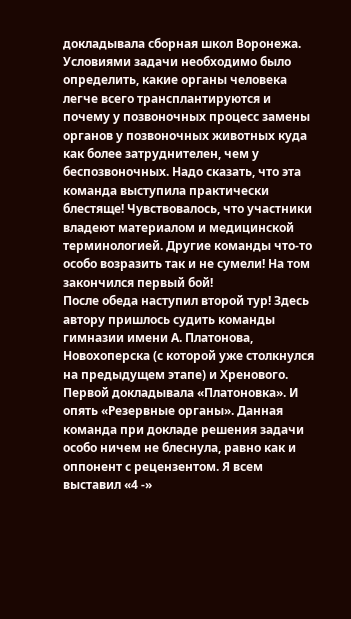докладывала сборная школ Воронежа. Условиями задачи необходимо было определить, какие органы человека легче всего трансплантируются и почему у позвоночных процесс замены органов у позвоночных животных куда как более затруднителен, чем у беспозвоночных. Надо сказать, что эта команда выступила практически блестяще! Чувствовалось, что участники владеют материалом и медицинской терминологией. Другие команды что-то особо возразить так и не сумели! На том закончился первый бой!
После обеда наступил второй тур! Здесь автору пришлось судить команды гимназии имени А. Платонова, Новохоперска (с которой уже столкнулся на предыдущем этапе) и Хренового.
Первой докладывала «Платоновка». И опять «Резервные органы». Данная команда при докладе решения задачи особо ничем не блеснула, равно как и оппонент с рецензентом. Я всем выставил «4 -»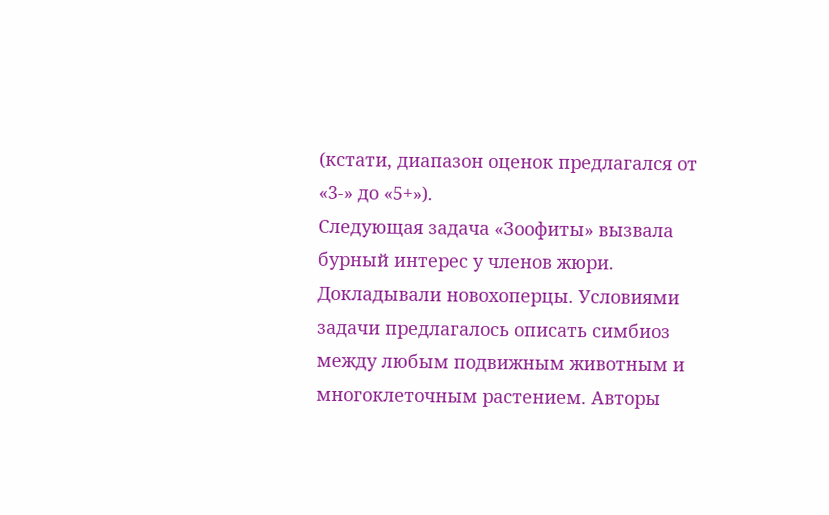(кстати, диапазон оценок предлагался от «3-» до «5+»).
Следующая задача «Зоофиты» вызвала бурный интерес у членов жюри. Докладывали новохоперцы. Условиями задачи предлагалось описать симбиоз между любым подвижным животным и многоклеточным растением. Авторы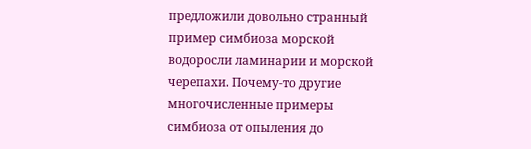предложили довольно странный пример симбиоза морской водоросли ламинарии и морской черепахи. Почему-то другие многочисленные примеры симбиоза от опыления до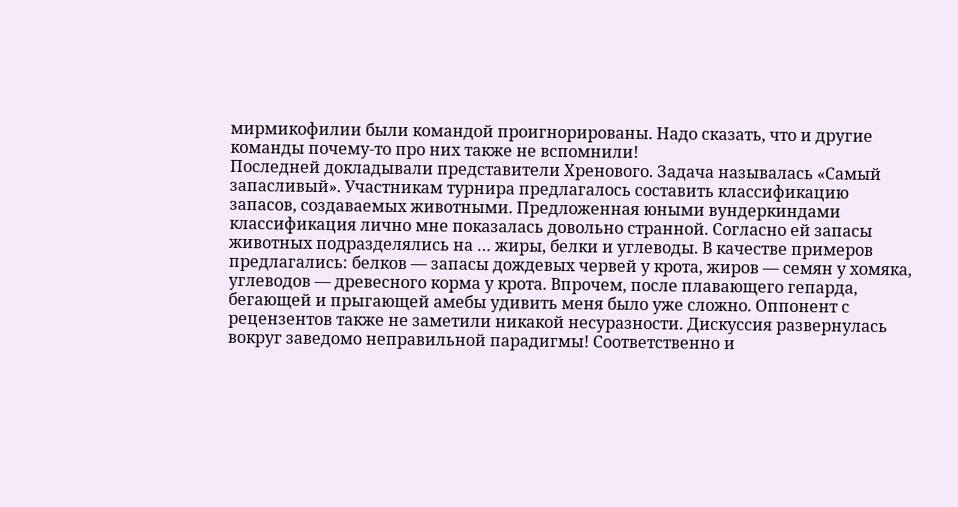мирмикофилии были командой проигнорированы. Надо сказать, что и другие команды почему-то про них также не вспомнили!
Последней докладывали представители Хренового. Задача называлась «Самый запасливый». Участникам турнира предлагалось составить классификацию запасов, создаваемых животными. Предложенная юными вундеркиндами классификация лично мне показалась довольно странной. Согласно ей запасы животных подразделялись на … жиры, белки и углеводы. В качестве примеров предлагались: белков — запасы дождевых червей у крота, жиров — семян у хомяка, углеводов — древесного корма у крота. Впрочем, после плавающего гепарда, бегающей и прыгающей амебы удивить меня было уже сложно. Оппонент с рецензентов также не заметили никакой несуразности. Дискуссия развернулась вокруг заведомо неправильной парадигмы! Соответственно и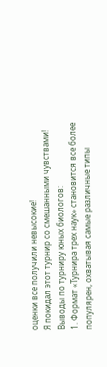оценки все получили невысокие!
Я покидал этот турнир со смешанными чувствами!
Выводы по турниру юных биологов:
1. Формат «Турнира трех наук» становится все более популярен, охватывая самые различные типы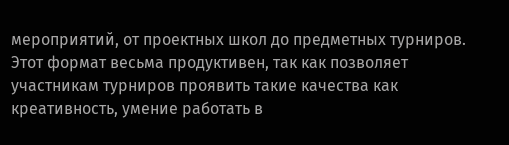мероприятий, от проектных школ до предметных турниров. Этот формат весьма продуктивен, так как позволяет участникам турниров проявить такие качества как креативность, умение работать в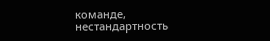команде, нестандартность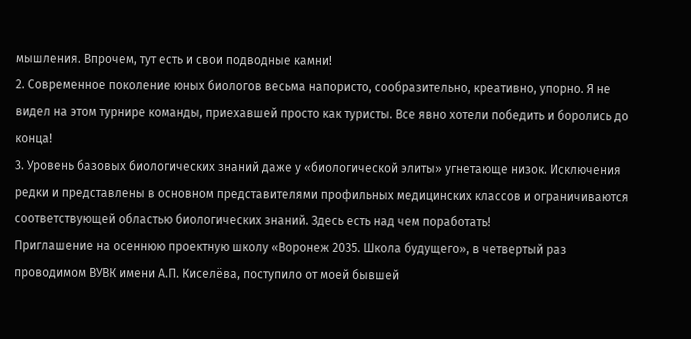мышления. Впрочем, тут есть и свои подводные камни!
2. Современное поколение юных биологов весьма напористо, сообразительно, креативно, упорно. Я не видел на этом турнире команды, приехавшей просто как туристы. Все явно хотели победить и боролись до конца!
3. Уровень базовых биологических знаний даже у «биологической элиты» угнетающе низок. Исключения редки и представлены в основном представителями профильных медицинских классов и ограничиваются соответствующей областью биологических знаний. Здесь есть над чем поработать!
Приглашение на осеннюю проектную школу «Воронеж 2035. Школа будущего», в четвертый раз проводимом ВУВК имени А.П. Киселёва, поступило от моей бывшей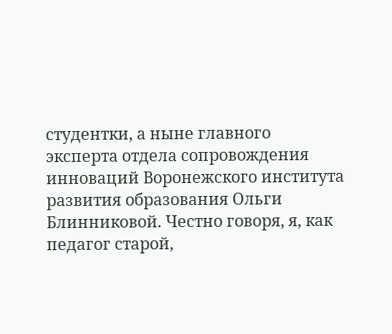студентки, а ныне главного эксперта отдела сопровождения инноваций Воронежского института развития образования Ольги Блинниковой. Честно говоря, я, как педагог старой,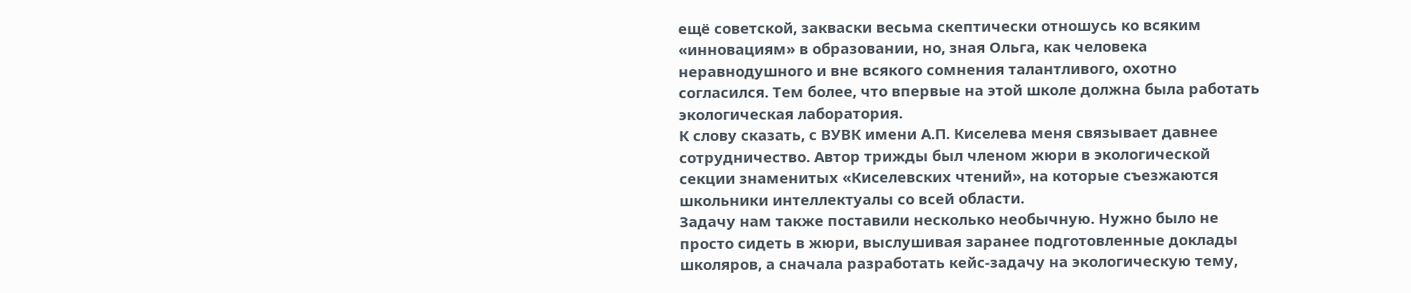ещё советской, закваски весьма скептически отношусь ко всяким «инновациям» в образовании, но, зная Ольга, как человека неравнодушного и вне всякого сомнения талантливого, охотно согласился. Тем более, что впервые на этой школе должна была работать экологическая лаборатория.
К слову сказать, с ВУВК имени А.П. Киселева меня связывает давнее сотрудничество. Автор трижды был членом жюри в экологической секции знаменитых «Киселевских чтений», на которые съезжаются школьники интеллектуалы со всей области.
Задачу нам также поставили несколько необычную. Нужно было не просто сидеть в жюри, выслушивая заранее подготовленные доклады школяров, а сначала разработать кейс-задачу на экологическую тему,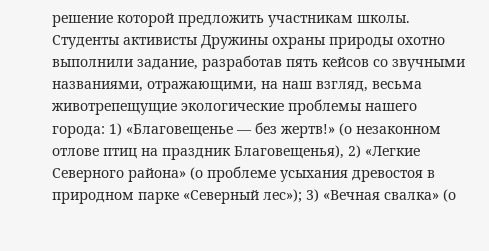решение которой предложить участникам школы. Студенты активисты Дружины охраны природы охотно выполнили задание, разработав пять кейсов со звучными названиями, отражающими, на наш взгляд, весьма животрепещущие экологические проблемы нашего города: 1) «Благовещенье — без жертв!» (о незаконном отлове птиц на праздник Благовещенья), 2) «Легкие Северного района» (о проблеме усыхания древостоя в природном парке «Северный лес»); 3) «Вечная свалка» (о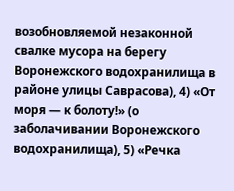возобновляемой незаконной свалке мусора на берегу Воронежского водохранилища в районе улицы Саврасова), 4) «От моря — к болоту!» (о заболачивании Воронежского водохранилища), 5) «Речка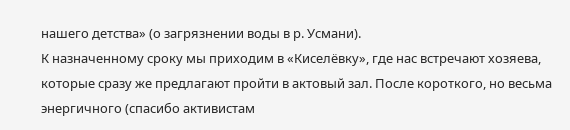нашего детства» (о загрязнении воды в р. Усмани).
К назначенному сроку мы приходим в «Киселёвку», где нас встречают хозяева, которые сразу же предлагают пройти в актовый зал. После короткого, но весьма энергичного (спасибо активистам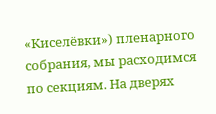«Киселёвки») пленарного собрания, мы расходимся по секциям. На дверях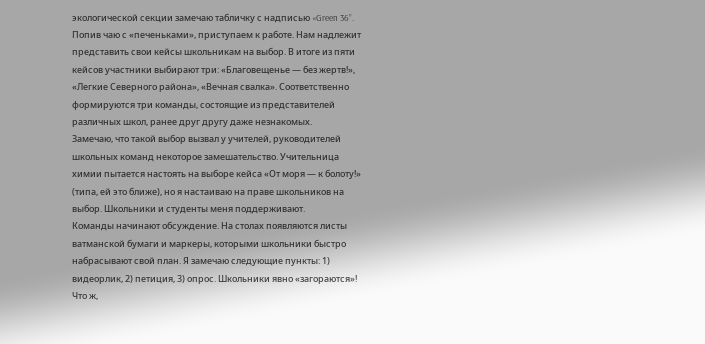экологической секции замечаю табличку с надписью «Green 36”.
Попив чаю с «печеньками», приступаем к работе. Нам надлежит представить свои кейсы школьникам на выбор. В итоге из пяти кейсов участники выбирают три: «Благовещенье — без жертв!», «Легкие Северного района», «Вечная свалка». Соответственно формируются три команды, состоящие из представителей различных школ, ранее друг другу даже незнакомых.
Замечаю, что такой выбор вызвал у учителей, руководителей школьных команд некоторое замешательство. Учительница химии пытается настоять на выборе кейса «От моря — к болоту!» (типа, ей это ближе), но я настаиваю на праве школьников на выбор. Школьники и студенты меня поддерживают.
Команды начинают обсуждение. На столах появляются листы ватманской бумаги и маркеры, которыми школьники быстро набрасывают свой план. Я замечаю следующие пункты: 1) видеорлик, 2) петиция, 3) опрос. Школьники явно «загораются»! Что ж,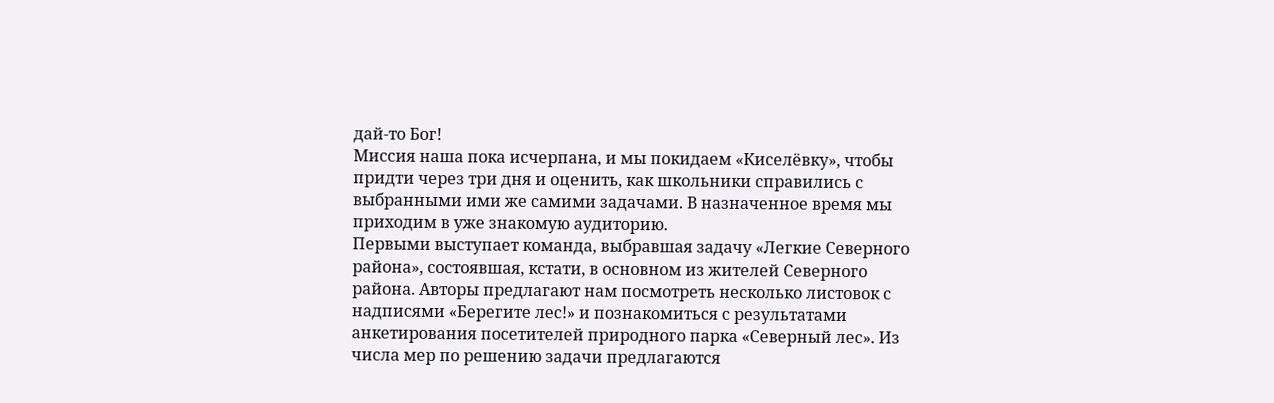дай-то Бог!
Миссия наша пока исчерпана, и мы покидаем «Киселёвку», чтобы придти через три дня и оценить, как школьники справились с выбранными ими же самими задачами. В назначенное время мы приходим в уже знакомую аудиторию.
Первыми выступает команда, выбравшая задачу «Легкие Северного района», состоявшая, кстати, в основном из жителей Северного района. Авторы предлагают нам посмотреть несколько листовок с надписями «Берегите лес!» и познакомиться с результатами анкетирования посетителей природного парка «Северный лес». Из числа мер по решению задачи предлагаются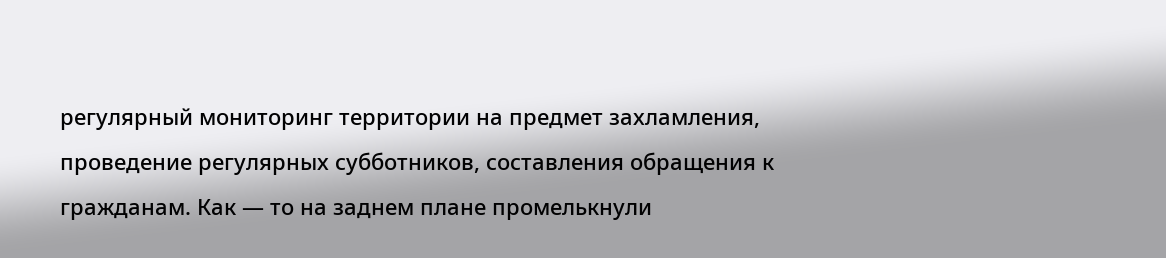регулярный мониторинг территории на предмет захламления, проведение регулярных субботников, составления обращения к гражданам. Как — то на заднем плане промелькнули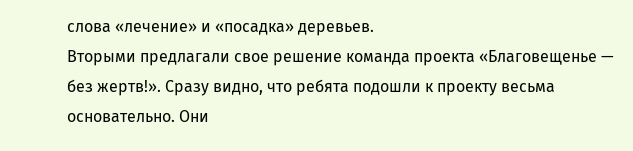слова «лечение» и «посадка» деревьев.
Вторыми предлагали свое решение команда проекта «Благовещенье — без жертв!». Сразу видно, что ребята подошли к проекту весьма основательно. Они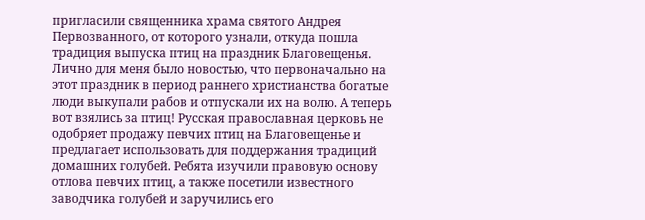пригласили священника храма святого Андрея Первозванного, от которого узнали, откуда пошла традиция выпуска птиц на праздник Благовещенья. Лично для меня было новостью, что первоначально на этот праздник в период раннего христианства богатые люди выкупали рабов и отпускали их на волю. А теперь вот взялись за птиц! Русская православная церковь не одобряет продажу певчих птиц на Благовещенье и предлагает использовать для поддержания традиций домашних голубей. Ребята изучили правовую основу отлова певчих птиц, а также посетили известного заводчика голубей и заручились его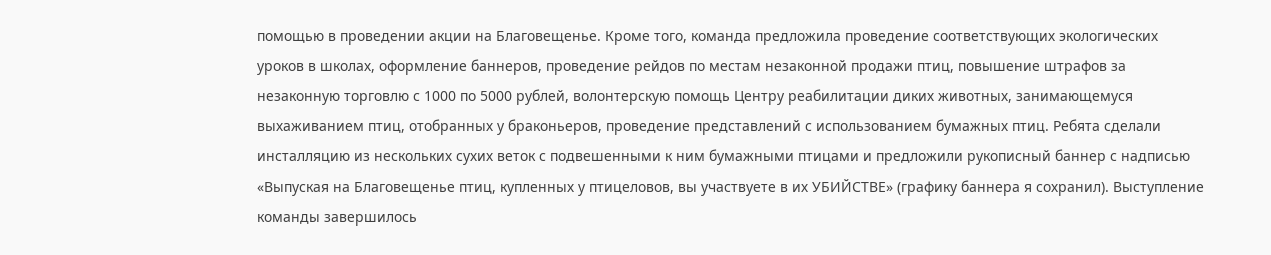помощью в проведении акции на Благовещенье. Кроме того, команда предложила проведение соответствующих экологических уроков в школах, оформление баннеров, проведение рейдов по местам незаконной продажи птиц, повышение штрафов за незаконную торговлю с 1000 по 5000 рублей, волонтерскую помощь Центру реабилитации диких животных, занимающемуся выхаживанием птиц, отобранных у браконьеров, проведение представлений с использованием бумажных птиц. Ребята сделали инсталляцию из нескольких сухих веток с подвешенными к ним бумажными птицами и предложили рукописный баннер с надписью «Выпуская на Благовещенье птиц, купленных у птицеловов, вы участвуете в их УБИЙСТВЕ» (графику баннера я сохранил). Выступление команды завершилось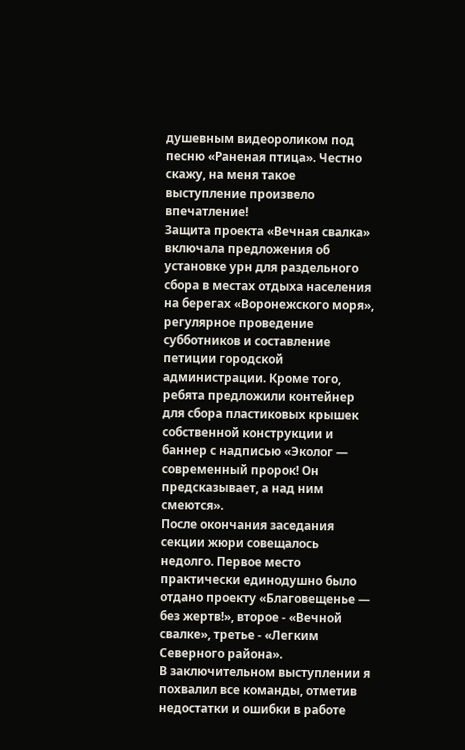душевным видеороликом под песню «Раненая птица». Честно скажу, на меня такое выступление произвело впечатление!
Защита проекта «Вечная свалка» включала предложения об установке урн для раздельного сбора в местах отдыха населения на берегах «Воронежского моря», регулярное проведение субботников и составление петиции городской администрации. Кроме того, ребята предложили контейнер для сбора пластиковых крышек собственной конструкции и баннер с надписью «Эколог — современный пророк! Он предсказывает, а над ним смеются».
После окончания заседания секции жюри совещалось недолго. Первое место практически единодушно было отдано проекту «Благовещенье — без жертв!», второе - «Вечной свалке», третье - «Легким Северного района».
В заключительном выступлении я похвалил все команды, отметив недостатки и ошибки в работе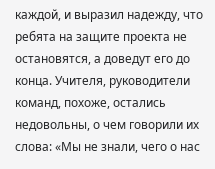каждой, и выразил надежду, что ребята на защите проекта не остановятся, а доведут его до конца. Учителя, руководители команд, похоже, остались недовольны, о чем говорили их слова: «Мы не знали, чего о нас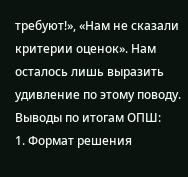требуют!», «Нам не сказали критерии оценок». Нам осталось лишь выразить удивление по этому поводу.
Выводы по итогам ОПШ:
1. Формат решения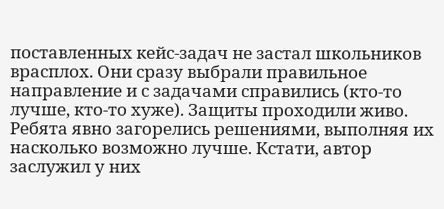поставленных кейс-задач не застал школьников врасплох. Они сразу выбрали правильное направление и с задачами справились (кто-то лучше, кто-то хуже). Защиты проходили живо. Ребята явно загорелись решениями, выполняя их насколько возможно лучше. Кстати, автор заслужил у них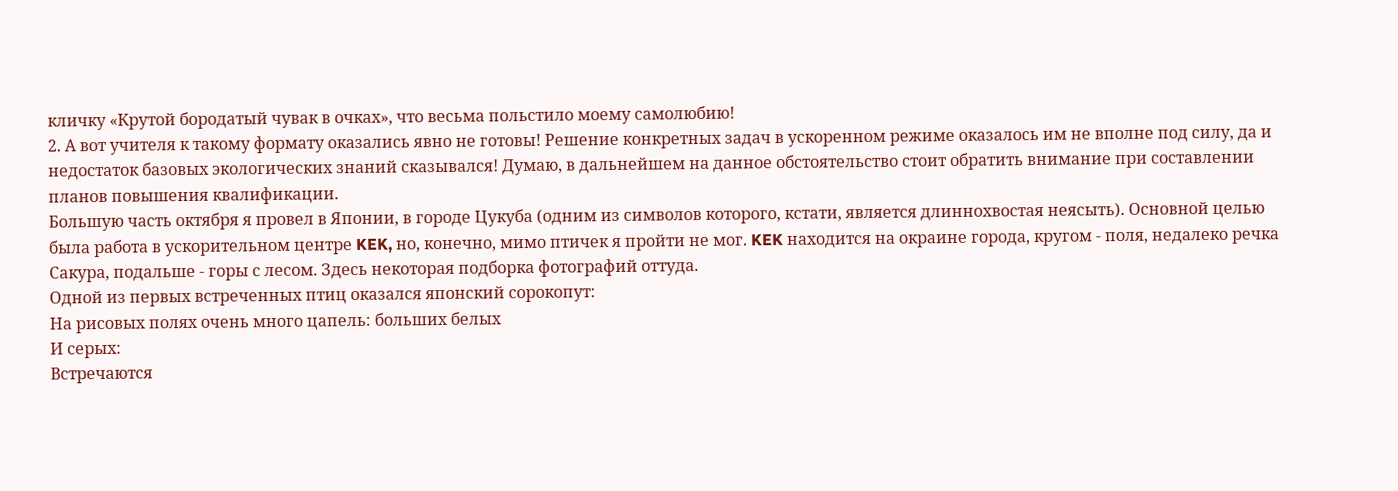кличку «Крутой бородатый чувак в очках», что весьма польстило моему самолюбию!
2. А вот учителя к такому формату оказались явно не готовы! Решение конкретных задач в ускоренном режиме оказалось им не вполне под силу, да и недостаток базовых экологических знаний сказывался! Думаю, в дальнейшем на данное обстоятельство стоит обратить внимание при составлении планов повышения квалификации.
Большую часть октября я провел в Японии, в городе Цукуба (одним из символов которого, кстати, является длиннохвостая неясыть). Основной целью была работа в ускорительном центре KEK, но, конечно, мимо птичек я пройти не мог. KEK находится на окраине города, кругом - поля, недалеко речка Сакура, подальше - горы с лесом. Здесь некоторая подборка фотографий оттуда.
Одной из первых встреченных птиц оказался японский сорокопут:
На рисовых полях очень много цапель: больших белых
И серых:
Встречаются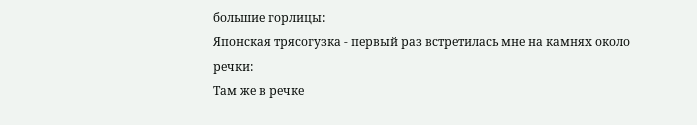большие горлицы:
Японская трясогузка - первый раз встретилась мне на камнях около речки:
Там же в речке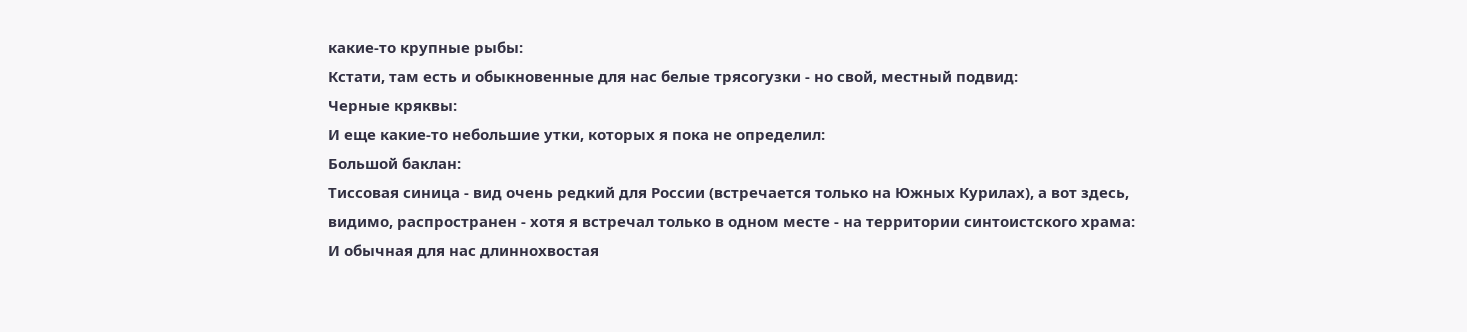какие-то крупные рыбы:
Кстати, там есть и обыкновенные для нас белые трясогузки - но свой, местный подвид:
Черные кряквы:
И еще какие-то небольшие утки, которых я пока не определил:
Большой баклан:
Тиссовая синица - вид очень редкий для России (встречается только на Южных Курилах), а вот здесь, видимо, распространен - хотя я встречал только в одном месте - на территории синтоистского храма:
И обычная для нас длиннохвостая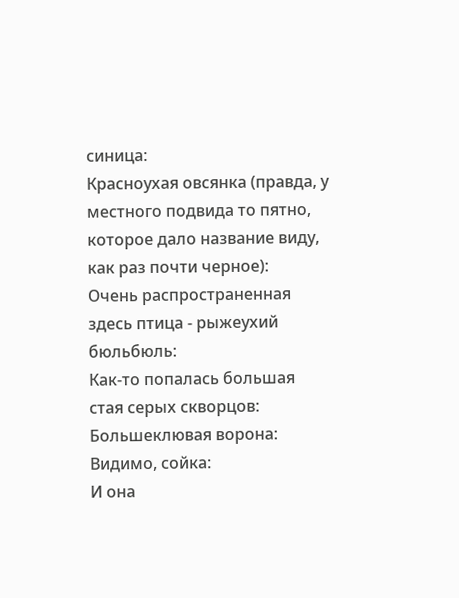синица:
Красноухая овсянка (правда, у местного подвида то пятно, которое дало название виду, как раз почти черное):
Очень распространенная здесь птица - рыжеухий бюльбюль:
Как-то попалась большая стая серых скворцов:
Большеклювая ворона:
Видимо, сойка:
И она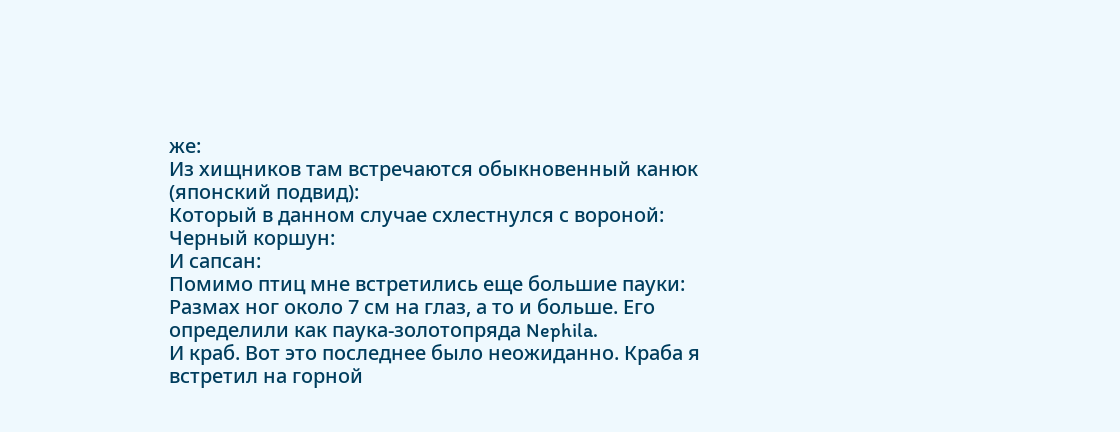же:
Из хищников там встречаются обыкновенный канюк (японский подвид):
Который в данном случае схлестнулся с вороной:
Черный коршун:
И сапсан:
Помимо птиц мне встретились еще большие пауки:
Размах ног около 7 см на глаз, а то и больше. Его определили как паука-золотопряда Nephila.
И краб. Вот это последнее было неожиданно. Краба я встретил на горной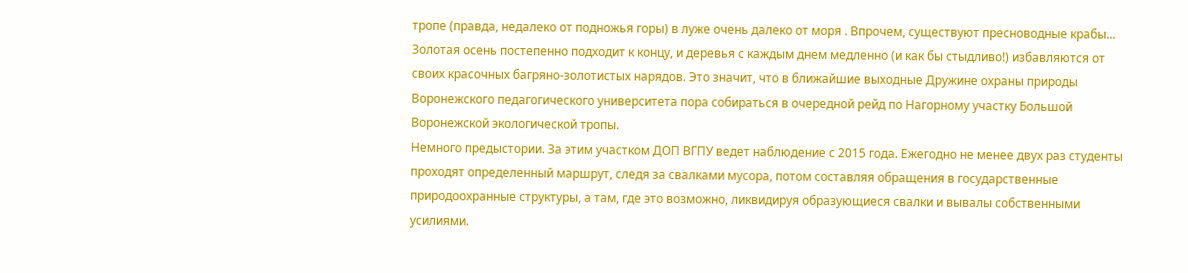тропе (правда, недалеко от подножья горы) в луже очень далеко от моря . Впрочем, существуют пресноводные крабы...
Золотая осень постепенно подходит к концу, и деревья с каждым днем медленно (и как бы стыдливо!) избавляются от своих красочных багряно-золотистых нарядов. Это значит, что в ближайшие выходные Дружине охраны природы Воронежского педагогического университета пора собираться в очередной рейд по Нагорному участку Большой Воронежской экологической тропы.
Немного предыстории. За этим участком ДОП ВГПУ ведет наблюдение с 2015 года. Ежегодно не менее двух раз студенты проходят определенный маршрут, следя за свалками мусора, потом составляя обращения в государственные природоохранные структуры, а там, где это возможно, ликвидируя образующиеся свалки и вывалы собственными усилиями.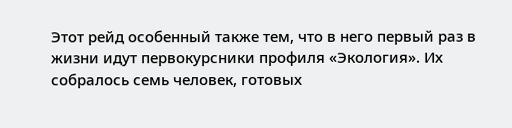Этот рейд особенный также тем, что в него первый раз в жизни идут первокурсники профиля «Экология». Их собралось семь человек, готовых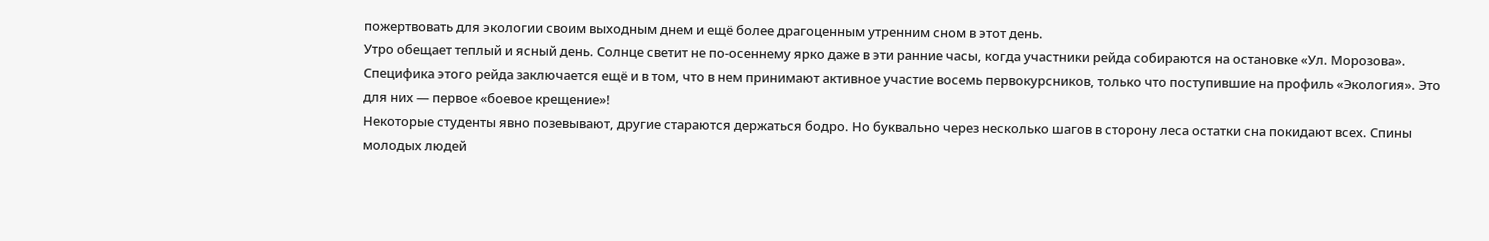пожертвовать для экологии своим выходным днем и ещё более драгоценным утренним сном в этот день.
Утро обещает теплый и ясный день. Солнце светит не по-осеннему ярко даже в эти ранние часы, когда участники рейда собираются на остановке «Ул. Морозова». Специфика этого рейда заключается ещё и в том, что в нем принимают активное участие восемь первокурсников, только что поступившие на профиль «Экология». Это для них — первое «боевое крещение»!
Некоторые студенты явно позевывают, другие стараются держаться бодро. Но буквально через несколько шагов в сторону леса остатки сна покидают всех. Спины молодых людей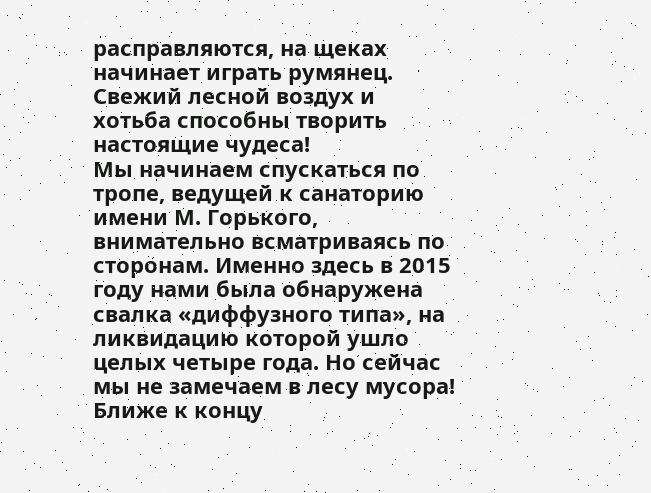расправляются, на щеках начинает играть румянец. Свежий лесной воздух и хотьба способны творить настоящие чудеса!
Мы начинаем спускаться по тропе, ведущей к санаторию имени М. Горького, внимательно всматриваясь по сторонам. Именно здесь в 2015 году нами была обнаружена свалка «диффузного типа», на ликвидацию которой ушло целых четыре года. Но сейчас мы не замечаем в лесу мусора! Ближе к концу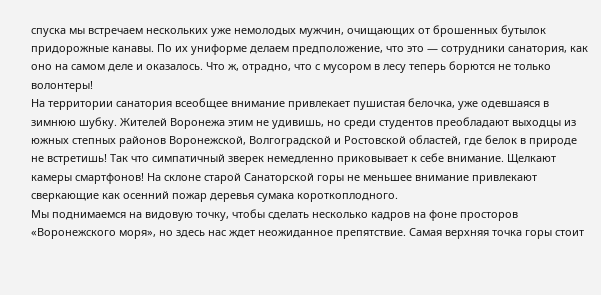спуска мы встречаем нескольких уже немолодых мужчин, очищающих от брошенных бутылок придорожные канавы. По их униформе делаем предположение, что это — сотрудники санатория, как оно на самом деле и оказалось. Что ж, отрадно, что с мусором в лесу теперь борются не только волонтеры!
На территории санатория всеобщее внимание привлекает пушистая белочка, уже одевшаяся в зимнюю шубку. Жителей Воронежа этим не удивишь, но среди студентов преобладают выходцы из южных степных районов Воронежской, Волгоградской и Ростовской областей, где белок в природе не встретишь! Так что симпатичный зверек немедленно приковывает к себе внимание. Щелкают камеры смартфонов! На склоне старой Санаторской горы не меньшее внимание привлекают сверкающие как осенний пожар деревья сумака короткоплодного.
Мы поднимаемся на видовую точку, чтобы сделать несколько кадров на фоне просторов «Воронежского моря», но здесь нас ждет неожиданное препятствие. Самая верхняя точка горы стоит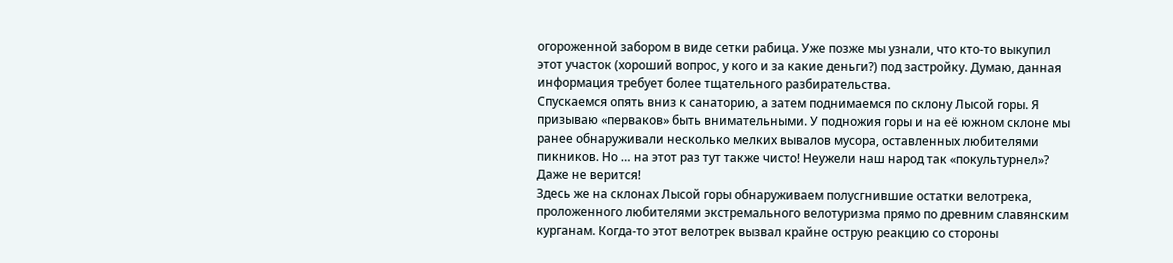огороженной забором в виде сетки рабица. Уже позже мы узнали, что кто-то выкупил этот участок (хороший вопрос, у кого и за какие деньги?) под застройку. Думаю, данная информация требует более тщательного разбирательства.
Спускаемся опять вниз к санаторию, а затем поднимаемся по склону Лысой горы. Я призываю «перваков» быть внимательными. У подножия горы и на её южном склоне мы ранее обнаруживали несколько мелких вывалов мусора, оставленных любителями пикников. Но … на этот раз тут также чисто! Неужели наш народ так «покультурнел»? Даже не верится!
Здесь же на склонах Лысой горы обнаруживаем полусгнившие остатки велотрека, проложенного любителями экстремального велотуризма прямо по древним славянским курганам. Когда-то этот велотрек вызвал крайне острую реакцию со стороны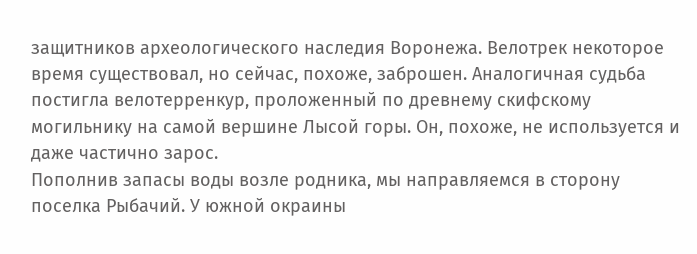защитников археологического наследия Воронежа. Велотрек некоторое время существовал, но сейчас, похоже, заброшен. Аналогичная судьба постигла велотерренкур, проложенный по древнему скифскому могильнику на самой вершине Лысой горы. Он, похоже, не используется и даже частично зарос.
Пополнив запасы воды возле родника, мы направляемся в сторону поселка Рыбачий. У южной окраины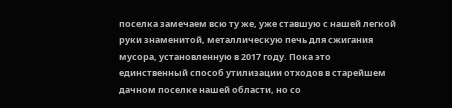поселка замечаем всю ту же, уже ставшую с нашей легкой руки знаменитой, металлическую печь для сжигания мусора, установленную в 2017 году. Пока это единственный способ утилизации отходов в старейшем дачном поселке нашей области, но со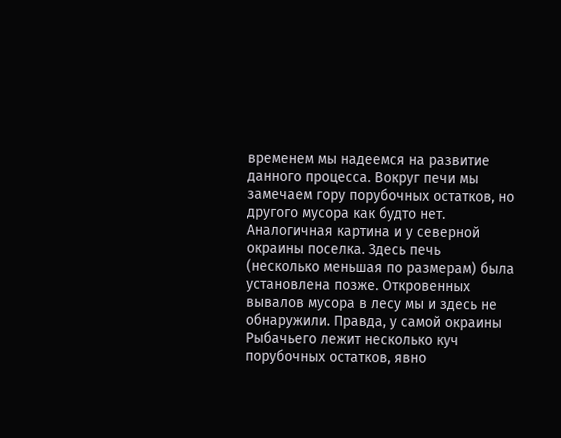временем мы надеемся на развитие данного процесса. Вокруг печи мы замечаем гору порубочных остатков, но другого мусора как будто нет.
Аналогичная картина и у северной окраины поселка. Здесь печь (несколько меньшая по размерам) была установлена позже. Откровенных вывалов мусора в лесу мы и здесь не обнаружили. Правда, у самой окраины Рыбачьего лежит несколько куч порубочных остатков, явно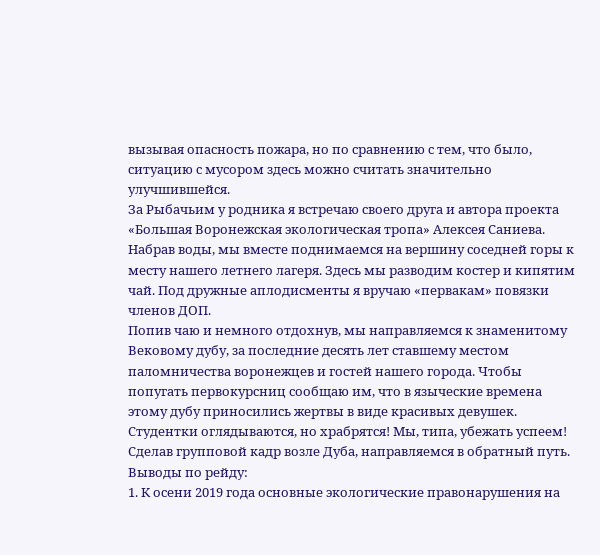вызывая опасность пожара, но по сравнению с тем, что было, ситуацию с мусором здесь можно считать значительно улучшившейся.
За Рыбачьим у родника я встречаю своего друга и автора проекта «Большая Воронежская экологическая тропа» Алексея Саниева. Набрав воды, мы вместе поднимаемся на вершину соседней горы к месту нашего летнего лагеря. Здесь мы разводим костер и кипятим чай. Под дружные аплодисменты я вручаю «первакам» повязки членов ДОП.
Попив чаю и немного отдохнув, мы направляемся к знаменитому Вековому дубу, за последние десять лет ставшему местом паломничества воронежцев и гостей нашего города. Чтобы попугать первокурсниц сообщаю им, что в языческие времена этому дубу приносились жертвы в виде красивых девушек. Студентки оглядываются, но храбрятся! Мы, типа, убежать успеем! Сделав групповой кадр возле Дуба, направляемся в обратный путь.
Выводы по рейду:
1. К осени 2019 года основные экологические правонарушения на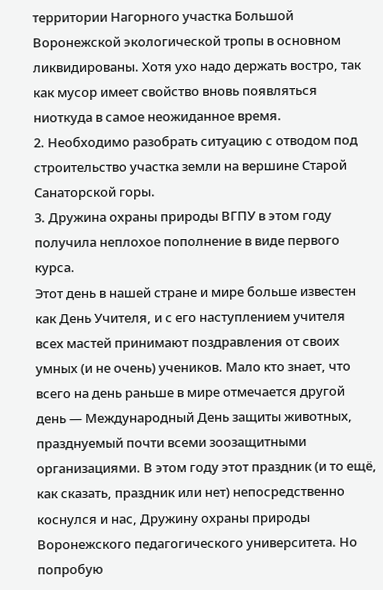территории Нагорного участка Большой Воронежской экологической тропы в основном ликвидированы. Хотя ухо надо держать востро, так как мусор имеет свойство вновь появляться ниоткуда в самое неожиданное время.
2. Необходимо разобрать ситуацию с отводом под строительство участка земли на вершине Старой Санаторской горы.
3. Дружина охраны природы ВГПУ в этом году получила неплохое пополнение в виде первого курса.
Этот день в нашей стране и мире больше известен как День Учителя, и с его наступлением учителя всех мастей принимают поздравления от своих умных (и не очень) учеников. Мало кто знает, что всего на день раньше в мире отмечается другой день — Международный День защиты животных, празднуемый почти всеми зоозащитными организациями. В этом году этот праздник (и то ещё, как сказать, праздник или нет) непосредственно коснулся и нас, Дружину охраны природы Воронежского педагогического университета. Но попробую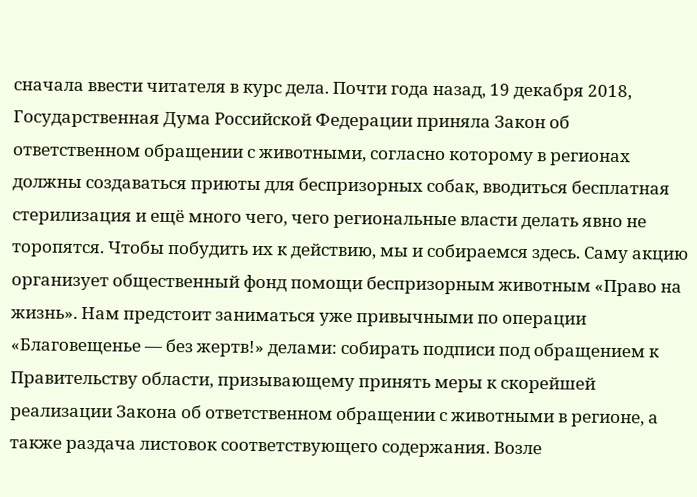сначала ввести читателя в курс дела. Почти года назад, 19 декабря 2018, Государственная Дума Российской Федерации приняла Закон об ответственном обращении с животными, согласно которому в регионах должны создаваться приюты для беспризорных собак, вводиться бесплатная стерилизация и ещё много чего, чего региональные власти делать явно не торопятся. Чтобы побудить их к действию, мы и собираемся здесь. Саму акцию организует общественный фонд помощи беспризорным животным «Право на жизнь». Нам предстоит заниматься уже привычными по операции «Благовещенье — без жертв!» делами: собирать подписи под обращением к Правительству области, призывающему принять меры к скорейшей реализации Закона об ответственном обращении с животными в регионе, а также раздача листовок соответствующего содержания. Возле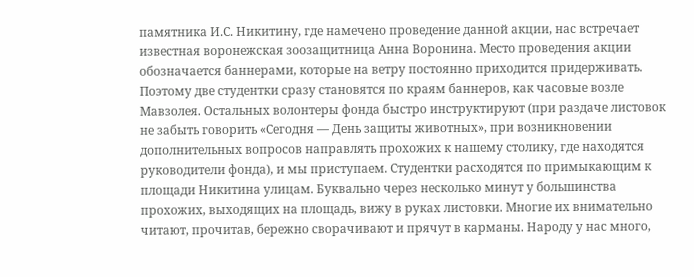памятника И.С. Никитину, где намечено проведение данной акции, нас встречает известная воронежская зоозащитница Анна Воронина. Место проведения акции обозначается баннерами, которые на ветру постоянно приходится придерживать. Поэтому две студентки сразу становятся по краям баннеров, как часовые возле Мавзолея. Остальных волонтеры фонда быстро инструктируют (при раздаче листовок не забыть говорить «Сегодня — День защиты животных», при возникновении дополнительных вопросов направлять прохожих к нашему столику, где находятся руководители фонда), и мы приступаем. Студентки расходятся по примыкающим к площади Никитина улицам. Буквально через несколько минут у большинства прохожих, выходящих на площадь, вижу в руках листовки. Многие их внимательно читают, прочитав, бережно сворачивают и прячут в карманы. Народу у нас много,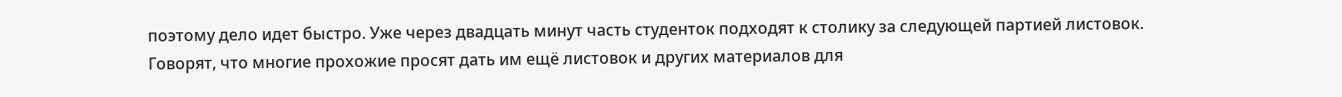поэтому дело идет быстро. Уже через двадцать минут часть студенток подходят к столику за следующей партией листовок. Говорят, что многие прохожие просят дать им ещё листовок и других материалов для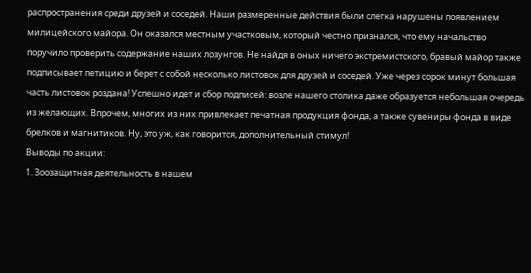распространения среди друзей и соседей. Наши размеренные действия были слегка нарушены появлением милицейского майора. Он оказался местным участковым, который честно признался, что ему начальство поручило проверить содержание наших лозунгов. Не найдя в оных ничего экстремистского, бравый майор также подписывает петицию и берет с собой несколько листовок для друзей и соседей. Уже через сорок минут большая часть листовок роздана! Успешно идет и сбор подписей: возле нашего столика даже образуется небольшая очередь из желающих. Впрочем, многих из них привлекает печатная продукция фонда, а также сувениры фонда в виде брелков и магнитиков. Ну, это уж, как говорится, дополнительный стимул!
Выводы по акции:
1. Зоозащитная деятельность в нашем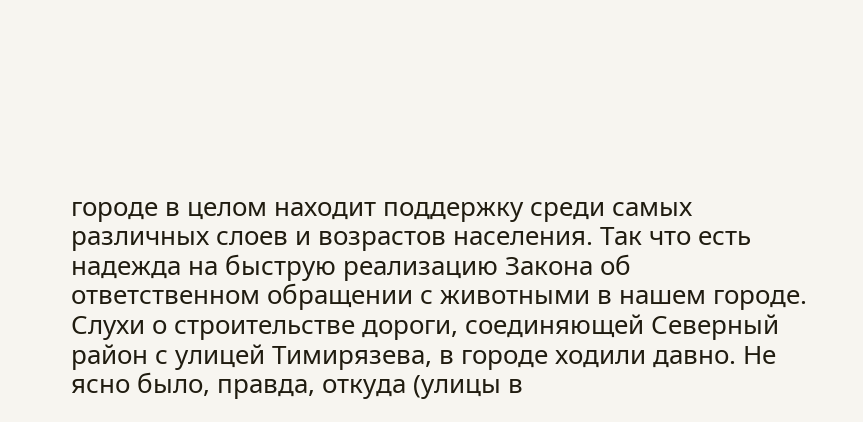городе в целом находит поддержку среди самых различных слоев и возрастов населения. Так что есть надежда на быструю реализацию Закона об ответственном обращении с животными в нашем городе.
Слухи о строительстве дороги, соединяющей Северный район с улицей Тимирязева, в городе ходили давно. Не ясно было, правда, откуда (улицы в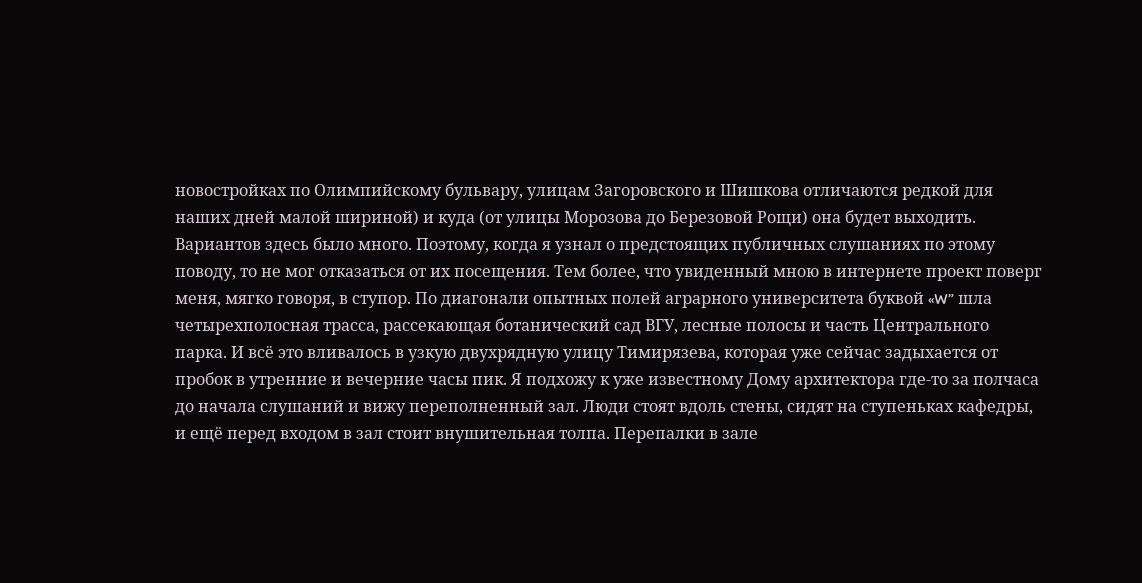новостройках по Олимпийскому бульвару, улицам Загоровского и Шишкова отличаются редкой для наших дней малой шириной) и куда (от улицы Морозова до Березовой Рощи) она будет выходить. Вариантов здесь было много. Поэтому, когда я узнал о предстоящих публичных слушаниях по этому поводу, то не мог отказаться от их посещения. Тем более, что увиденный мною в интернете проект поверг меня, мягко говоря, в ступор. По диагонали опытных полей аграрного университета буквой «W” шла четырехполосная трасса, рассекающая ботанический сад ВГУ, лесные полосы и часть Центрального парка. И всё это вливалось в узкую двухрядную улицу Тимирязева, которая уже сейчас задыхается от пробок в утренние и вечерние часы пик. Я подхожу к уже известному Дому архитектора где-то за полчаса до начала слушаний и вижу переполненный зал. Люди стоят вдоль стены, сидят на ступеньках кафедры, и ещё перед входом в зал стоит внушительная толпа. Перепалки в зале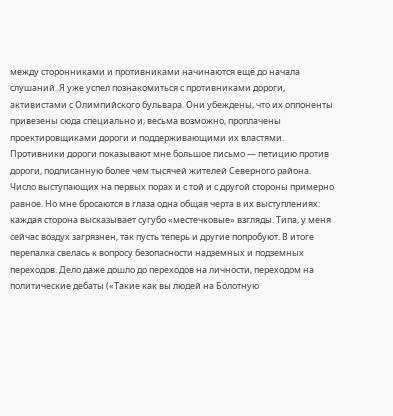между сторонниками и противниками начинаются ещё до начала слушаний. Я уже успел познакомиться с противниками дороги, активистами с Олимпийского бульвара. Они убеждены, что их оппоненты привезены сюда специально и, весьма возможно, проплачены проектировщиками дороги и поддерживающими их властями. Противники дороги показывают мне большое письмо — петицию против дороги, подписанную более чем тысячей жителей Северного района. Число выступающих на первых порах и с той и с другой стороны примерно равное. Но мне бросаются в глаза одна общая черта в их выступлениях: каждая сторона высказывает сугубо «местечковые» взгляды. Типа, у меня сейчас воздух загрязнен, так пусть теперь и другие попробуют. В итоге перепалка свелась к вопросу безопасности надземных и подземных переходов. Дело даже дошло до переходов на личности, переходом на политические дебаты («Такие как вы людей на Болотную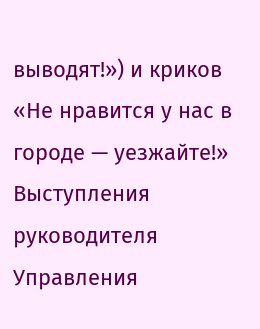выводят!») и криков «Не нравится у нас в городе — уезжайте!» Выступления руководителя Управления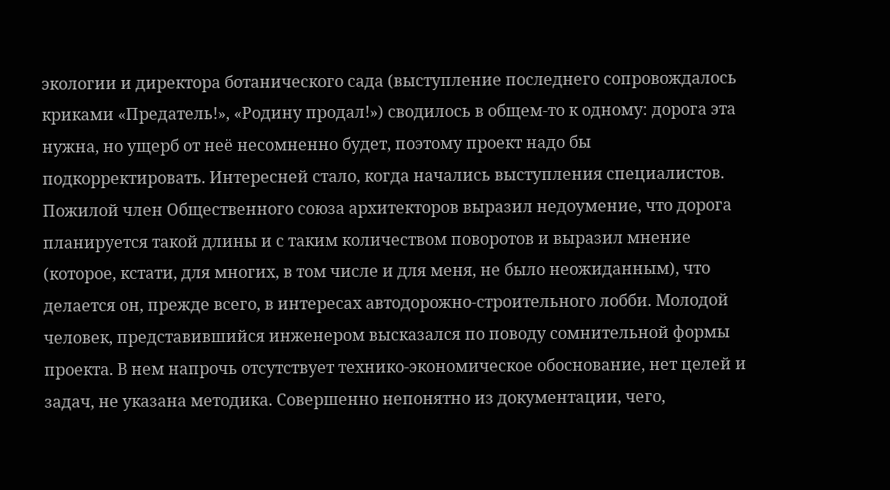экологии и директора ботанического сада (выступление последнего сопровождалось криками «Предатель!», «Родину продал!») сводилось в общем-то к одному: дорога эта нужна, но ущерб от неё несомненно будет, поэтому проект надо бы подкорректировать. Интересней стало, когда начались выступления специалистов. Пожилой член Общественного союза архитекторов выразил недоумение, что дорога планируется такой длины и с таким количеством поворотов и выразил мнение (которое, кстати, для многих, в том числе и для меня, не было неожиданным), что делается он, прежде всего, в интересах автодорожно-строительного лобби. Молодой человек, представившийся инженером высказался по поводу сомнительной формы проекта. В нем напрочь отсутствует технико-экономическое обоснование, нет целей и задач, не указана методика. Совершенно непонятно из документации, чего,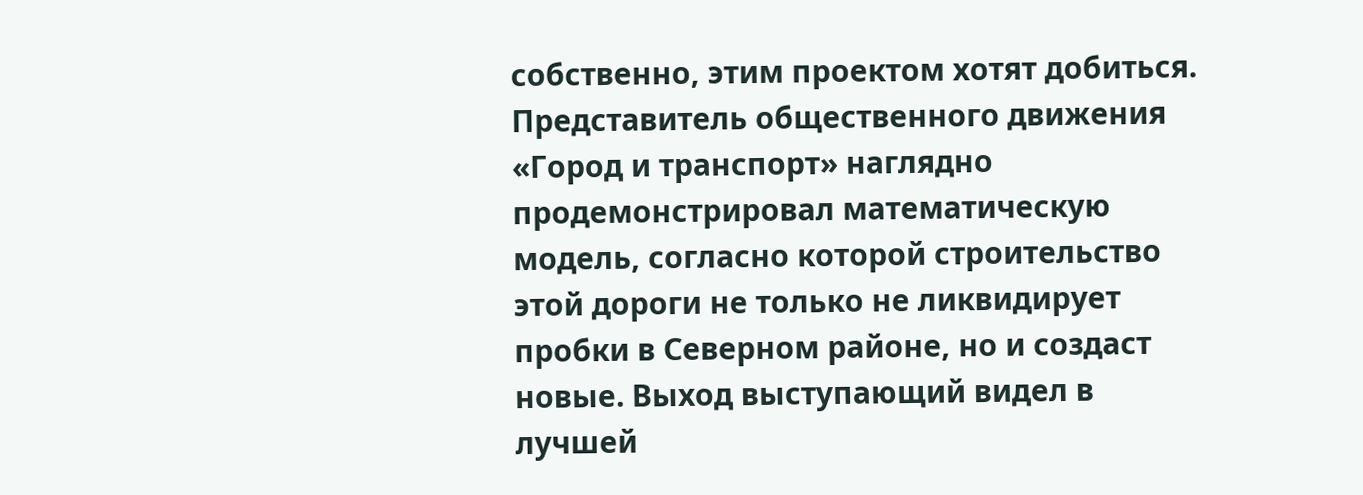собственно, этим проектом хотят добиться. Представитель общественного движения «Город и транспорт» наглядно продемонстрировал математическую модель, согласно которой строительство этой дороги не только не ликвидирует пробки в Северном районе, но и создаст новые. Выход выступающий видел в лучшей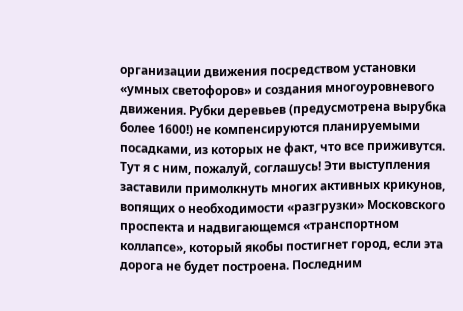организации движения посредством установки «умных светофоров» и создания многоуровневого движения. Рубки деревьев (предусмотрена вырубка более 1600!) не компенсируются планируемыми посадками, из которых не факт, что все приживутся. Тут я с ним, пожалуй, соглашусь! Эти выступления заставили примолкнуть многих активных крикунов, вопящих о необходимости «разгрузки» Московского проспекта и надвигающемся «транспортном коллапсе», который якобы постигнет город, если эта дорога не будет построена. Последним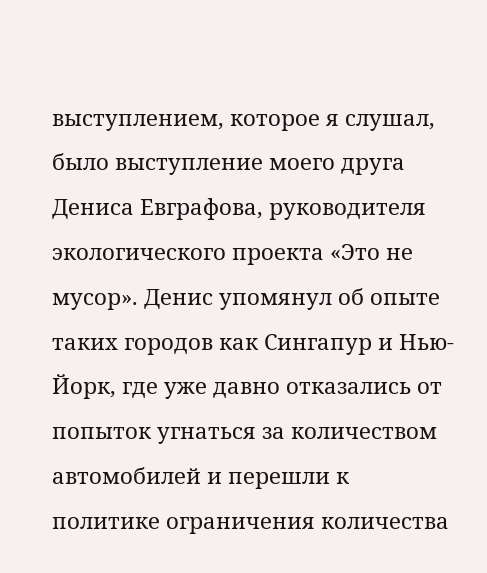выступлением, которое я слушал, было выступление моего друга Дениса Евграфова, руководителя экологического проекта «Это не мусор». Денис упомянул об опыте таких городов как Сингапур и Нью-Йорк, где уже давно отказались от попыток угнаться за количеством автомобилей и перешли к политике ограничения количества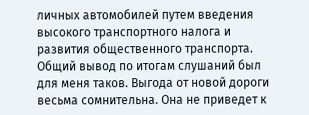личных автомобилей путем введения высокого транспортного налога и развития общественного транспорта. Общий вывод по итогам слушаний был для меня таков. Выгода от новой дороги весьма сомнительна. Она не приведет к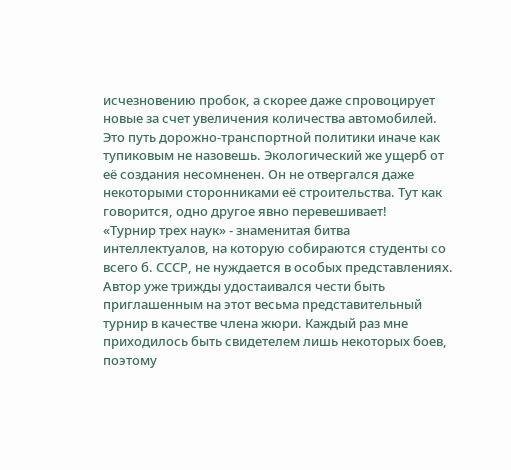исчезновению пробок, а скорее даже спровоцирует новые за счет увеличения количества автомобилей. Это путь дорожно-транспортной политики иначе как тупиковым не назовешь. Экологический же ущерб от её создания несомненен. Он не отвергался даже некоторыми сторонниками её строительства. Тут как говорится, одно другое явно перевешивает!
«Турнир трех наук» - знаменитая битва интеллектуалов, на которую собираются студенты со всего б. СССР, не нуждается в особых представлениях. Автор уже трижды удостаивался чести быть приглашенным на этот весьма представительный турнир в качестве члена жюри. Каждый раз мне приходилось быть свидетелем лишь некоторых боев, поэтому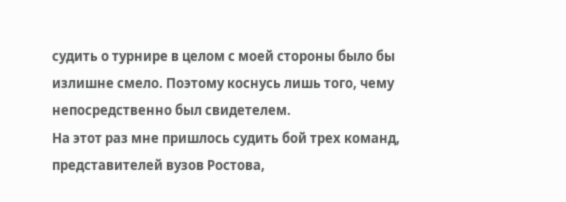судить о турнире в целом с моей стороны было бы излишне смело. Поэтому коснусь лишь того, чему непосредственно был свидетелем.
На этот раз мне пришлось судить бой трех команд, представителей вузов Ростова,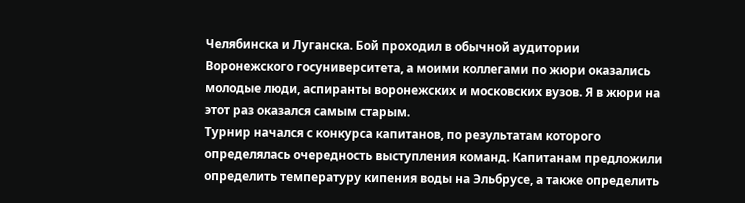Челябинска и Луганска. Бой проходил в обычной аудитории Воронежского госуниверситета, а моими коллегами по жюри оказались молодые люди, аспиранты воронежских и московских вузов. Я в жюри на этот раз оказался самым старым.
Турнир начался с конкурса капитанов, по результатам которого определялась очередность выступления команд. Капитанам предложили определить температуру кипения воды на Эльбрусе, а также определить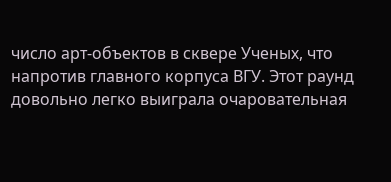число арт-объектов в сквере Ученых, что напротив главного корпуса ВГУ. Этот раунд довольно легко выиграла очаровательная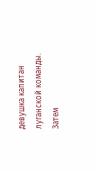девушка капитан луганской команды.
Затем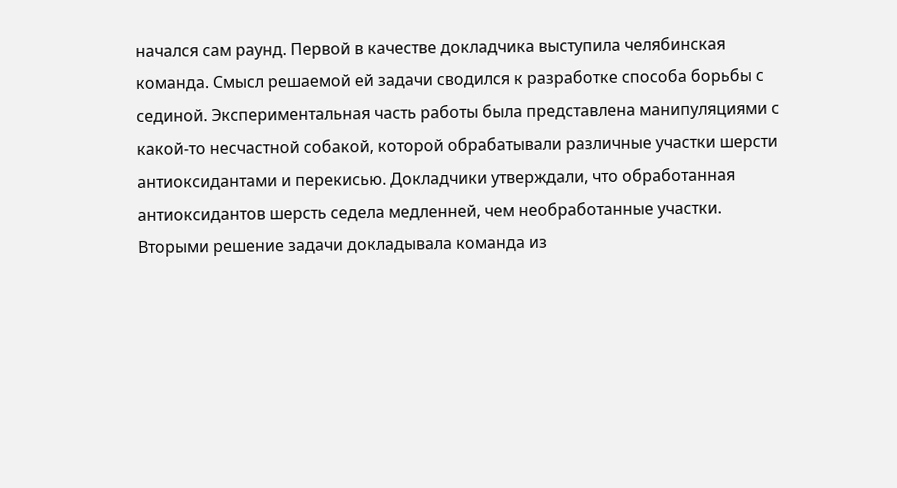начался сам раунд. Первой в качестве докладчика выступила челябинская команда. Смысл решаемой ей задачи сводился к разработке способа борьбы с сединой. Экспериментальная часть работы была представлена манипуляциями с какой-то несчастной собакой, которой обрабатывали различные участки шерсти антиоксидантами и перекисью. Докладчики утверждали, что обработанная антиоксидантов шерсть седела медленней, чем необработанные участки.
Вторыми решение задачи докладывала команда из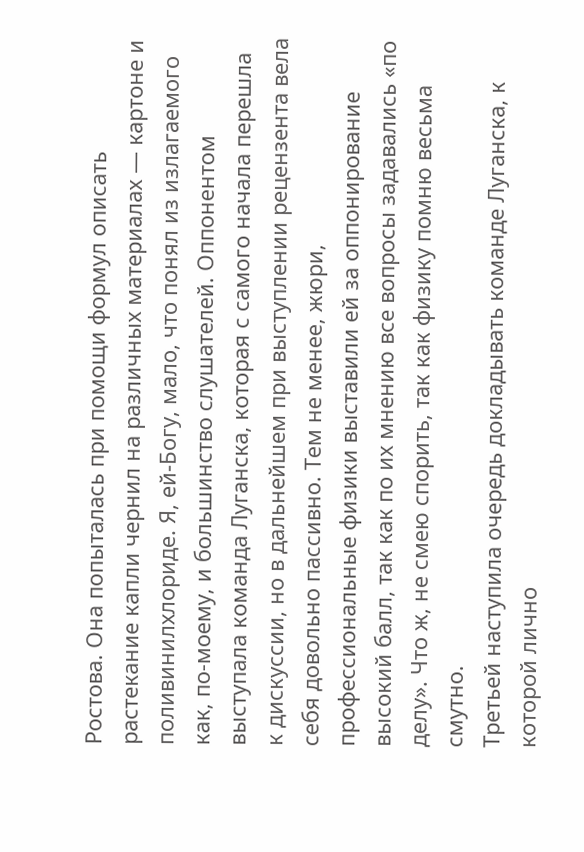Ростова. Она попыталась при помощи формул описать растекание капли чернил на различных материалах — картоне и поливинилхлориде. Я, ей-Богу, мало, что понял из излагаемого как, по-моему, и большинство слушателей. Оппонентом выступала команда Луганска, которая с самого начала перешла к дискуссии, но в дальнейшем при выступлении рецензента вела себя довольно пассивно. Тем не менее, жюри, профессиональные физики выставили ей за оппонирование высокий балл, так как по их мнению все вопросы задавались «по делу». Что ж, не смею спорить, так как физику помню весьма смутно.
Третьей наступила очередь докладывать команде Луганска, к которой лично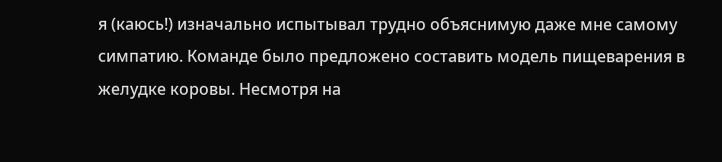я (каюсь!) изначально испытывал трудно объяснимую даже мне самому симпатию. Команде было предложено составить модель пищеварения в желудке коровы. Несмотря на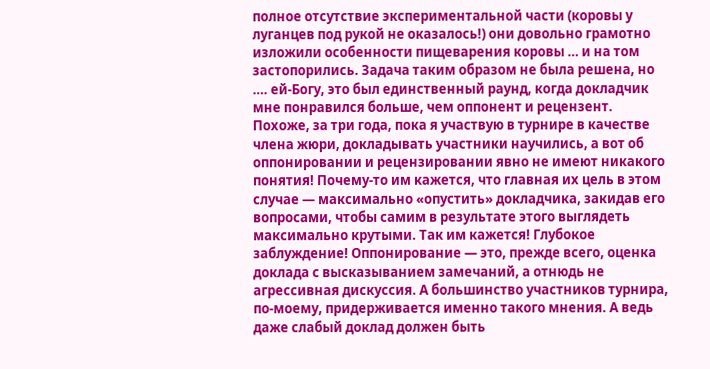полное отсутствие экспериментальной части (коровы у луганцев под рукой не оказалось!) они довольно грамотно изложили особенности пищеварения коровы … и на том застопорились. Задача таким образом не была решена, но …. ей-Богу, это был единственный раунд, когда докладчик мне понравился больше, чем оппонент и рецензент.
Похоже, за три года, пока я участвую в турнире в качестве члена жюри, докладывать участники научились, а вот об оппонировании и рецензировании явно не имеют никакого понятия! Почему-то им кажется, что главная их цель в этом случае — максимально «опустить» докладчика, закидав его вопросами, чтобы самим в результате этого выглядеть максимально крутыми. Так им кажется! Глубокое заблуждение! Оппонирование — это, прежде всего, оценка доклада с высказыванием замечаний, а отнюдь не агрессивная дискуссия. А большинство участников турнира, по-моему, придерживается именно такого мнения. А ведь даже слабый доклад должен быть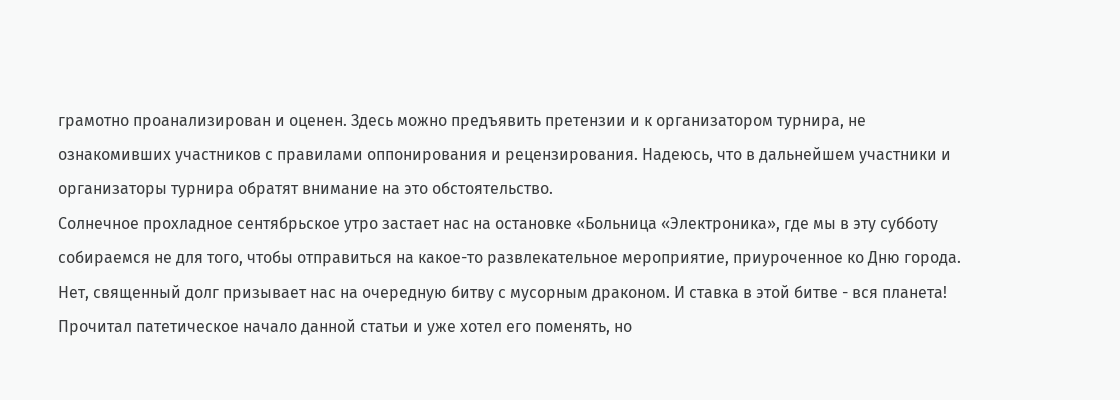грамотно проанализирован и оценен. Здесь можно предъявить претензии и к организатором турнира, не ознакомивших участников с правилами оппонирования и рецензирования. Надеюсь, что в дальнейшем участники и организаторы турнира обратят внимание на это обстоятельство.
Солнечное прохладное сентябрьское утро застает нас на остановке «Больница «Электроника», где мы в эту субботу собираемся не для того, чтобы отправиться на какое-то развлекательное мероприятие, приуроченное ко Дню города. Нет, священный долг призывает нас на очередную битву с мусорным драконом. И ставка в этой битве - вся планета!
Прочитал патетическое начало данной статьи и уже хотел его поменять, но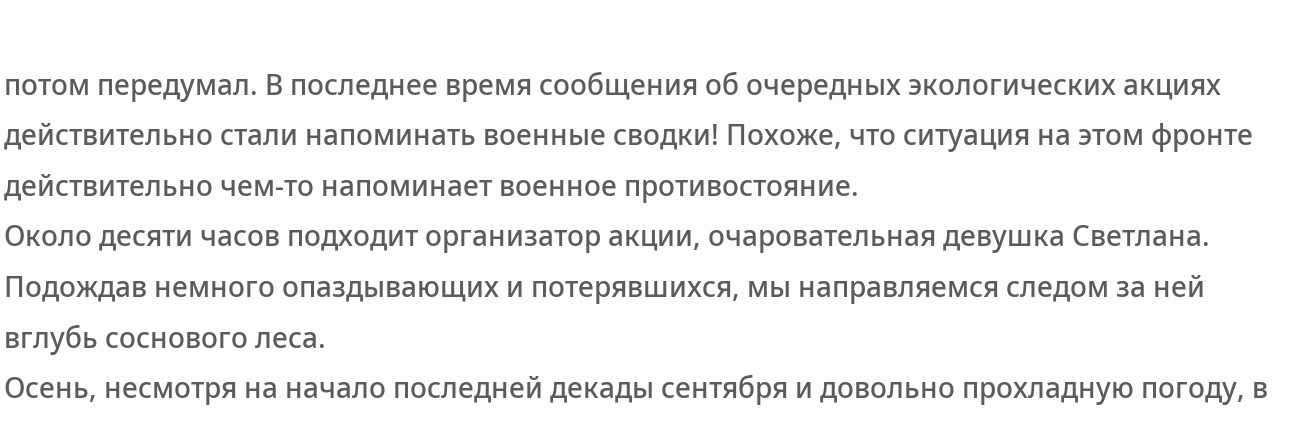потом передумал. В последнее время сообщения об очередных экологических акциях действительно стали напоминать военные сводки! Похоже, что ситуация на этом фронте действительно чем-то напоминает военное противостояние.
Около десяти часов подходит организатор акции, очаровательная девушка Светлана. Подождав немного опаздывающих и потерявшихся, мы направляемся следом за ней вглубь соснового леса.
Осень, несмотря на начало последней декады сентября и довольно прохладную погоду, в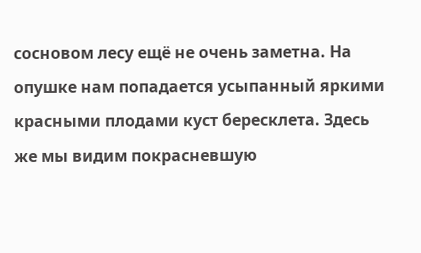сосновом лесу ещё не очень заметна. На опушке нам попадается усыпанный яркими красными плодами куст бересклета. Здесь же мы видим покрасневшую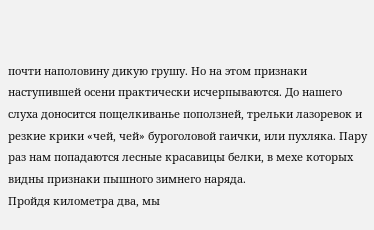почти наполовину дикую грушу. Но на этом признаки наступившей осени практически исчерпываются. До нашего слуха доносится пощелкиванье поползней, трельки лазоревок и резкие крики «чей, чей» буроголовой гаички, или пухляка. Пару раз нам попадаются лесные красавицы белки, в мехе которых видны признаки пышного зимнего наряда.
Пройдя километра два, мы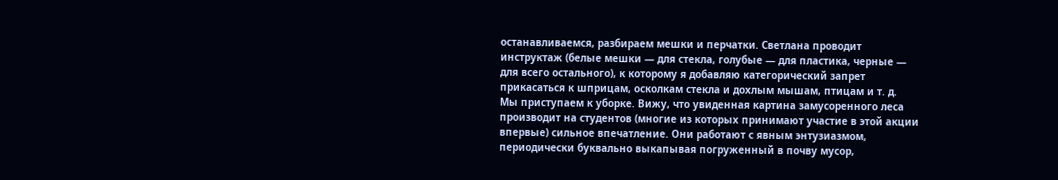останавливаемся, разбираем мешки и перчатки. Светлана проводит инструктаж (белые мешки — для стекла, голубые — для пластика, черные — для всего остального), к которому я добавляю категорический запрет прикасаться к шприцам, осколкам стекла и дохлым мышам, птицам и т. д.
Мы приступаем к уборке. Вижу, что увиденная картина замусоренного леса производит на студентов (многие из которых принимают участие в этой акции впервые) сильное впечатление. Они работают с явным энтузиазмом, периодически буквально выкапывая погруженный в почву мусор,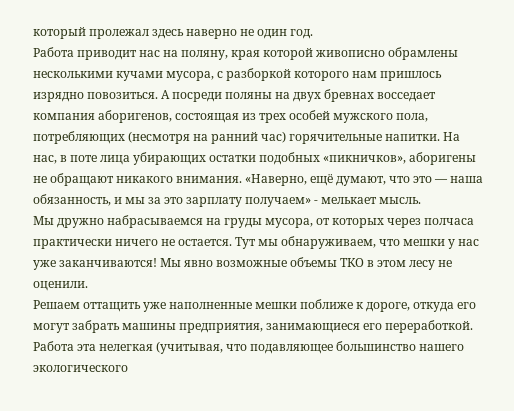который пролежал здесь наверно не один год.
Работа приводит нас на поляну, края которой живописно обрамлены несколькими кучами мусора, с разборкой которого нам пришлось изрядно повозиться. А посреди поляны на двух бревнах восседает компания аборигенов, состоящая из трех особей мужского пола, потребляющих (несмотря на ранний час) горячительные напитки. На нас, в поте лица убирающих остатки подобных «пикничков», аборигены не обращают никакого внимания. «Наверно, ещё думают, что это — наша обязанность, и мы за это зарплату получаем» - мелькает мысль.
Мы дружно набрасываемся на груды мусора, от которых через полчаса практически ничего не остается. Тут мы обнаруживаем, что мешки у нас уже заканчиваются! Мы явно возможные объемы ТКО в этом лесу не оценили.
Решаем оттащить уже наполненные мешки поближе к дороге, откуда его могут забрать машины предприятия, занимающиеся его переработкой. Работа эта нелегкая (учитывая, что подавляющее большинство нашего экологического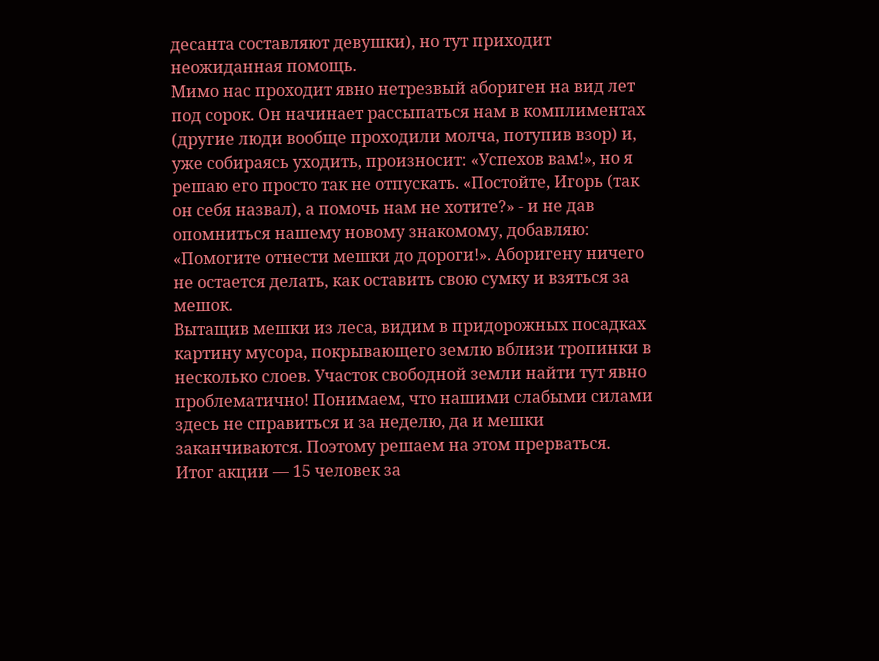десанта составляют девушки), но тут приходит неожиданная помощь.
Мимо нас проходит явно нетрезвый абориген на вид лет под сорок. Он начинает рассыпаться нам в комплиментах (другие люди вообще проходили молча, потупив взор) и, уже собираясь уходить, произносит: «Успехов вам!», но я решаю его просто так не отпускать. «Постойте, Игорь (так он себя назвал), а помочь нам не хотите?» - и не дав опомниться нашему новому знакомому, добавляю: «Помогите отнести мешки до дороги!». Аборигену ничего не остается делать, как оставить свою сумку и взяться за мешок.
Вытащив мешки из леса, видим в придорожных посадках картину мусора, покрывающего землю вблизи тропинки в несколько слоев. Участок свободной земли найти тут явно проблематично! Понимаем, что нашими слабыми силами здесь не справиться и за неделю, да и мешки заканчиваются. Поэтому решаем на этом прерваться.
Итог акции — 15 человек за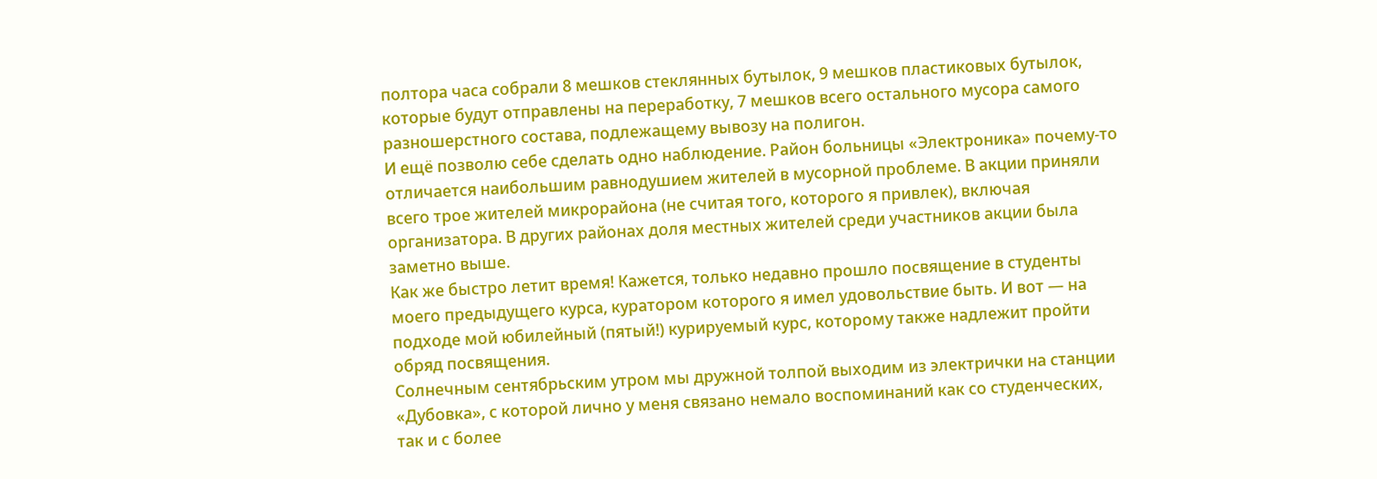полтора часа собрали 8 мешков стеклянных бутылок, 9 мешков пластиковых бутылок, которые будут отправлены на переработку, 7 мешков всего остального мусора самого разношерстного состава, подлежащему вывозу на полигон.
И ещё позволю себе сделать одно наблюдение. Район больницы «Электроника» почему-то отличается наибольшим равнодушием жителей в мусорной проблеме. В акции приняли всего трое жителей микрорайона (не считая того, которого я привлек), включая организатора. В других районах доля местных жителей среди участников акции была заметно выше.
Как же быстро летит время! Кажется, только недавно прошло посвящение в студенты моего предыдущего курса, куратором которого я имел удовольствие быть. И вот — на подходе мой юбилейный (пятый!) курируемый курс, которому также надлежит пройти обряд посвящения.
Солнечным сентябрьским утром мы дружной толпой выходим из электрички на станции «Дубовка», с которой лично у меня связано немало воспоминаний как со студенческих, так и с более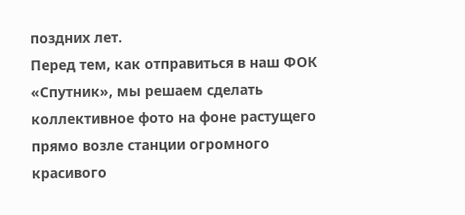поздних лет.
Перед тем, как отправиться в наш ФОК «Спутник», мы решаем сделать коллективное фото на фоне растущего прямо возле станции огромного красивого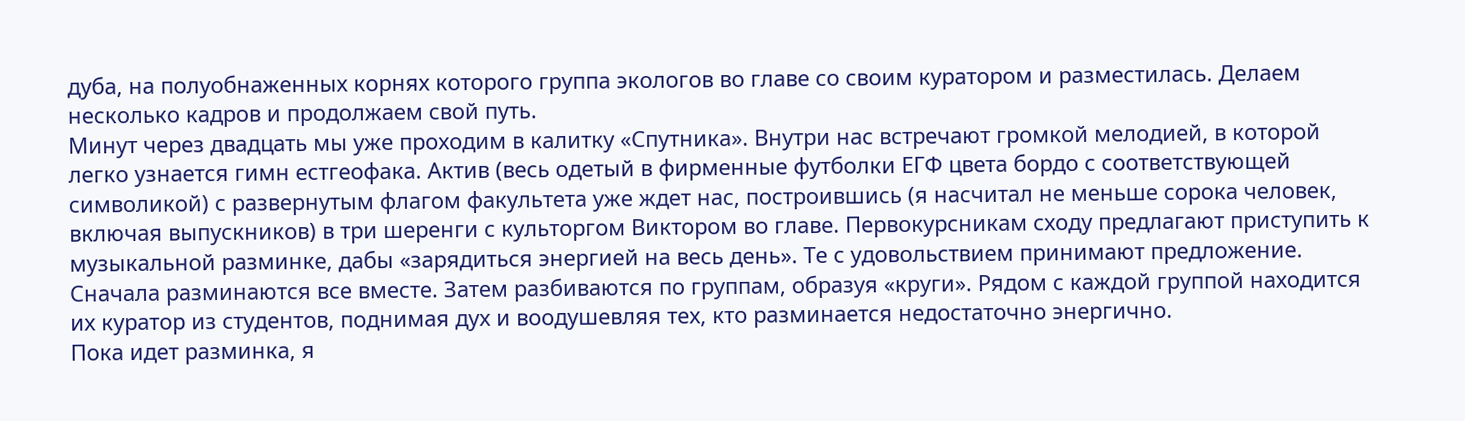дуба, на полуобнаженных корнях которого группа экологов во главе со своим куратором и разместилась. Делаем несколько кадров и продолжаем свой путь.
Минут через двадцать мы уже проходим в калитку «Спутника». Внутри нас встречают громкой мелодией, в которой легко узнается гимн естгеофака. Актив (весь одетый в фирменные футболки ЕГФ цвета бордо с соответствующей символикой) с развернутым флагом факультета уже ждет нас, построившись (я насчитал не меньше сорока человек, включая выпускников) в три шеренги с культоргом Виктором во главе. Первокурсникам сходу предлагают приступить к музыкальной разминке, дабы «зарядиться энергией на весь день». Те с удовольствием принимают предложение. Сначала разминаются все вместе. Затем разбиваются по группам, образуя «круги». Рядом с каждой группой находится их куратор из студентов, поднимая дух и воодушевляя тех, кто разминается недостаточно энергично.
Пока идет разминка, я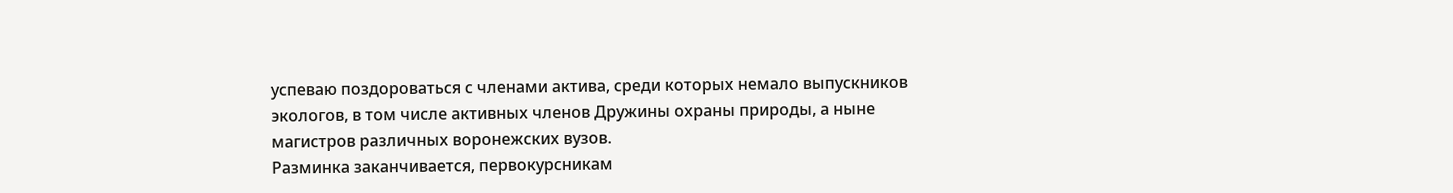успеваю поздороваться с членами актива, среди которых немало выпускников экологов, в том числе активных членов Дружины охраны природы, а ныне магистров различных воронежских вузов.
Разминка заканчивается, первокурсникам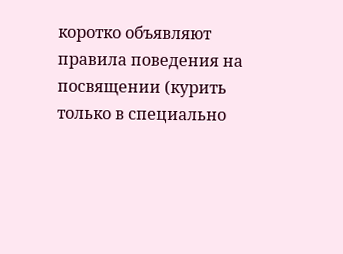коротко объявляют правила поведения на посвящении (курить только в специально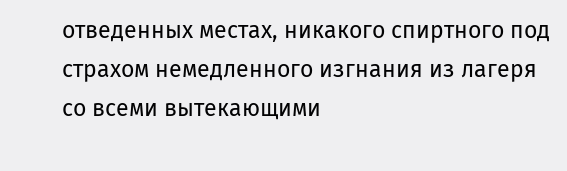отведенных местах, никакого спиртного под страхом немедленного изгнания из лагеря со всеми вытекающими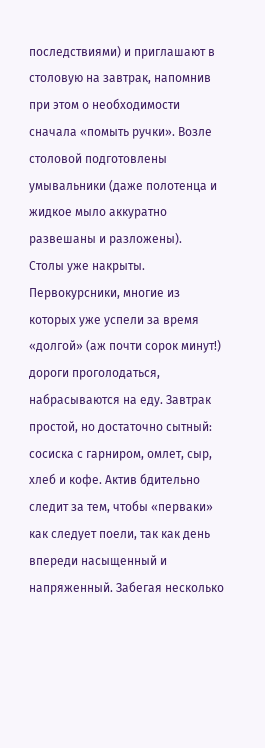последствиями) и приглашают в столовую на завтрак, напомнив при этом о необходимости сначала «помыть ручки». Возле столовой подготовлены умывальники (даже полотенца и жидкое мыло аккуратно развешаны и разложены).
Столы уже накрыты. Первокурсники, многие из которых уже успели за время «долгой» (аж почти сорок минут!) дороги проголодаться, набрасываются на еду. Завтрак простой, но достаточно сытный: сосиска с гарниром, омлет, сыр, хлеб и кофе. Актив бдительно следит за тем, чтобы «перваки» как следует поели, так как день впереди насыщенный и напряженный. Забегая несколько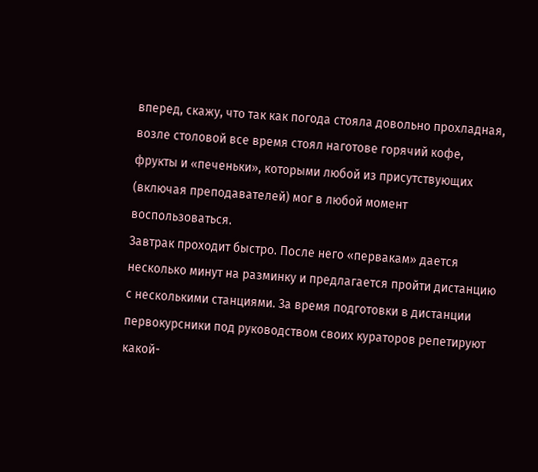вперед, скажу, что так как погода стояла довольно прохладная, возле столовой все время стоял наготове горячий кофе, фрукты и «печеньки», которыми любой из присутствующих (включая преподавателей) мог в любой момент воспользоваться.
Завтрак проходит быстро. После него «первакам» дается несколько минут на разминку и предлагается пройти дистанцию с несколькими станциями. За время подготовки в дистанции первокурсники под руководством своих кураторов репетируют какой-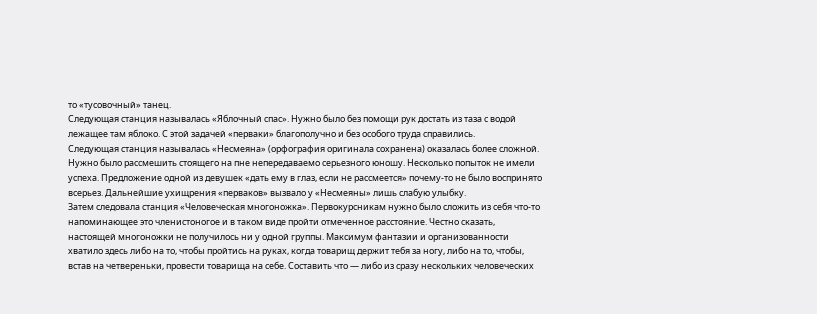то «тусовочный» танец.
Следующая станция называлась «Яблочный спас». Нужно было без помощи рук достать из таза с водой лежащее там яблоко. С этой задачей «перваки» благополучно и без особого труда справились.
Следующая станция называлась «Несмеяна» (орфография оригинала сохранена) оказалась более сложной. Нужно было рассмешить стоящего на пне непередаваемо серьезного юношу. Несколько попыток не имели успеха. Предложение одной из девушек «дать ему в глаз, если не рассмеется» почему-то не было воспринято всерьез. Дальнейшие ухищрения «перваков» вызвало у «Несмеяны» лишь слабую улыбку.
Затем следовала станция «Человеческая многоножка». Первокурсникам нужно было сложить из себя что-то напоминающее это членистоногое и в таком виде пройти отмеченное расстояние. Честно сказать, настоящей многоножки не получилось ни у одной группы. Максимум фантазии и организованности хватило здесь либо на то, чтобы пройтись на руках, когда товарищ держит тебя за ногу, либо на то, чтобы, встав на четвереньки, провести товарища на себе. Составить что — либо из сразу нескольких человеческих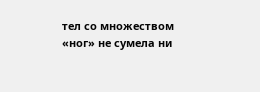тел со множеством «ног» не сумела ни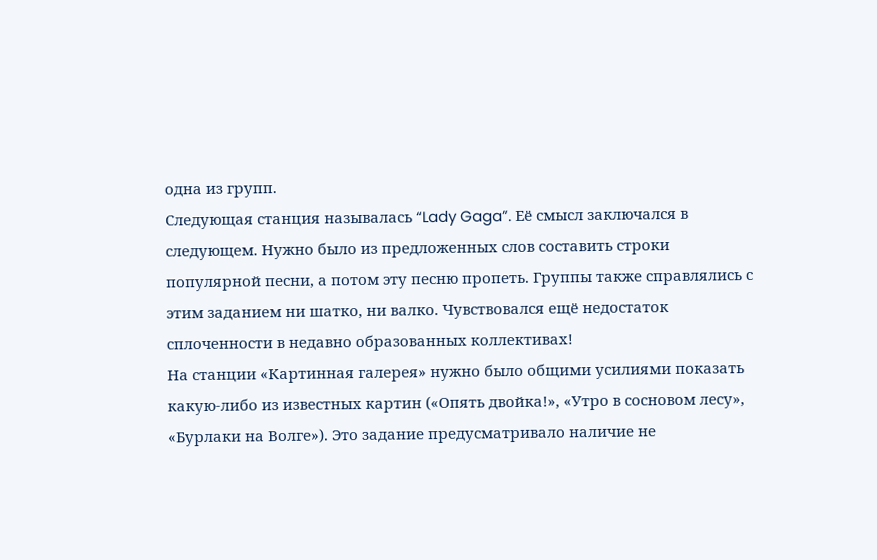одна из групп.
Следующая станция называлась “Lady Gaga”. Её смысл заключался в следующем. Нужно было из предложенных слов составить строки популярной песни, а потом эту песню пропеть. Группы также справлялись с этим заданием ни шатко, ни валко. Чувствовался ещё недостаток сплоченности в недавно образованных коллективах!
На станции «Картинная галерея» нужно было общими усилиями показать какую-либо из известных картин («Опять двойка!», «Утро в сосновом лесу», «Бурлаки на Волге»). Это задание предусматривало наличие не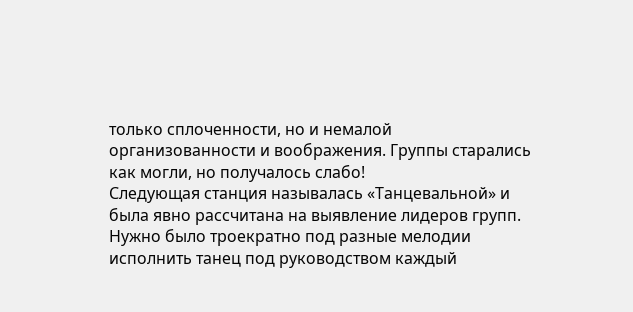только сплоченности, но и немалой организованности и воображения. Группы старались как могли, но получалось слабо!
Следующая станция называлась «Танцевальной» и была явно рассчитана на выявление лидеров групп. Нужно было троекратно под разные мелодии исполнить танец под руководством каждый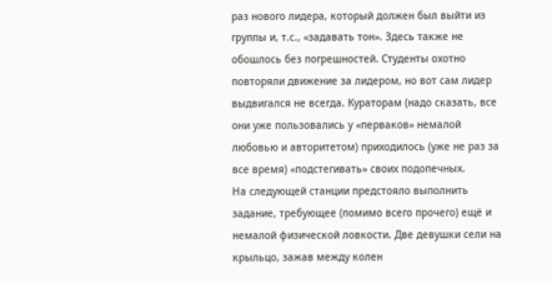раз нового лидера, который должен был выйти из группы и, т.с., «задавать тон». Здесь также не обошлось без погрешностей. Студенты охотно повторяли движение за лидером, но вот сам лидер выдвигался не всегда. Кураторам (надо сказать, все они уже пользовались у «перваков» немалой любовью и авторитетом) приходилось (уже не раз за все время) «подстегивать» своих подопечных.
На следующей станции предстояло выполнить задание, требующее (помимо всего прочего) ещё и немалой физической ловкости. Две девушки сели на крыльцо, зажав между колен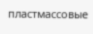пластмассовые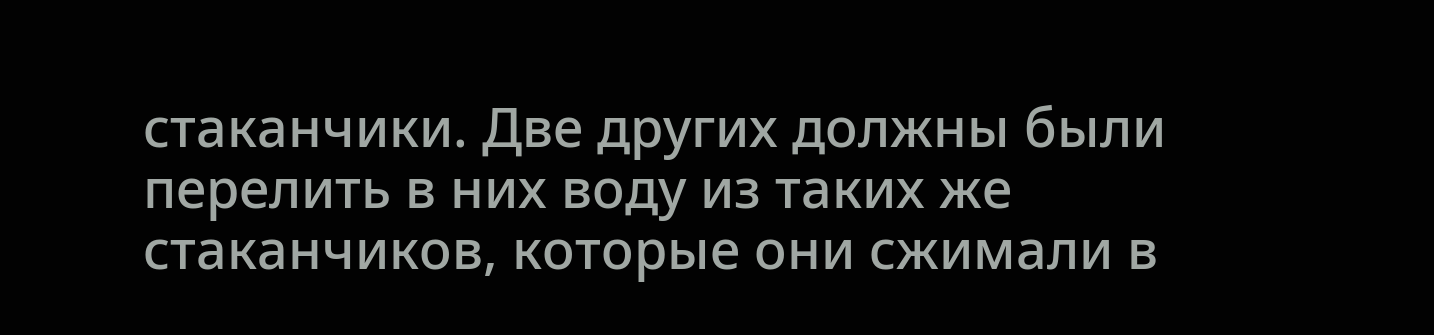стаканчики. Две других должны были перелить в них воду из таких же стаканчиков, которые они сжимали в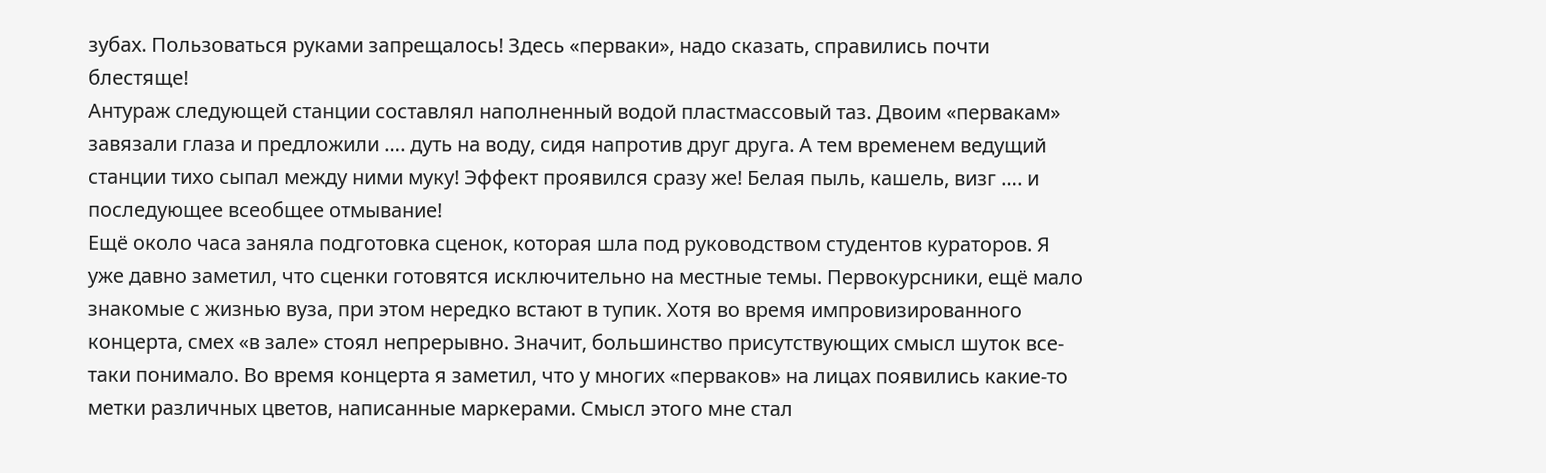зубах. Пользоваться руками запрещалось! Здесь «перваки», надо сказать, справились почти блестяще!
Антураж следующей станции составлял наполненный водой пластмассовый таз. Двоим «первакам» завязали глаза и предложили …. дуть на воду, сидя напротив друг друга. А тем временем ведущий станции тихо сыпал между ними муку! Эффект проявился сразу же! Белая пыль, кашель, визг …. и последующее всеобщее отмывание!
Ещё около часа заняла подготовка сценок, которая шла под руководством студентов кураторов. Я уже давно заметил, что сценки готовятся исключительно на местные темы. Первокурсники, ещё мало знакомые с жизнью вуза, при этом нередко встают в тупик. Хотя во время импровизированного концерта, смех «в зале» стоял непрерывно. Значит, большинство присутствующих смысл шуток все-таки понимало. Во время концерта я заметил, что у многих «перваков» на лицах появились какие-то метки различных цветов, написанные маркерами. Смысл этого мне стал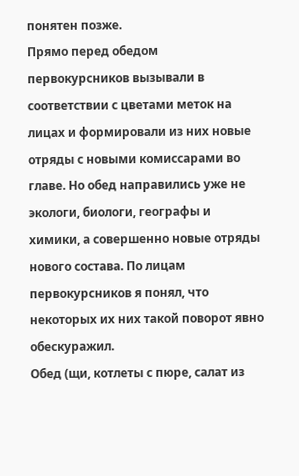понятен позже.
Прямо перед обедом первокурсников вызывали в соответствии с цветами меток на лицах и формировали из них новые отряды с новыми комиссарами во главе. Но обед направились уже не экологи, биологи, географы и химики, а совершенно новые отряды нового состава. По лицам первокурсников я понял, что некоторых их них такой поворот явно обескуражил.
Обед (щи, котлеты с пюре, салат из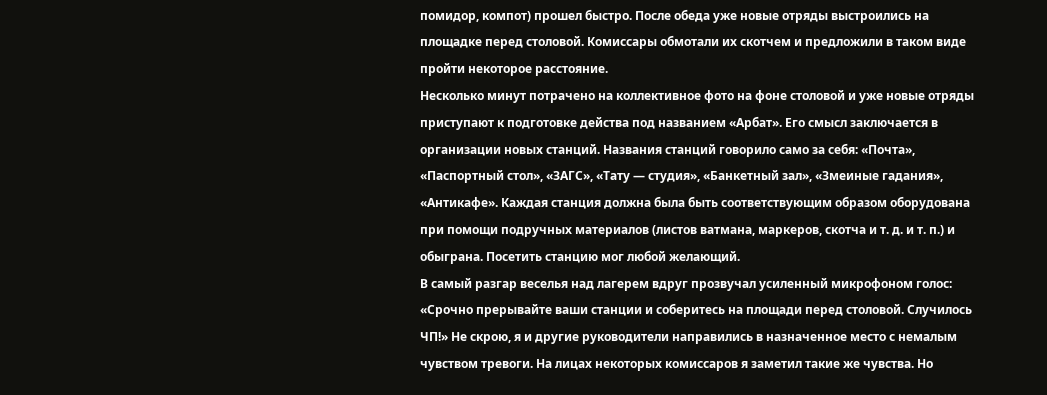помидор, компот) прошел быстро. После обеда уже новые отряды выстроились на площадке перед столовой. Комиссары обмотали их скотчем и предложили в таком виде пройти некоторое расстояние.
Несколько минут потрачено на коллективное фото на фоне столовой и уже новые отряды приступают к подготовке действа под названием «Арбат». Его смысл заключается в организации новых станций. Названия станций говорило само за себя: «Почта», «Паспортный стол», «ЗАГС», «Тату — студия», «Банкетный зал», «Змеиные гадания», «Антикафе». Каждая станция должна была быть соответствующим образом оборудована при помощи подручных материалов (листов ватмана, маркеров, скотча и т. д. и т. п.) и обыграна. Посетить станцию мог любой желающий.
В самый разгар веселья над лагерем вдруг прозвучал усиленный микрофоном голос: «Срочно прерывайте ваши станции и соберитесь на площади перед столовой. Случилось ЧП!» Не скрою, я и другие руководители направились в назначенное место с немалым чувством тревоги. На лицах некоторых комиссаров я заметил такие же чувства. Но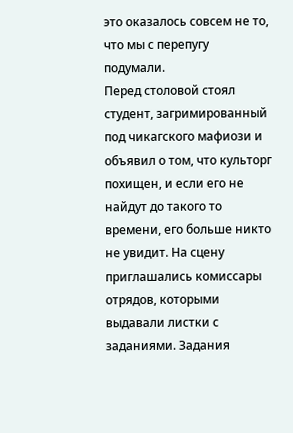это оказалось совсем не то, что мы с перепугу подумали.
Перед столовой стоял студент, загримированный под чикагского мафиози и объявил о том, что культорг похищен, и если его не найдут до такого то времени, его больше никто не увидит. На сцену приглашались комиссары отрядов, которыми выдавали листки с заданиями. Задания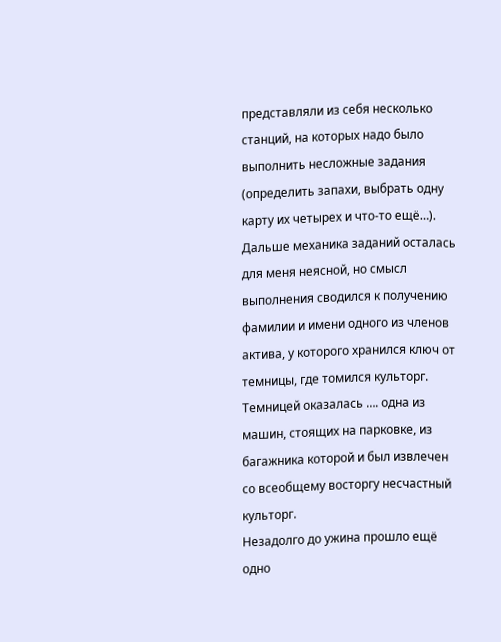представляли из себя несколько станций, на которых надо было выполнить несложные задания (определить запахи, выбрать одну карту их четырех и что-то ещё…). Дальше механика заданий осталась для меня неясной, но смысл выполнения сводился к получению фамилии и имени одного из членов актива, у которого хранился ключ от темницы, где томился культорг. Темницей оказалась …. одна из машин, стоящих на парковке, из багажника которой и был извлечен со всеобщему восторгу несчастный культорг.
Незадолго до ужина прошло ещё одно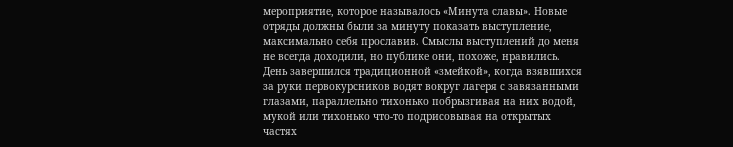мероприятие, которое называлось «Минута славы». Новые отряды должны были за минуту показать выступление, максимально себя прославив. Смыслы выступлений до меня не всегда доходили, но публике они, похоже, нравились.
День завершился традиционной «змейкой», когда взявшихся за руки первокурсников водят вокруг лагеря с завязанными глазами, параллельно тихонько побрызгивая на них водой, мукой или тихонько что-то подрисовывая на открытых частях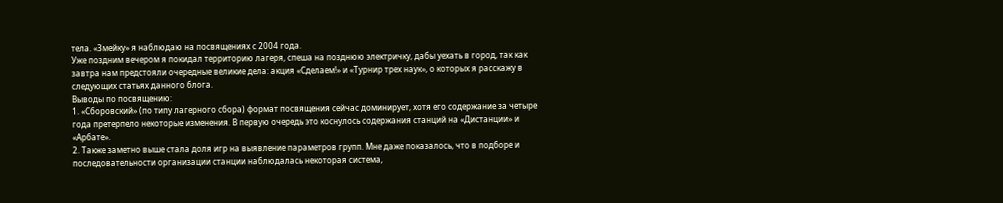тела. «Змейку» я наблюдаю на посвящениях с 2004 года.
Уже поздним вечером я покидал территорию лагеря, спеша на позднюю электричку, дабы уехать в город, так как завтра нам предстояли очередные великие дела: акция «Сделаем!» и «Турнир трех наук», о которых я расскажу в следующих статьях данного блога.
Выводы по посвящению:
1. «Сборовский» (по типу лагерного сбора) формат посвящения сейчас доминирует, хотя его содержание за четыре года претерпело некоторые изменения. В первую очередь это коснулось содержания станций на «Дистанции» и «Арбате».
2. Также заметно выше стала доля игр на выявление параметров групп. Мне даже показалось, что в подборе и последовательности организации станции наблюдалась некоторая система,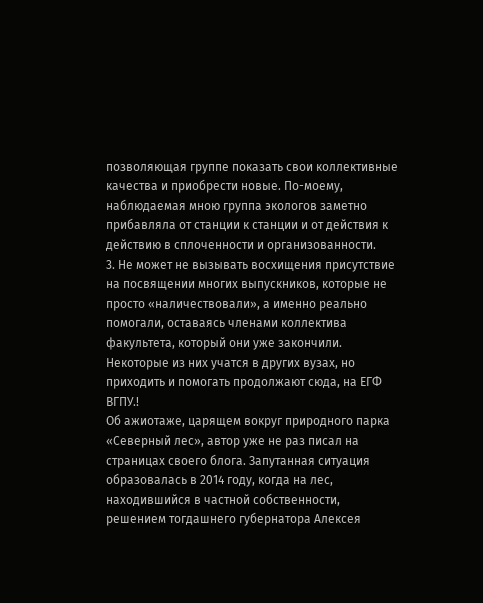позволяющая группе показать свои коллективные качества и приобрести новые. По-моему, наблюдаемая мною группа экологов заметно прибавляла от станции к станции и от действия к действию в сплоченности и организованности.
3. Не может не вызывать восхищения присутствие на посвящении многих выпускников, которые не просто «наличествовали», а именно реально помогали, оставаясь членами коллектива факультета, который они уже закончили. Некоторые из них учатся в других вузах, но приходить и помогать продолжают сюда, на ЕГФ ВГПУ.!
Об ажиотаже, царящем вокруг природного парка «Северный лес», автор уже не раз писал на страницах своего блога. Запутанная ситуация образовалась в 2014 году, когда на лес, находившийся в частной собственности, решением тогдашнего губернатора Алексея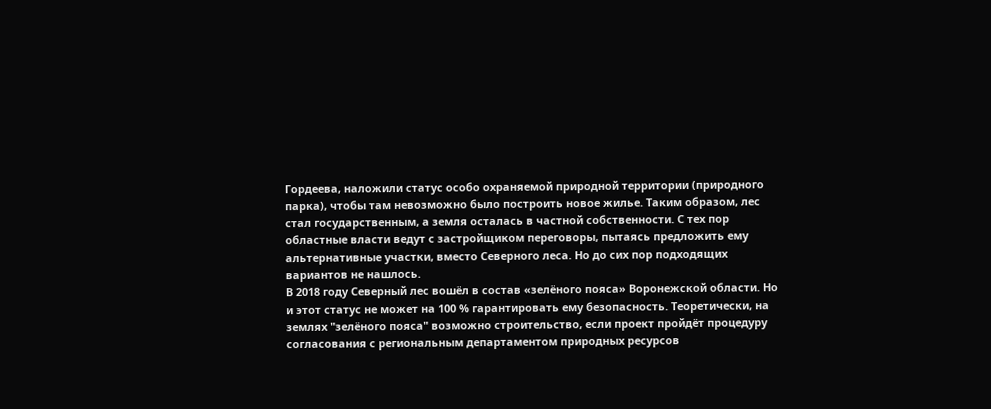Гордеева, наложили статус особо охраняемой природной территории (природного парка), чтобы там невозможно было построить новое жилье. Таким образом, лес стал государственным, а земля осталась в частной собственности. С тех пор областные власти ведут с застройщиком переговоры, пытаясь предложить ему альтернативные участки, вместо Северного леса. Но до сих пор подходящих вариантов не нашлось.
В 2018 году Северный лес вошёл в состав «зелёного пояса» Воронежской области. Но и этот статус не может на 100 % гарантировать ему безопасность. Теоретически, на землях "зелёного пояса" возможно строительство, если проект пройдёт процедуру согласования с региональным департаментом природных ресурсов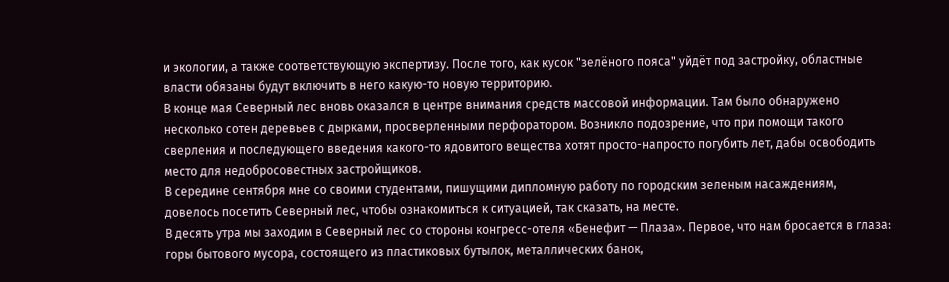и экологии, а также соответствующую экспертизу. После того, как кусок "зелёного пояса" уйдёт под застройку, областные власти обязаны будут включить в него какую-то новую территорию.
В конце мая Северный лес вновь оказался в центре внимания средств массовой информации. Там было обнаружено несколько сотен деревьев с дырками, просверленными перфоратором. Возникло подозрение, что при помощи такого сверления и последующего введения какого-то ядовитого вещества хотят просто-напросто погубить лет, дабы освободить место для недобросовестных застройщиков.
В середине сентября мне со своими студентами, пишущими дипломную работу по городским зеленым насаждениям, довелось посетить Северный лес, чтобы ознакомиться к ситуацией, так сказать, на месте.
В десять утра мы заходим в Северный лес со стороны конгресс-отеля «Бенефит — Плаза». Первое, что нам бросается в глаза: горы бытового мусора, состоящего из пластиковых бутылок, металлических банок,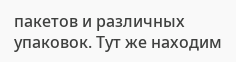пакетов и различных упаковок. Тут же находим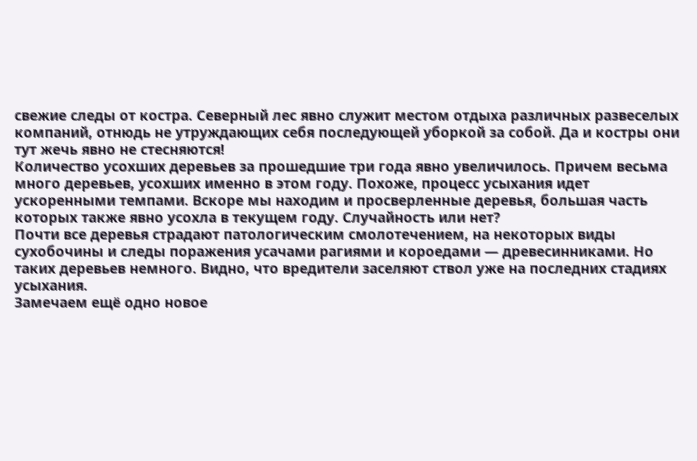свежие следы от костра. Северный лес явно служит местом отдыха различных развеселых компаний, отнюдь не утруждающих себя последующей уборкой за собой. Да и костры они тут жечь явно не стесняются!
Количество усохших деревьев за прошедшие три года явно увеличилось. Причем весьма много деревьев, усохших именно в этом году. Похоже, процесс усыхания идет ускоренными темпами. Вскоре мы находим и просверленные деревья, большая часть которых также явно усохла в текущем году. Случайность или нет?
Почти все деревья страдают патологическим смолотечением, на некоторых виды сухобочины и следы поражения усачами рагиями и короедами — древесинниками. Но таких деревьев немного. Видно, что вредители заселяют ствол уже на последних стадиях усыхания.
Замечаем ещё одно новое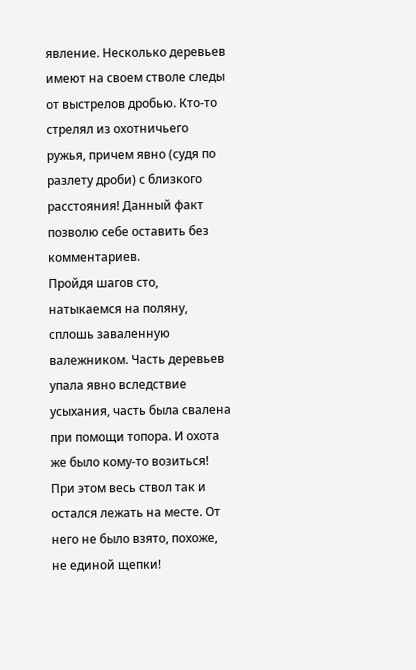явление. Несколько деревьев имеют на своем стволе следы от выстрелов дробью. Кто-то стрелял из охотничьего ружья, причем явно (судя по разлету дроби) с близкого расстояния! Данный факт позволю себе оставить без комментариев.
Пройдя шагов сто, натыкаемся на поляну, сплошь заваленную валежником. Часть деревьев упала явно вследствие усыхания, часть была свалена при помощи топора. И охота же было кому-то возиться! При этом весь ствол так и остался лежать на месте. От него не было взято, похоже, не единой щепки!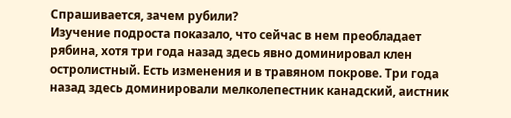Спрашивается, зачем рубили?
Изучение подроста показало, что сейчас в нем преобладает рябина, хотя три года назад здесь явно доминировал клен остролистный. Есть изменения и в травяном покрове. Три года назад здесь доминировали мелколепестник канадский, аистник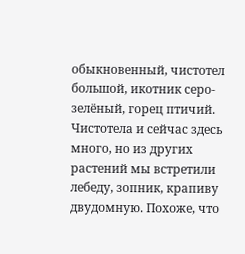обыкновенный, чистотел большой, икотник серо-зелёный, горец птичий. Чистотела и сейчас здесь много, но из других растений мы встретили лебеду, зопник, крапиву двудомную. Похоже, что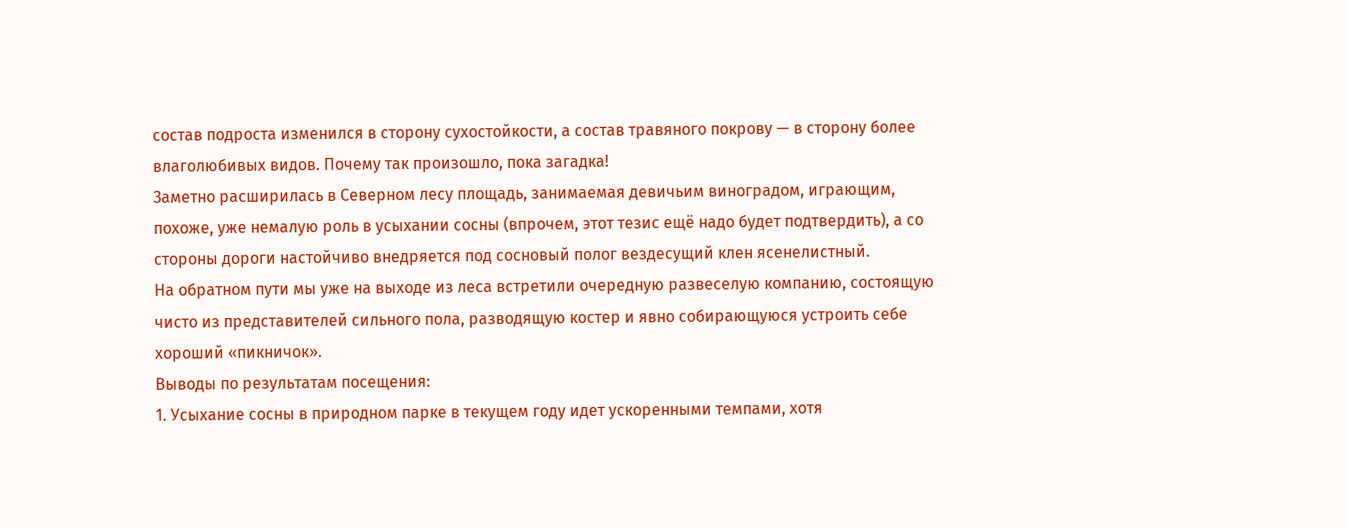состав подроста изменился в сторону сухостойкости, а состав травяного покрову — в сторону более влаголюбивых видов. Почему так произошло, пока загадка!
Заметно расширилась в Северном лесу площадь, занимаемая девичьим виноградом, играющим, похоже, уже немалую роль в усыхании сосны (впрочем, этот тезис ещё надо будет подтвердить), а со стороны дороги настойчиво внедряется под сосновый полог вездесущий клен ясенелистный.
На обратном пути мы уже на выходе из леса встретили очередную развеселую компанию, состоящую чисто из представителей сильного пола, разводящую костер и явно собирающуюся устроить себе хороший «пикничок».
Выводы по результатам посещения:
1. Усыхание сосны в природном парке в текущем году идет ускоренными темпами, хотя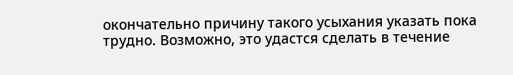окончательно причину такого усыхания указать пока трудно. Возможно, это удастся сделать в течение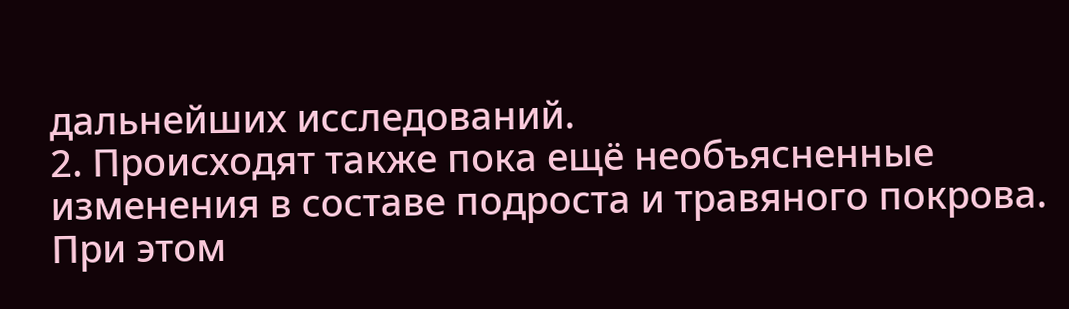дальнейших исследований.
2. Происходят также пока ещё необъясненные изменения в составе подроста и травяного покрова. При этом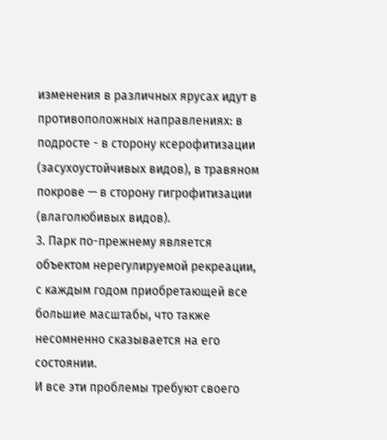изменения в различных ярусах идут в противоположных направлениях: в подросте - в сторону ксерофитизации (засухоустойчивых видов), в травяном покрове — в сторону гигрофитизации (влаголюбивых видов).
3. Парк по-прежнему является объектом нерегулируемой рекреации, с каждым годом приобретающей все большие масштабы, что также несомненно сказывается на его состоянии.
И все эти проблемы требуют своего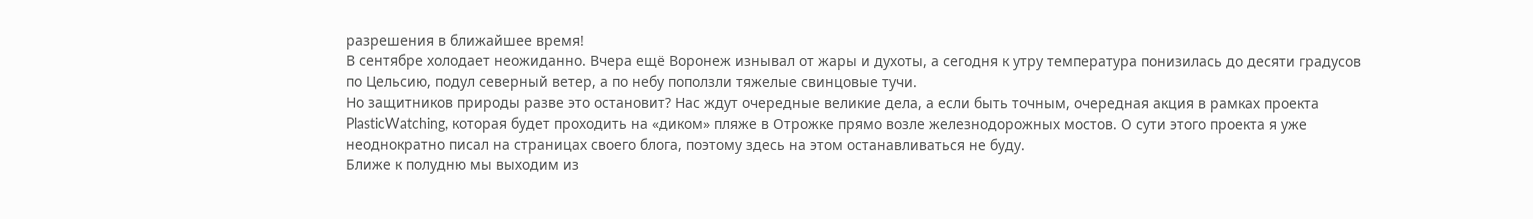разрешения в ближайшее время!
В сентябре холодает неожиданно. Вчера ещё Воронеж изнывал от жары и духоты, а сегодня к утру температура понизилась до десяти градусов по Цельсию, подул северный ветер, а по небу поползли тяжелые свинцовые тучи.
Но защитников природы разве это остановит? Нас ждут очередные великие дела, а если быть точным, очередная акция в рамках проекта PlasticWatching, которая будет проходить на «диком» пляже в Отрожке прямо возле железнодорожных мостов. О сути этого проекта я уже неоднократно писал на страницах своего блога, поэтому здесь на этом останавливаться не буду.
Ближе к полудню мы выходим из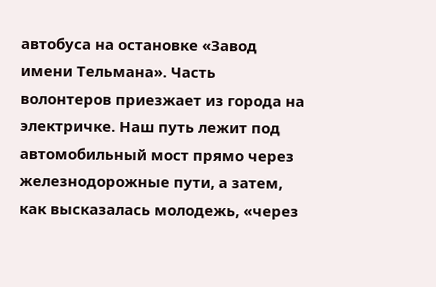автобуса на остановке «Завод имени Тельмана». Часть волонтеров приезжает из города на электричке. Наш путь лежит под автомобильный мост прямо через железнодорожные пути, а затем, как высказалась молодежь, «через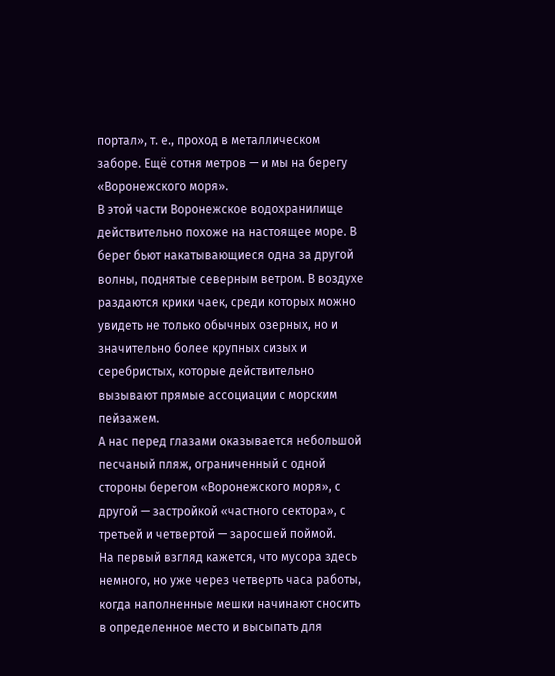портал», т. е., проход в металлическом заборе. Ещё сотня метров — и мы на берегу «Воронежского моря».
В этой части Воронежское водохранилище действительно похоже на настоящее море. В берег бьют накатывающиеся одна за другой волны, поднятые северным ветром. В воздухе раздаются крики чаек, среди которых можно увидеть не только обычных озерных, но и значительно более крупных сизых и серебристых, которые действительно вызывают прямые ассоциации с морским пейзажем.
А нас перед глазами оказывается небольшой песчаный пляж, ограниченный с одной стороны берегом «Воронежского моря», с другой — застройкой «частного сектора», с третьей и четвертой — заросшей поймой.
На первый взгляд кажется, что мусора здесь немного, но уже через четверть часа работы, когда наполненные мешки начинают сносить в определенное место и высыпать для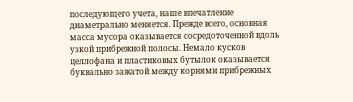последующего учета, наше впечатление диаметрально меняется. Прежде всего, основная масса мусора оказывается сосредоточенной вдоль узкой прибрежной полосы. Немало кусков целлофана и пластиковых бутылок оказывается буквально зажатой между корнями прибрежных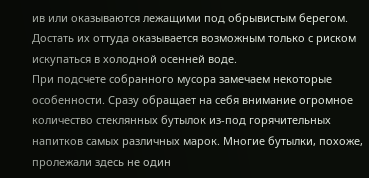ив или оказываются лежащими под обрывистым берегом. Достать их оттуда оказывается возможным только с риском искупаться в холодной осенней воде.
При подсчете собранного мусора замечаем некоторые особенности. Сразу обращает на себя внимание огромное количество стеклянных бутылок из-под горячительных напитков самых различных марок. Многие бутылки, похоже, пролежали здесь не один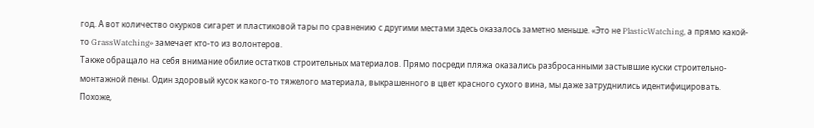год. А вот количество окурков сигарет и пластиковой тары по сравнению с другими местами здесь оказалось заметно меньше. «Это не PlasticWatching, а прямо какой-то GrassWatching» замечает кто-то из волонтеров.
Также обращало на себя внимание обилие остатков строительных материалов. Прямо посреди пляжа оказались разбросанными застывшие куски строительно-монтажной пены. Один здоровый кусок какого-то тяжелого материала, выкрашенного в цвет красного сухого вина, мы даже затруднились идентифицировать. Похоже,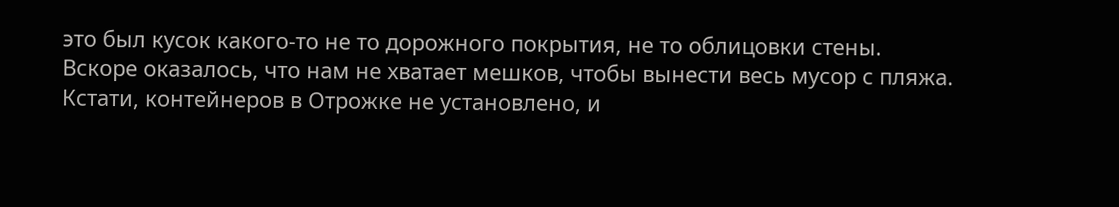это был кусок какого-то не то дорожного покрытия, не то облицовки стены.
Вскоре оказалось, что нам не хватает мешков, чтобы вынести весь мусор с пляжа. Кстати, контейнеров в Отрожке не установлено, и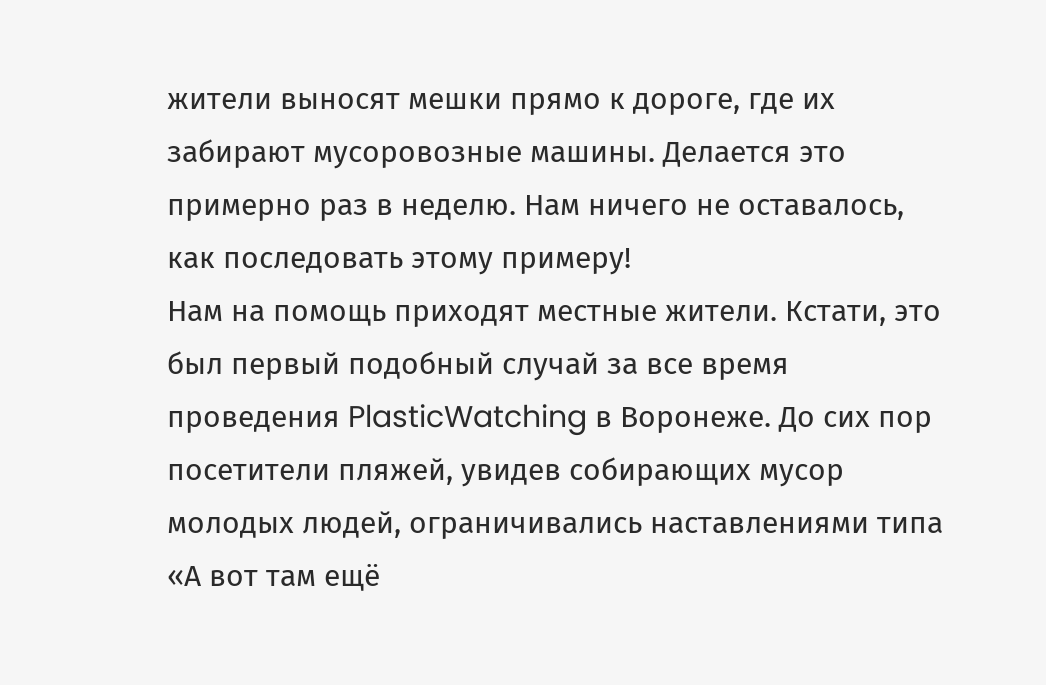жители выносят мешки прямо к дороге, где их забирают мусоровозные машины. Делается это примерно раз в неделю. Нам ничего не оставалось, как последовать этому примеру!
Нам на помощь приходят местные жители. Кстати, это был первый подобный случай за все время проведения PlasticWatching в Воронеже. До сих пор посетители пляжей, увидев собирающих мусор молодых людей, ограничивались наставлениями типа «А вот там ещё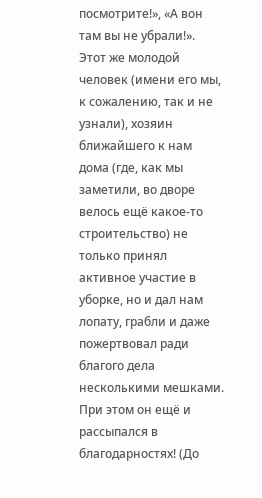посмотрите!», «А вон там вы не убрали!». Этот же молодой человек (имени его мы, к сожалению, так и не узнали), хозяин ближайшего к нам дома (где, как мы заметили, во дворе велось ещё какое-то строительство) не только принял активное участие в уборке, но и дал нам лопату, грабли и даже пожертвовал ради благого дела несколькими мешками. При этом он ещё и рассыпался в благодарностях! (До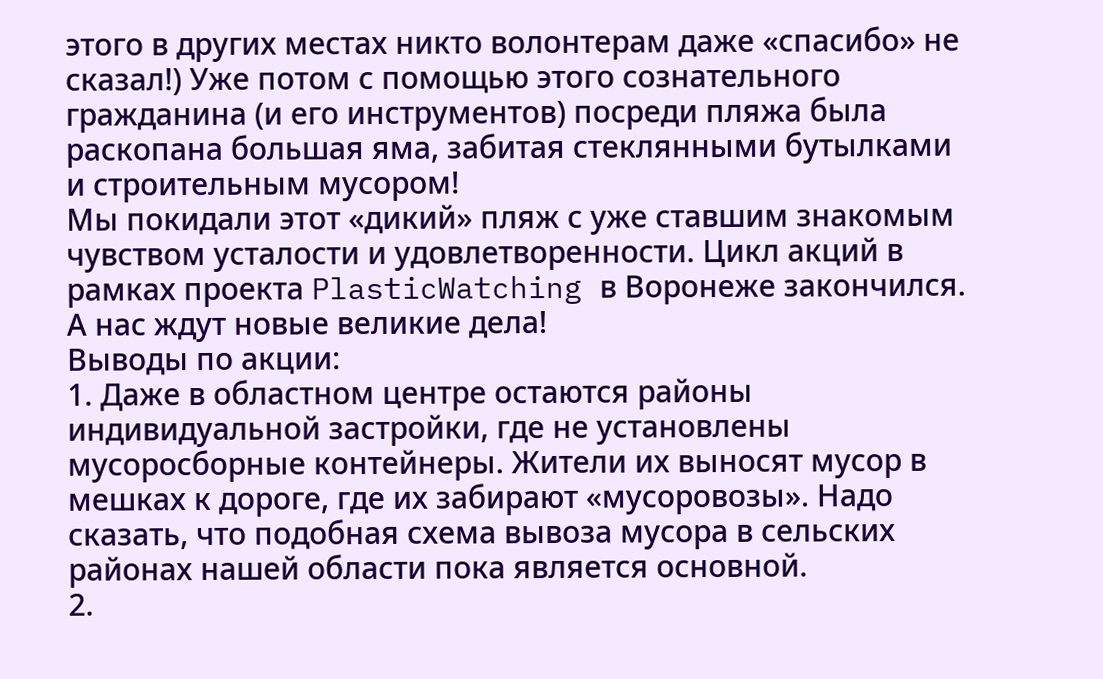этого в других местах никто волонтерам даже «спасибо» не сказал!) Уже потом с помощью этого сознательного гражданина (и его инструментов) посреди пляжа была раскопана большая яма, забитая стеклянными бутылками и строительным мусором!
Мы покидали этот «дикий» пляж с уже ставшим знакомым чувством усталости и удовлетворенности. Цикл акций в рамках проекта PlasticWatching в Воронеже закончился. А нас ждут новые великие дела!
Выводы по акции:
1. Даже в областном центре остаются районы индивидуальной застройки, где не установлены мусоросборные контейнеры. Жители их выносят мусор в мешках к дороге, где их забирают «мусоровозы». Надо сказать, что подобная схема вывоза мусора в сельских районах нашей области пока является основной.
2.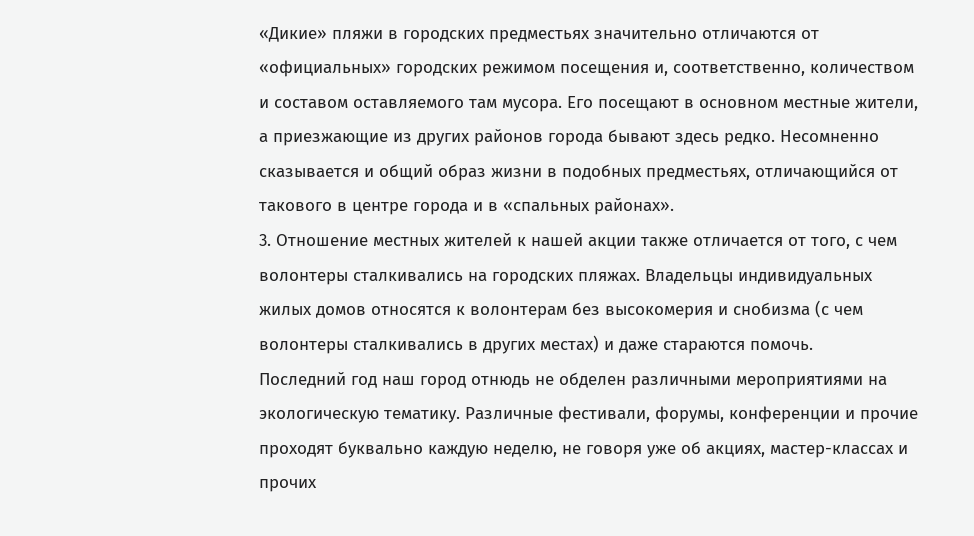«Дикие» пляжи в городских предместьях значительно отличаются от «официальных» городских режимом посещения и, соответственно, количеством и составом оставляемого там мусора. Его посещают в основном местные жители, а приезжающие из других районов города бывают здесь редко. Несомненно сказывается и общий образ жизни в подобных предместьях, отличающийся от такового в центре города и в «спальных районах».
3. Отношение местных жителей к нашей акции также отличается от того, с чем волонтеры сталкивались на городских пляжах. Владельцы индивидуальных жилых домов относятся к волонтерам без высокомерия и снобизма (с чем волонтеры сталкивались в других местах) и даже стараются помочь.
Последний год наш город отнюдь не обделен различными мероприятиями на экологическую тематику. Различные фестивали, форумы, конференции и прочие проходят буквально каждую неделю, не говоря уже об акциях, мастер-классах и прочих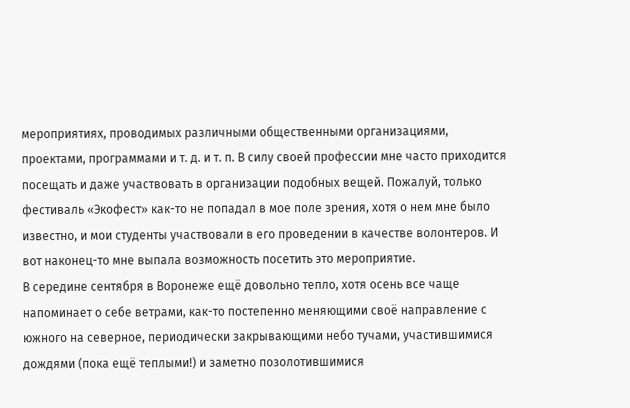мероприятиях, проводимых различными общественными организациями, проектами, программами и т. д. и т. п. В силу своей профессии мне часто приходится посещать и даже участвовать в организации подобных вещей. Пожалуй, только фестиваль «Экофест» как-то не попадал в мое поле зрения, хотя о нем мне было известно, и мои студенты участвовали в его проведении в качестве волонтеров. И вот наконец-то мне выпала возможность посетить это мероприятие.
В середине сентября в Воронеже ещё довольно тепло, хотя осень все чаще напоминает о себе ветрами, как-то постепенно меняющими своё направление с южного на северное, периодически закрывающими небо тучами, участившимися дождями (пока ещё теплыми!) и заметно позолотившимися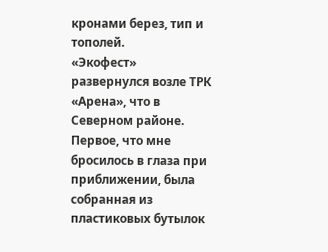кронами берез, тип и тополей.
«Экофест» развернулся возле ТРК «Арена», что в Северном районе. Первое, что мне бросилось в глаза при приближении, была собранная из пластиковых бутылок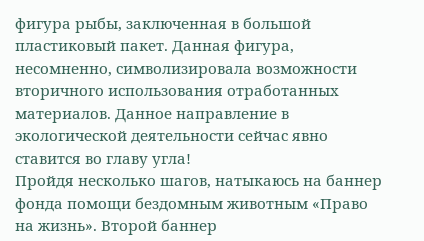фигура рыбы, заключенная в большой пластиковый пакет. Данная фигура, несомненно, символизировала возможности вторичного использования отработанных материалов. Данное направление в экологической деятельности сейчас явно ставится во главу угла!
Пройдя несколько шагов, натыкаюсь на баннер фонда помощи бездомным животным «Право на жизнь». Второй баннер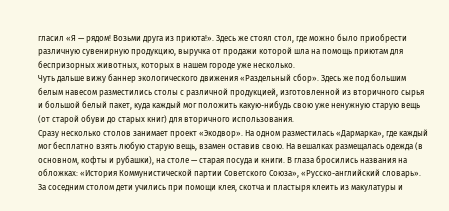гласил «Я — рядом! Возьми друга из приюта!». Здесь же стоял стол, где можно было приобрести различную сувенирную продукцию, выручка от продажи которой шла на помощь приютам для беспризорных животных, которых в нашем городе уже несколько.
Чуть дальше вижу баннер экологического движения «Раздельный сбор». Здесь же под большим белым навесом разместились столы с различной продукцией, изготовленной из вторичного сырья и большой белый пакет, куда каждый мог положить какую-нибудь свою уже ненужную старую вещь (от старой обуви до старых книг) для вторичного использования.
Сразу несколько столов занимает проект «Экодвор». На одном разместилась «Дармарка», где каждый мог бесплатно взять любую старую вещь, взамен оставив свою. На вешалках размещалась одежда (в основном, кофты и рубашки), на столе — старая посуда и книги. В глаза бросились названия на обложках: «История Коммунистической партии Советского Союза», «Русско-английский словарь».
За соседним столом дети учились при помощи клея, скотча и пластыря клеить из макулатуры и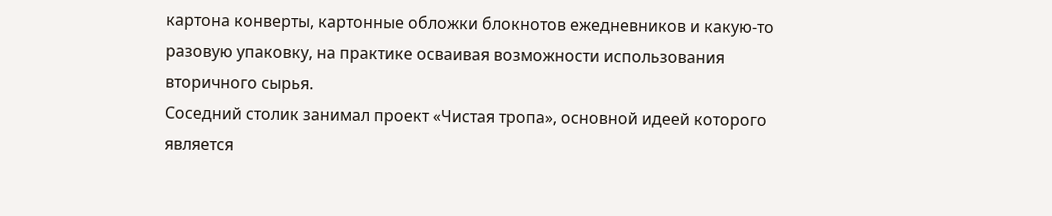картона конверты, картонные обложки блокнотов ежедневников и какую-то разовую упаковку, на практике осваивая возможности использования вторичного сырья.
Соседний столик занимал проект «Чистая тропа», основной идеей которого является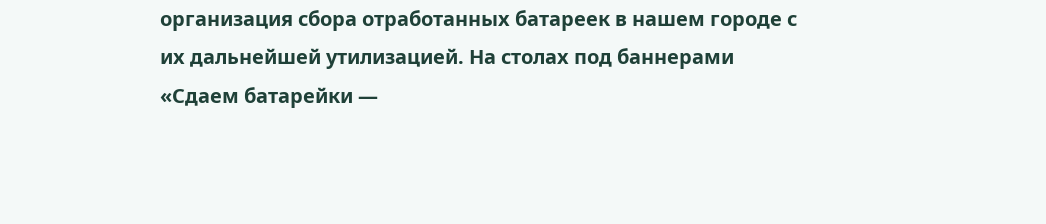организация сбора отработанных батареек в нашем городе с их дальнейшей утилизацией. На столах под баннерами «Сдаем батарейки —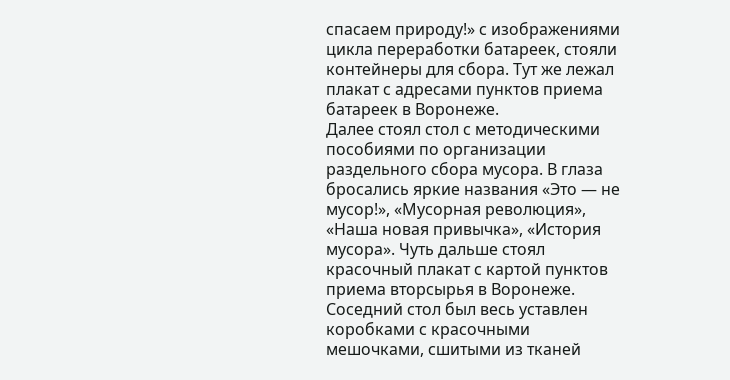спасаем природу!» с изображениями цикла переработки батареек, стояли контейнеры для сбора. Тут же лежал плакат с адресами пунктов приема батареек в Воронеже.
Далее стоял стол с методическими пособиями по организации раздельного сбора мусора. В глаза бросались яркие названия «Это — не мусор!», «Мусорная революция», «Наша новая привычка», «История мусора». Чуть дальше стоял красочный плакат с картой пунктов приема вторсырья в Воронеже.
Соседний стол был весь уставлен коробками с красочными мешочками, сшитыми из тканей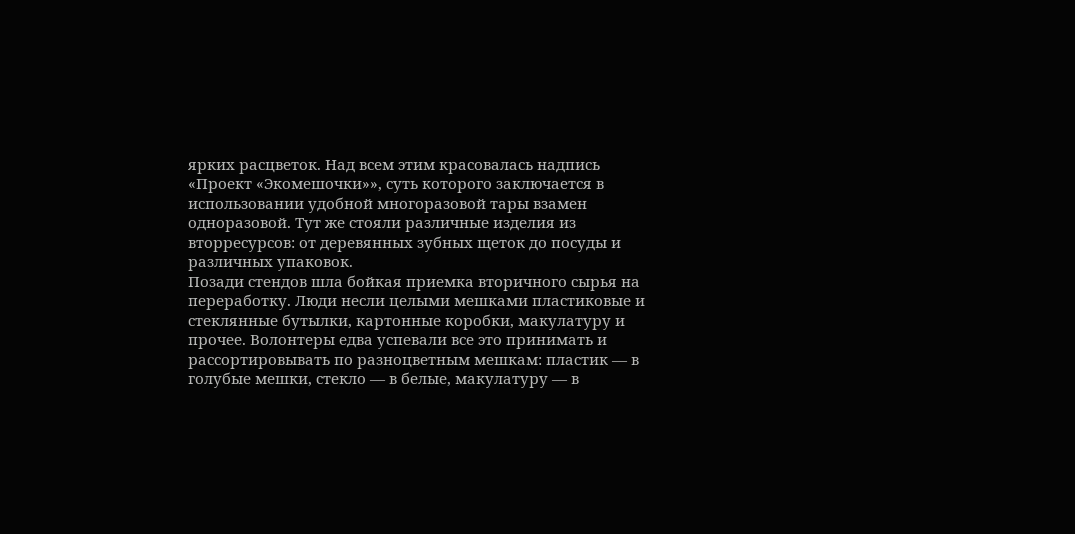ярких расцветок. Над всем этим красовалась надпись «Проект «Экомешочки»», суть которого заключается в использовании удобной многоразовой тары взамен одноразовой. Тут же стояли различные изделия из вторресурсов: от деревянных зубных щеток до посуды и различных упаковок.
Позади стендов шла бойкая приемка вторичного сырья на переработку. Люди несли целыми мешками пластиковые и стеклянные бутылки, картонные коробки, макулатуру и прочее. Волонтеры едва успевали все это принимать и рассортировывать по разноцветным мешкам: пластик — в голубые мешки, стекло — в белые, макулатуру — в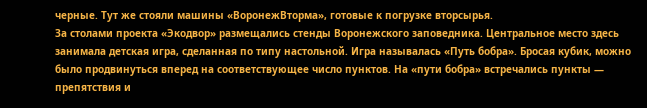черные. Тут же стояли машины «ВоронежВторма», готовые к погрузке вторсырья.
За столами проекта «Экодвор» размещались стенды Воронежского заповедника. Центральное место здесь занимала детская игра, сделанная по типу настольной. Игра называлась «Путь бобра». Бросая кубик, можно было продвинуться вперед на соответствующее число пунктов. На «пути бобра» встречались пункты — препятствия и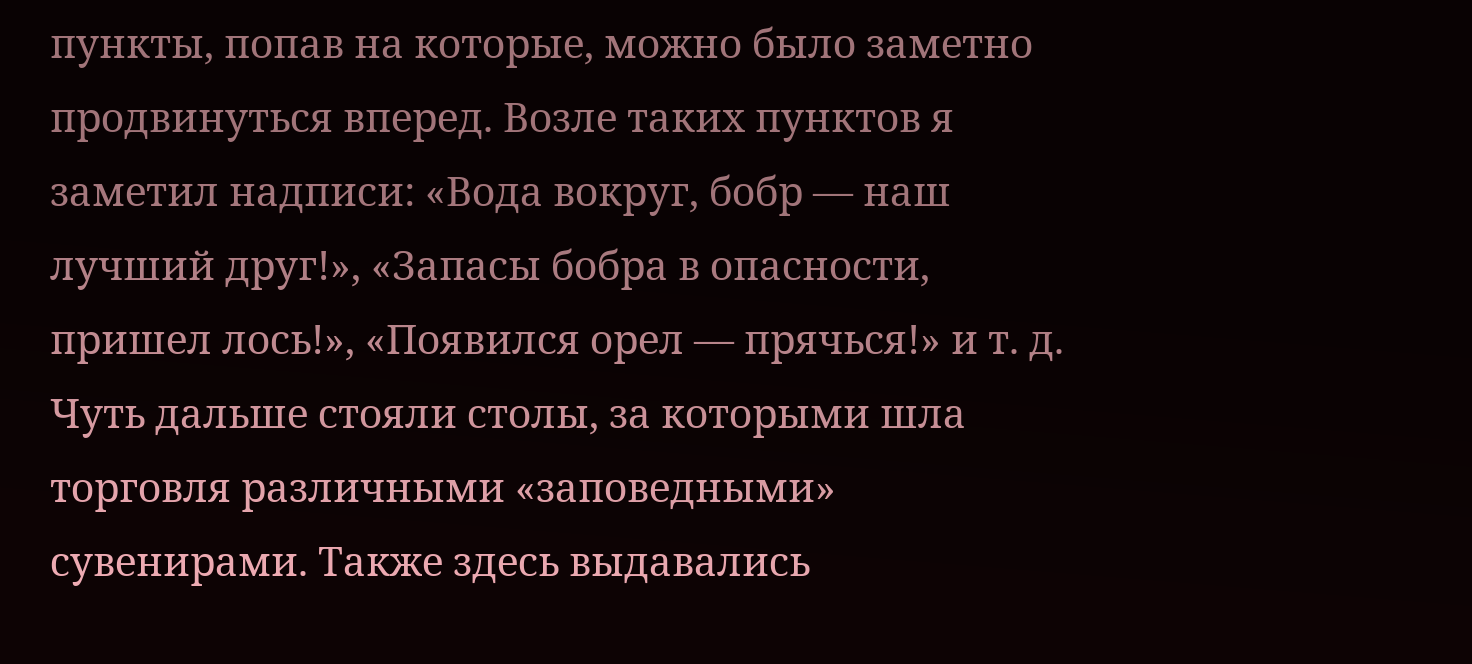пункты, попав на которые, можно было заметно продвинуться вперед. Возле таких пунктов я заметил надписи: «Вода вокруг, бобр — наш лучший друг!», «Запасы бобра в опасности, пришел лось!», «Появился орел — прячься!» и т. д. Чуть дальше стояли столы, за которыми шла торговля различными «заповедными» сувенирами. Также здесь выдавались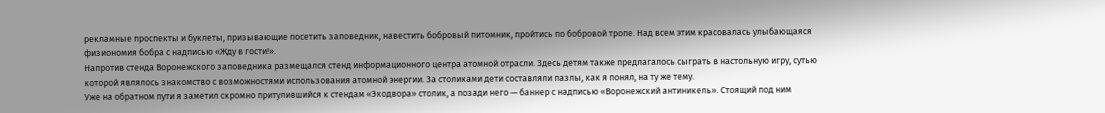рекламные проспекты и буклеты, призывающие посетить заповедник, навестить бобровый питомник, пройтись по бобровой тропе. Над всем этим красовалась улыбающаяся физиономия бобра с надписью «Жду в гости!».
Напротив стенда Воронежского заповедника размещался стенд информационного центра атомной отрасли. Здесь детям также предлагалось сыграть в настольную игру, сутью которой являлось знакомство с возможностями использования атомной энергии. За столиками дети составляли пазлы, как я понял, на ту же тему.
Уже на обратном пути я заметил скромно притулившийся к стендам «Экодвора» столик, а позади него — баннер с надписью «Воронежский антиникель». Стоящий под ним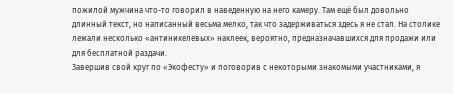пожилой мужчина что-то говорил в наведенную на него камеру. Там ещё был довольно длинный текст, но написанный весьма мелко, так что задерживаться здесь я не стал. На столике лежали несколько «антиникелевых» наклеек, вероятно, предназначавшихся для продажи или для бесплатной раздачи.
Завершив свой круг по «Экофесту» и поговорив с некоторыми знакомыми участниками, я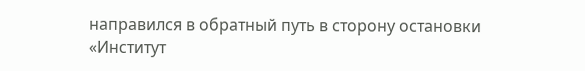направился в обратный путь в сторону остановки «Институт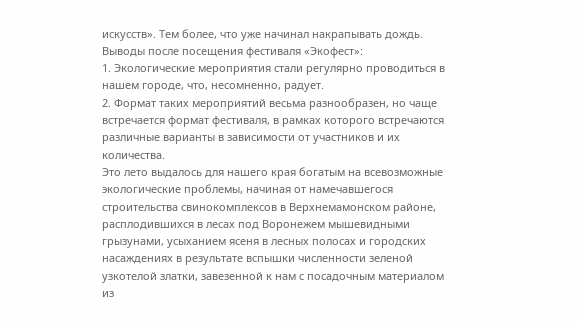искусств». Тем более, что уже начинал накрапывать дождь.
Выводы после посещения фестиваля «Экофест»:
1. Экологические мероприятия стали регулярно проводиться в нашем городе, что, несомненно, радует.
2. Формат таких мероприятий весьма разнообразен, но чаще встречается формат фестиваля, в рамках которого встречаются различные варианты в зависимости от участников и их количества.
Это лето выдалось для нашего края богатым на всевозможные экологические проблемы, начиная от намечавшегося строительства свинокомплексов в Верхнемамонском районе, расплодившихся в лесах под Воронежем мышевидными грызунами, усыханием ясеня в лесных полосах и городских насаждениях в результате вспышки численности зеленой узкотелой златки, завезенной к нам с посадочным материалом из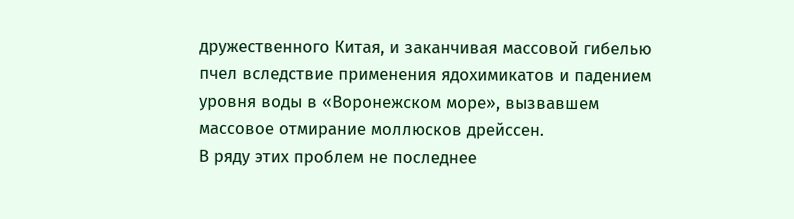дружественного Китая, и заканчивая массовой гибелью пчел вследствие применения ядохимикатов и падением уровня воды в «Воронежском море», вызвавшем массовое отмирание моллюсков дрейссен.
В ряду этих проблем не последнее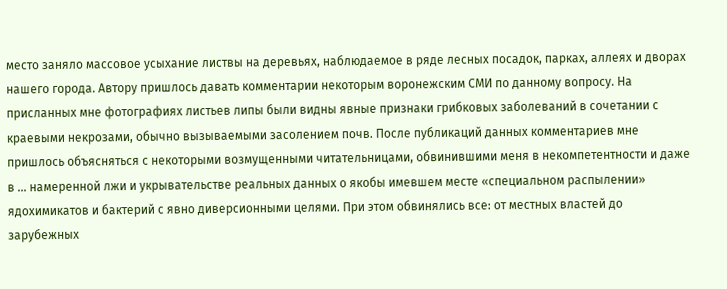место заняло массовое усыхание листвы на деревьях, наблюдаемое в ряде лесных посадок, парках, аллеях и дворах нашего города. Автору пришлось давать комментарии некоторым воронежским СМИ по данному вопросу. На присланных мне фотографиях листьев липы были видны явные признаки грибковых заболеваний в сочетании с краевыми некрозами, обычно вызываемыми засолением почв. После публикаций данных комментариев мне пришлось объясняться с некоторыми возмущенными читательницами, обвинившими меня в некомпетентности и даже в … намеренной лжи и укрывательстве реальных данных о якобы имевшем месте «специальном распылении» ядохимикатов и бактерий с явно диверсионными целями. При этом обвинялись все: от местных властей до зарубежных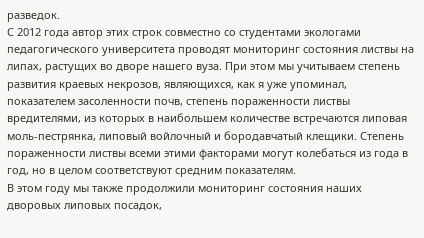разведок.
С 2012 года автор этих строк совместно со студентами экологами педагогического университета проводят мониторинг состояния листвы на липах, растущих во дворе нашего вуза. При этом мы учитываем степень развития краевых некрозов, являющихся, как я уже упоминал, показателем засоленности почв, степень пораженности листвы вредителями, из которых в наибольшем количестве встречаются липовая моль-пестрянка, липовый войлочный и бородавчатый клещики. Степень пораженности листвы всеми этими факторами могут колебаться из года в год, но в целом соответствуют средним показателям.
В этом году мы также продолжили мониторинг состояния наших дворовых липовых посадок,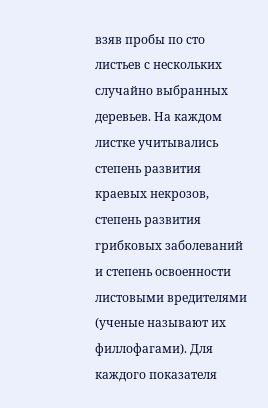взяв пробы по сто листьев с нескольких случайно выбранных деревьев. На каждом листке учитывались степень развития краевых некрозов, степень развития грибковых заболеваний и степень освоенности листовыми вредителями (ученые называют их филлофагами). Для каждого показателя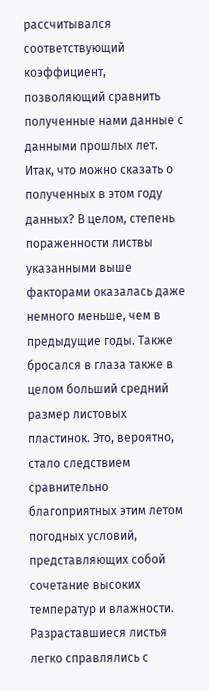рассчитывался соответствующий коэффициент, позволяющий сравнить полученные нами данные с данными прошлых лет.
Итак, что можно сказать о полученных в этом году данных? В целом, степень пораженности листвы указанными выше факторами оказалась даже немного меньше, чем в предыдущие годы. Также бросался в глаза также в целом больший средний размер листовых пластинок. Это, вероятно, стало следствием сравнительно благоприятных этим летом погодных условий, представляющих собой сочетание высоких температур и влажности. Разраставшиеся листья легко справлялись с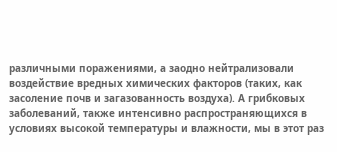различными поражениями, а заодно нейтрализовали воздействие вредных химических факторов (таких, как засоление почв и загазованность воздуха). А грибковых заболеваний, также интенсивно распространяющихся в условиях высокой температуры и влажности, мы в этот раз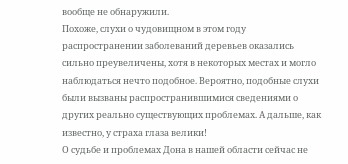вообще не обнаружили.
Похоже, слухи о чудовищном в этом году распространении заболеваний деревьев оказались сильно преувеличены, хотя в некоторых местах и могло наблюдаться нечто подобное. Вероятно, подобные слухи были вызваны распространившимися сведениями о других реально существующих проблемах. А дальше, как известно, у страха глаза велики!
О судьбе и проблемах Дона в нашей области сейчас не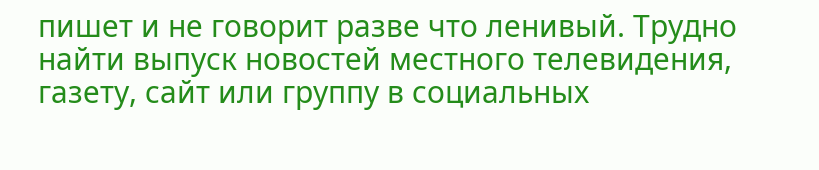пишет и не говорит разве что ленивый. Трудно найти выпуск новостей местного телевидения, газету, сайт или группу в социальных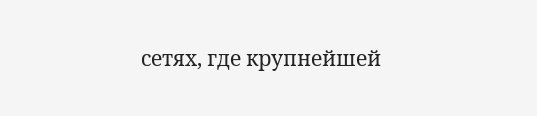сетях, где крупнейшей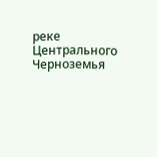реке Центрального Черноземья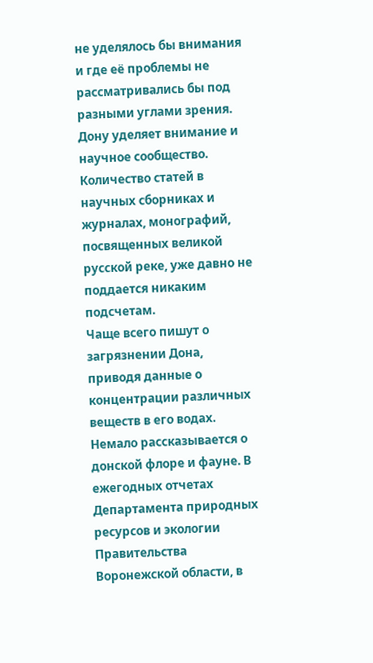не уделялось бы внимания и где её проблемы не рассматривались бы под разными углами зрения. Дону уделяет внимание и научное сообщество. Количество статей в научных сборниках и журналах, монографий, посвященных великой русской реке, уже давно не поддается никаким подсчетам.
Чаще всего пишут о загрязнении Дона, приводя данные о концентрации различных веществ в его водах. Немало рассказывается о донской флоре и фауне. В ежегодных отчетах Департамента природных ресурсов и экологии Правительства Воронежской области, в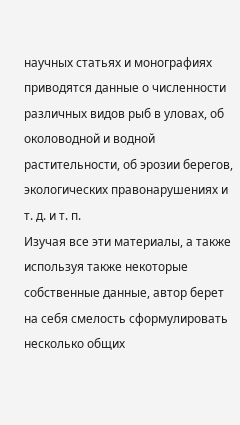научных статьях и монографиях приводятся данные о численности различных видов рыб в уловах, об околоводной и водной растительности, об эрозии берегов, экологических правонарушениях и т. д. и т. п.
Изучая все эти материалы, а также используя также некоторые собственные данные, автор берет на себя смелость сформулировать несколько общих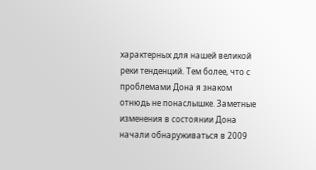характерных для нашей великой реки тенденций. Тем более, что с проблемами Дона я знаком отнюдь не понаслышке. Заметные изменения в состоянии Дона начали обнаруживаться в 2009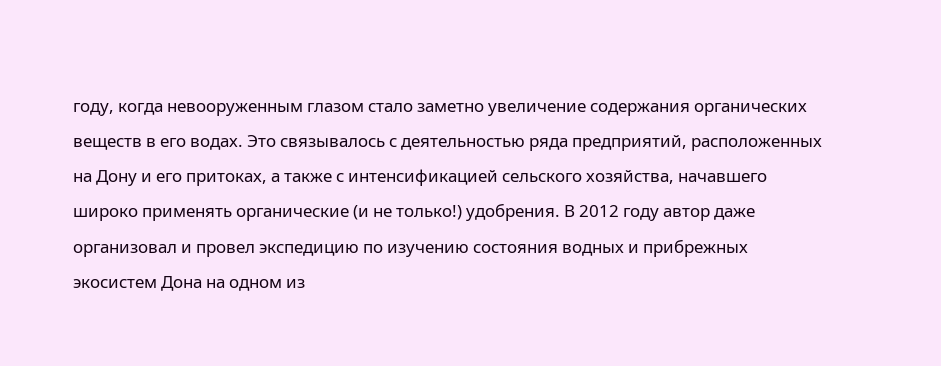году, когда невооруженным глазом стало заметно увеличение содержания органических веществ в его водах. Это связывалось с деятельностью ряда предприятий, расположенных на Дону и его притоках, а также с интенсификацией сельского хозяйства, начавшего широко применять органические (и не только!) удобрения. В 2012 году автор даже организовал и провел экспедицию по изучению состояния водных и прибрежных экосистем Дона на одном из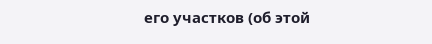его участков (об этой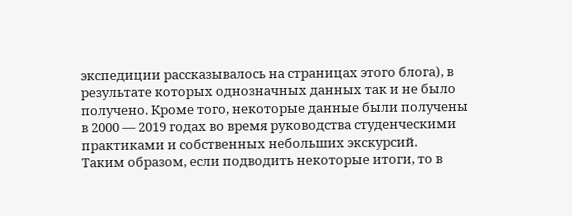экспедиции рассказывалось на страницах этого блога), в результате которых однозначных данных так и не было получено. Кроме того, некоторые данные были получены в 2000 — 2019 годах во время руководства студенческими практиками и собственных небольших экскурсий.
Таким образом, если подводить некоторые итоги, то в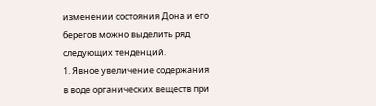изменении состояния Дона и его берегов можно выделить ряд следующих тенденций.
1. Явное увеличение содержания в воде органических веществ при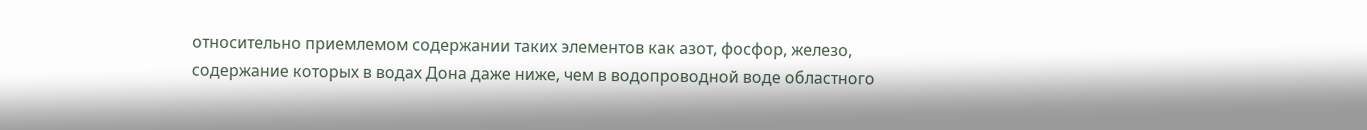относительно приемлемом содержании таких элементов как азот, фосфор, железо, содержание которых в водах Дона даже ниже, чем в водопроводной воде областного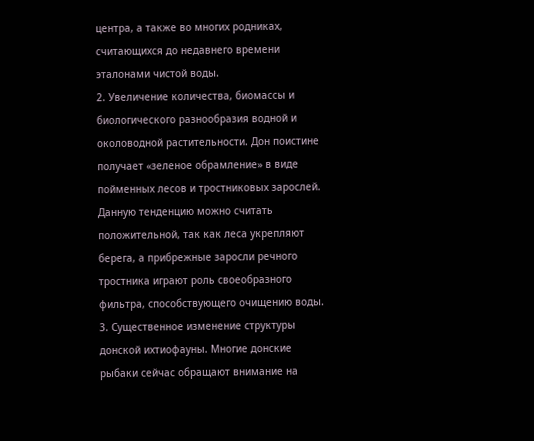центра, а также во многих родниках, считающихся до недавнего времени эталонами чистой воды.
2. Увеличение количества, биомассы и биологического разнообразия водной и околоводной растительности. Дон поистине получает «зеленое обрамление» в виде пойменных лесов и тростниковых зарослей. Данную тенденцию можно считать положительной, так как леса укрепляют берега, а прибрежные заросли речного тростника играют роль своеобразного фильтра, способствующего очищению воды.
3. Существенное изменение структуры донской ихтиофауны. Многие донские рыбаки сейчас обращают внимание на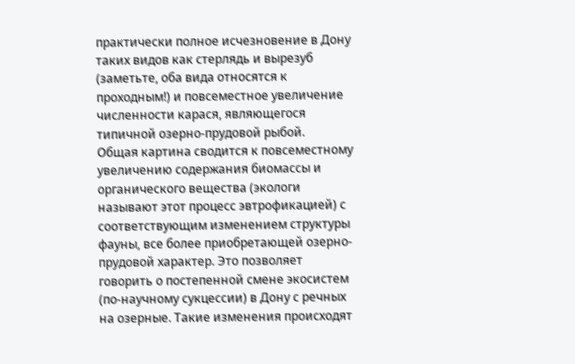практически полное исчезновение в Дону таких видов как стерлядь и вырезуб (заметьте, оба вида относятся к проходным!) и повсеместное увеличение численности карася, являющегося типичной озерно-прудовой рыбой.
Общая картина сводится к повсеместному увеличению содержания биомассы и органического вещества (экологи называют этот процесс эвтрофикацией) с соответствующим изменением структуры фауны, все более приобретающей озерно-прудовой характер. Это позволяет говорить о постепенной смене экосистем (по-научному сукцессии) в Дону с речных на озерные. Такие изменения происходят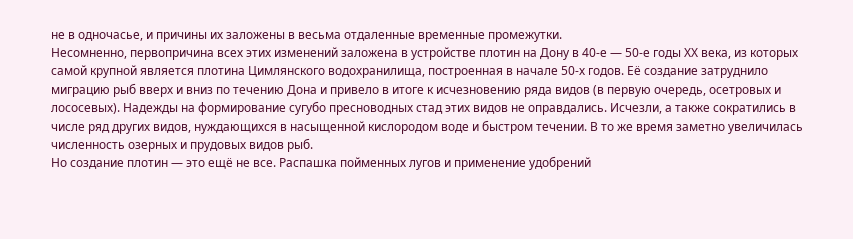не в одночасье, и причины их заложены в весьма отдаленные временные промежутки.
Несомненно, первопричина всех этих изменений заложена в устройстве плотин на Дону в 40-е — 50-е годы ХХ века, из которых самой крупной является плотина Цимлянского водохранилища, построенная в начале 50-х годов. Её создание затруднило миграцию рыб вверх и вниз по течению Дона и привело в итоге к исчезновению ряда видов (в первую очередь, осетровых и лососевых). Надежды на формирование сугубо пресноводных стад этих видов не оправдались. Исчезли, а также сократились в числе ряд других видов, нуждающихся в насыщенной кислородом воде и быстром течении. В то же время заметно увеличилась численность озерных и прудовых видов рыб.
Но создание плотин — это ещё не все. Распашка пойменных лугов и применение удобрений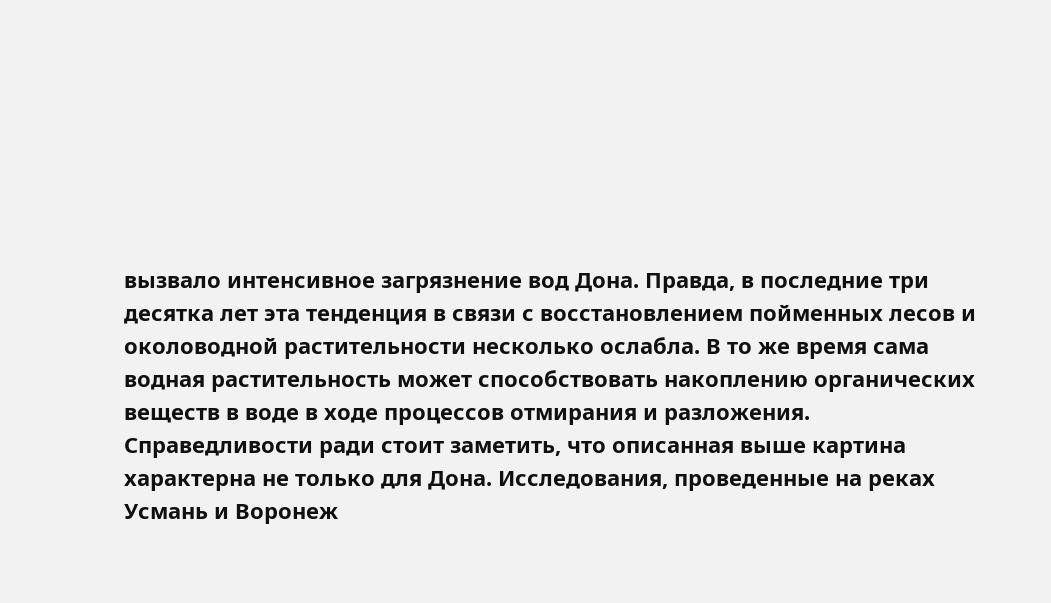вызвало интенсивное загрязнение вод Дона. Правда, в последние три десятка лет эта тенденция в связи с восстановлением пойменных лесов и околоводной растительности несколько ослабла. В то же время сама водная растительность может способствовать накоплению органических веществ в воде в ходе процессов отмирания и разложения.
Справедливости ради стоит заметить, что описанная выше картина характерна не только для Дона. Исследования, проведенные на реках Усмань и Воронеж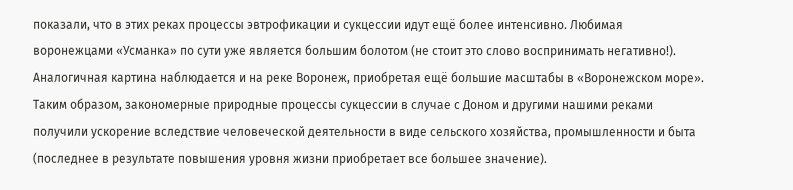показали, что в этих реках процессы эвтрофикации и сукцессии идут ещё более интенсивно. Любимая воронежцами «Усманка» по сути уже является большим болотом (не стоит это слово воспринимать негативно!). Аналогичная картина наблюдается и на реке Воронеж, приобретая ещё большие масштабы в «Воронежском море».
Таким образом, закономерные природные процессы сукцессии в случае с Доном и другими нашими реками получили ускорение вследствие человеческой деятельности в виде сельского хозяйства, промышленности и быта (последнее в результате повышения уровня жизни приобретает все большее значение).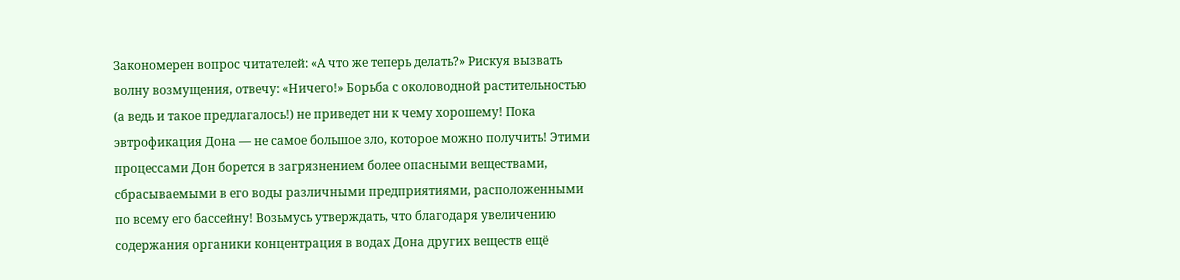Закономерен вопрос читателей: «А что же теперь делать?» Рискуя вызвать волну возмущения, отвечу: «Ничего!» Борьба с околоводной растительностью (а ведь и такое предлагалось!) не приведет ни к чему хорошему! Пока эвтрофикация Дона — не самое большое зло, которое можно получить! Этими процессами Дон борется в загрязнением более опасными веществами, сбрасываемыми в его воды различными предприятиями, расположенными по всему его бассейну! Возьмусь утверждать, что благодаря увеличению содержания органики концентрация в водах Дона других веществ ещё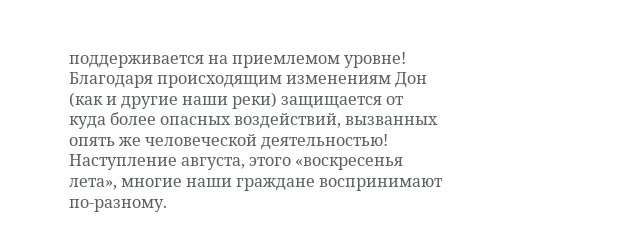поддерживается на приемлемом уровне! Благодаря происходящим изменениям Дон (как и другие наши реки) защищается от куда более опасных воздействий, вызванных опять же человеческой деятельностью!
Наступление августа, этого «воскресенья лета», многие наши граждане воспринимают по-разному.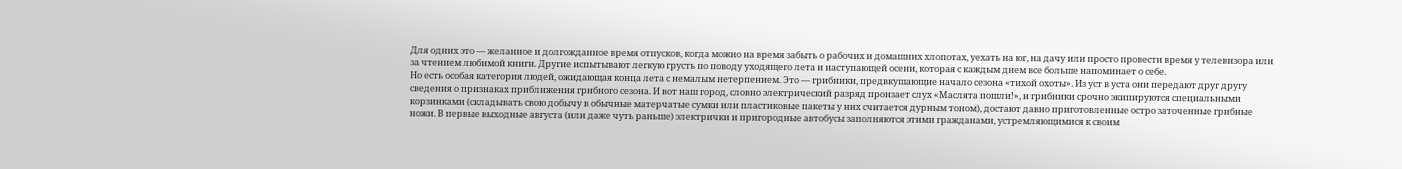Для одних это — желанное и долгожданное время отпусков, когда можно на время забыть о рабочих и домашних хлопотах, уехать на юг, на дачу или просто провести время у телевизора или за чтением любимой книги. Другие испытывают легкую грусть по поводу уходящего лета и наступающей осени, которая с каждым днем все больше напоминает о себе.
Но есть особая категория людей, ожидающая конца лета с немалым нетерпением. Это — грибники, предвкушающие начало сезона «тихой охоты». Из уст в уста они передают друг другу сведения о признаках приближения грибного сезона. И вот наш город, словно электрический разряд пронзает слух «Маслята пошли!», и грибники срочно экипируются специальными корзинками (складывать свою добычу в обычные матерчатые сумки или пластиковые пакеты у них считается дурным тоном), достают давно приготовленные остро заточенные грибные ножи. В первые выходные августа (или даже чуть раньше) электрички и пригородные автобусы заполняются этими гражданами, устремляющимися к своим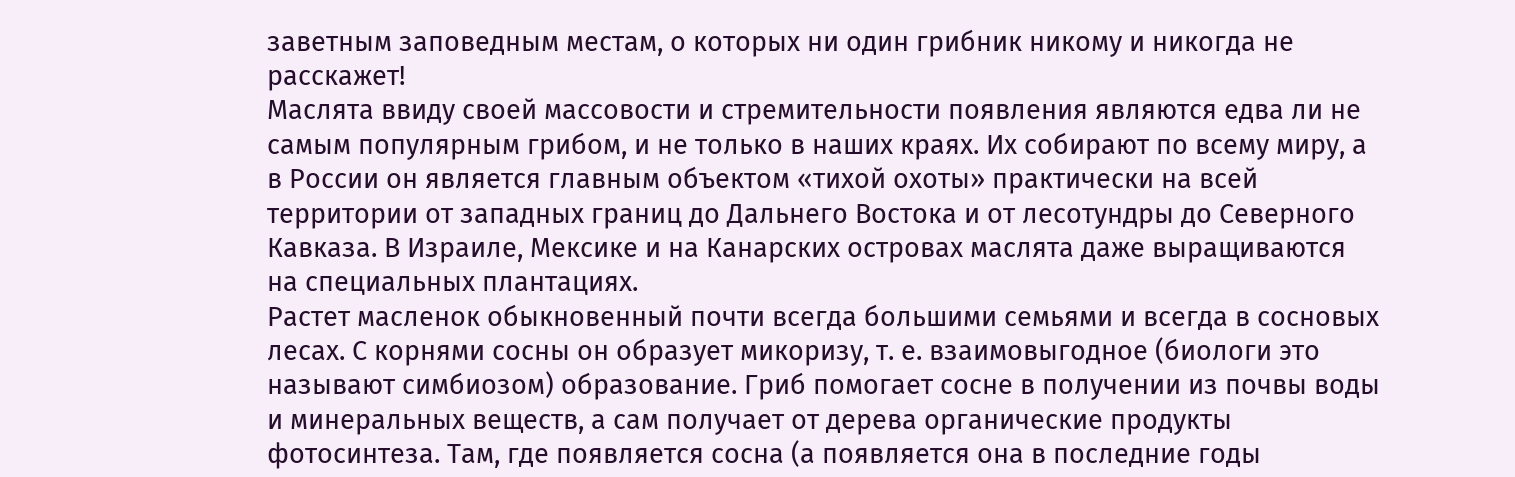заветным заповедным местам, о которых ни один грибник никому и никогда не расскажет!
Маслята ввиду своей массовости и стремительности появления являются едва ли не самым популярным грибом, и не только в наших краях. Их собирают по всему миру, а в России он является главным объектом «тихой охоты» практически на всей территории от западных границ до Дальнего Востока и от лесотундры до Северного Кавказа. В Израиле, Мексике и на Канарских островах маслята даже выращиваются на специальных плантациях.
Растет масленок обыкновенный почти всегда большими семьями и всегда в сосновых лесах. С корнями сосны он образует микоризу, т. е. взаимовыгодное (биологи это называют симбиозом) образование. Гриб помогает сосне в получении из почвы воды и минеральных веществ, а сам получает от дерева органические продукты фотосинтеза. Там, где появляется сосна (а появляется она в последние годы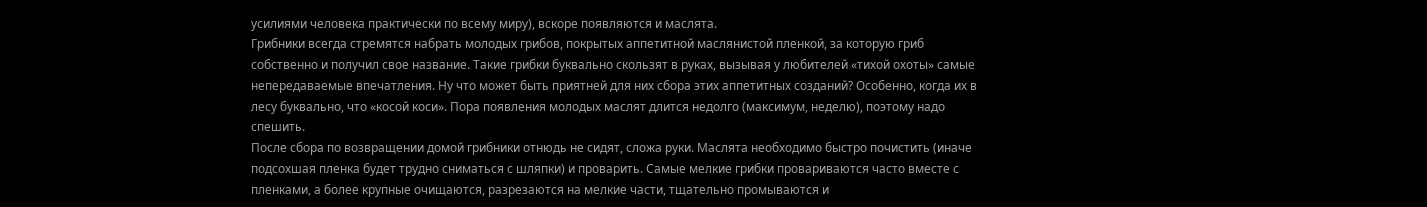усилиями человека практически по всему миру), вскоре появляются и маслята.
Грибники всегда стремятся набрать молодых грибов, покрытых аппетитной маслянистой пленкой, за которую гриб собственно и получил свое название. Такие грибки буквально скользят в руках, вызывая у любителей «тихой охоты» самые непередаваемые впечатления. Ну что может быть приятней для них сбора этих аппетитных созданий? Особенно, когда их в лесу буквально, что «косой коси». Пора появления молодых маслят длится недолго (максимум, неделю), поэтому надо спешить.
После сбора по возвращении домой грибники отнюдь не сидят, сложа руки. Маслята необходимо быстро почистить (иначе подсохшая пленка будет трудно сниматься с шляпки) и проварить. Самые мелкие грибки провариваются часто вместе с пленками, а более крупные очищаются, разрезаются на мелкие части, тщательно промываются и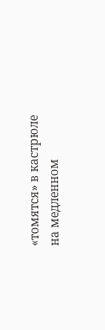«томятся» в кастрюле на медленном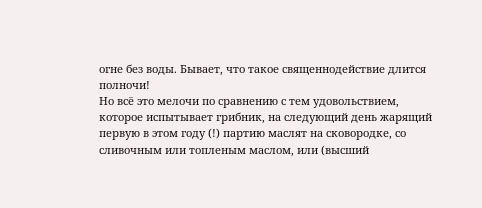огне без воды. Бывает, что такое священнодействие длится полночи!
Но всё это мелочи по сравнению с тем удовольствием, которое испытывает грибник, на следующий день жарящий первую в этом году (!) партию маслят на сковородке, со сливочным или топленым маслом, или (высший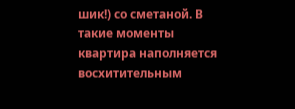шик!) со сметаной. В такие моменты квартира наполняется восхитительным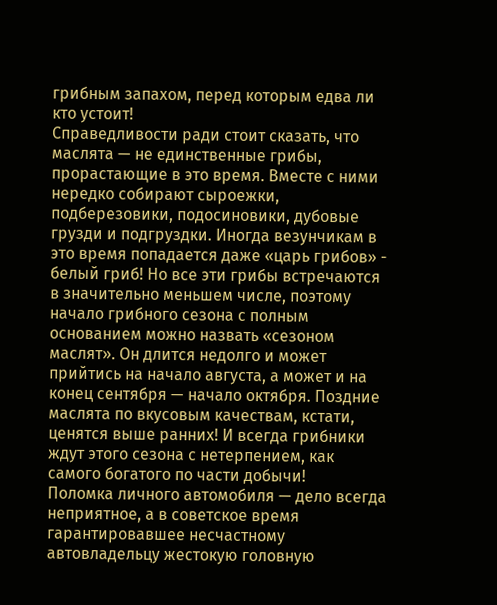грибным запахом, перед которым едва ли кто устоит!
Справедливости ради стоит сказать, что маслята — не единственные грибы, прорастающие в это время. Вместе с ними нередко собирают сыроежки, подберезовики, подосиновики, дубовые грузди и подгруздки. Иногда везунчикам в это время попадается даже «царь грибов» - белый гриб! Но все эти грибы встречаются в значительно меньшем числе, поэтому начало грибного сезона с полным основанием можно назвать «сезоном маслят». Он длится недолго и может прийтись на начало августа, а может и на конец сентября — начало октября. Поздние маслята по вкусовым качествам, кстати, ценятся выше ранних! И всегда грибники ждут этого сезона с нетерпением, как самого богатого по части добычи!
Поломка личного автомобиля — дело всегда неприятное, а в советское время гарантировавшее несчастному автовладельцу жестокую головную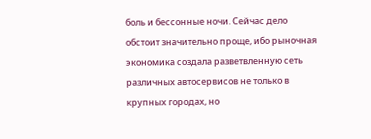боль и бессонные ночи. Сейчас дело обстоит значительно проще, ибо рыночная экономика создала разветвленную сеть различных автосервисов не только в крупных городах, но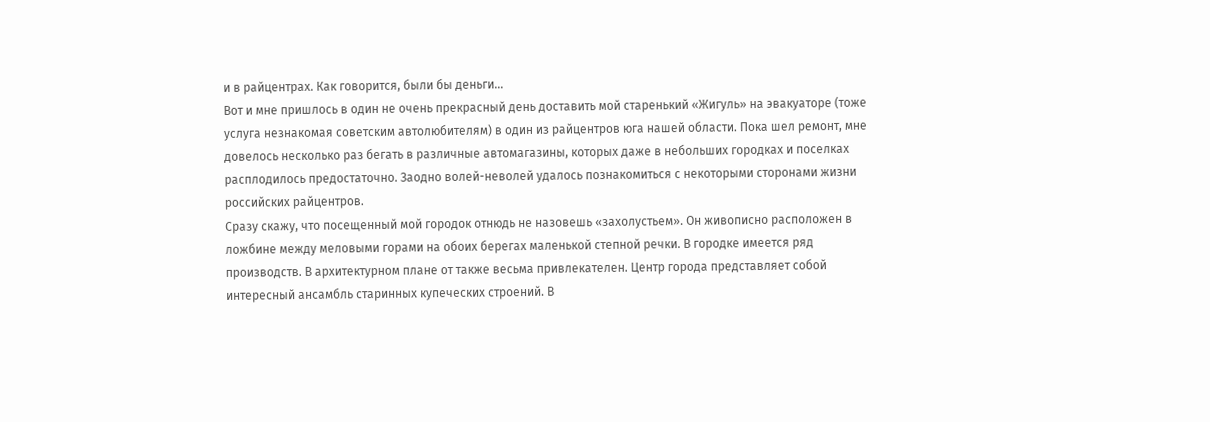и в райцентрах. Как говорится, были бы деньги…
Вот и мне пришлось в один не очень прекрасный день доставить мой старенький «Жигуль» на эвакуаторе (тоже услуга незнакомая советским автолюбителям) в один из райцентров юга нашей области. Пока шел ремонт, мне довелось несколько раз бегать в различные автомагазины, которых даже в небольших городках и поселках расплодилось предостаточно. Заодно волей-неволей удалось познакомиться с некоторыми сторонами жизни российских райцентров.
Сразу скажу, что посещенный мой городок отнюдь не назовешь «захолустьем». Он живописно расположен в ложбине между меловыми горами на обоих берегах маленькой степной речки. В городке имеется ряд производств. В архитектурном плане от также весьма привлекателен. Центр города представляет собой интересный ансамбль старинных купеческих строений. В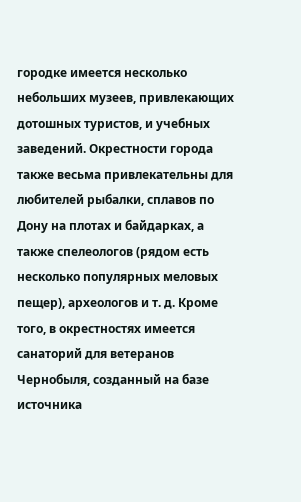городке имеется несколько небольших музеев, привлекающих дотошных туристов, и учебных заведений. Окрестности города также весьма привлекательны для любителей рыбалки, сплавов по Дону на плотах и байдарках, а также спелеологов (рядом есть несколько популярных меловых пещер), археологов и т. д. Кроме того, в окрестностях имеется санаторий для ветеранов Чернобыля, созданный на базе источника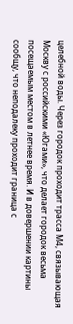целебной воды. Через городок проходит трасса М4, связывающая Москву с российскими «Югами», что делает городок весьма посещаемым местом в летнее время. И в довершении картины сообщу, что неподалеку проходит граница с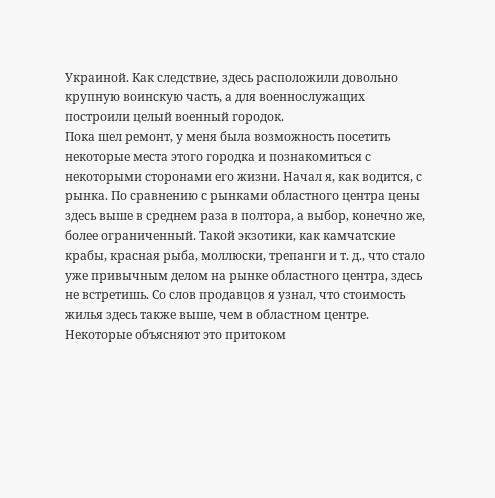Украиной. Как следствие, здесь расположили довольно крупную воинскую часть, а для военнослужащих построили целый военный городок.
Пока шел ремонт, у меня была возможность посетить некоторые места этого городка и познакомиться с некоторыми сторонами его жизни. Начал я, как водится, с рынка. По сравнению с рынками областного центра цены здесь выше в среднем раза в полтора, а выбор, конечно же, более ограниченный. Такой экзотики, как камчатские крабы, красная рыба, моллюски, трепанги и т. д., что стало уже привычным делом на рынке областного центра, здесь не встретишь. Со слов продавцов я узнал, что стоимость жилья здесь также выше, чем в областном центре. Некоторые объясняют это притоком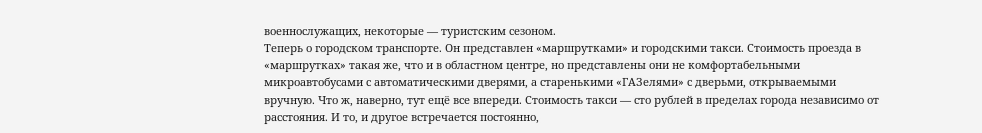военнослужащих, некоторые — туристским сезоном.
Теперь о городском транспорте. Он представлен «маршрутками» и городскими такси. Стоимость проезда в «маршрутках» такая же, что и в областном центре, но представлены они не комфортабельными микроавтобусами с автоматическими дверями, а старенькими «ГАЗелями» с дверьми, открываемыми вручную. Что ж, наверно, тут ещё все впереди. Стоимость такси — сто рублей в пределах города независимо от расстояния. И то, и другое встречается постоянно,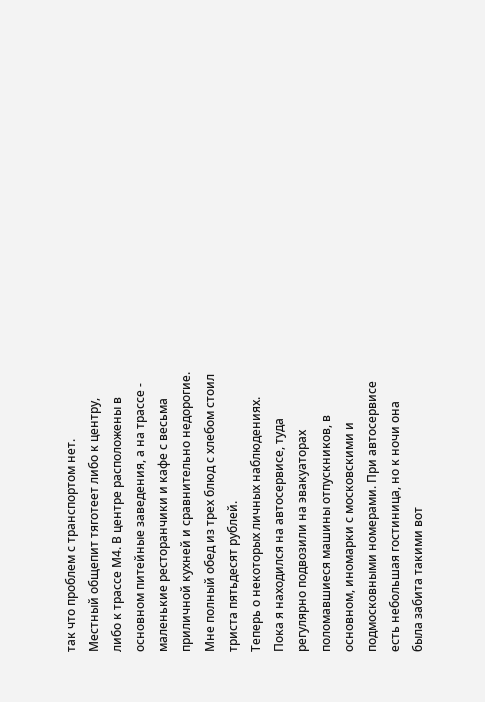так что проблем с транспортом нет.
Местный общепит тяготеет либо к центру, либо к трассе М4. В центре расположены в основном питейные заведения, а на трассе - маленькие ресторанчики и кафе с весьма приличной кухней и сравнительно недорогие. Мне полный обед из трех блюд с хлебом стоил триста пятьдесят рублей.
Теперь о некоторых личных наблюдениях. Пока я находился на автосервисе, туда регулярно подвозили на эвакуаторах поломавшиеся машины отпускников, в основном, иномарки с московскими и подмосковными номерами. При автосервисе есть небольшая гостиница, но к ночи она была забита такими вот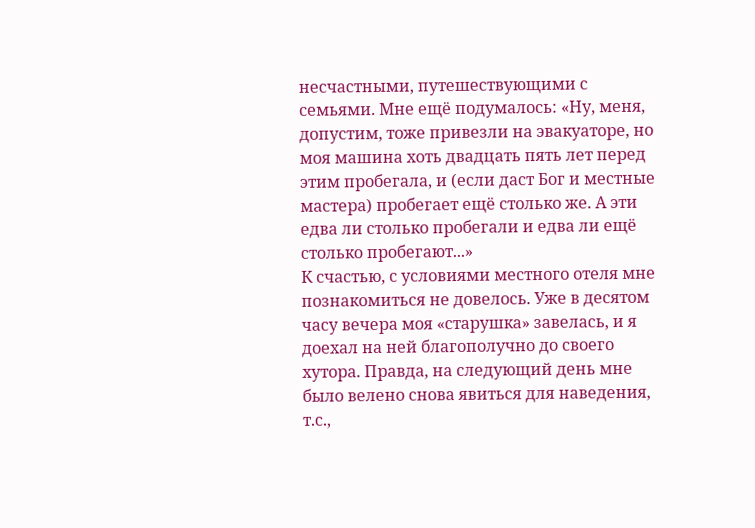несчастными, путешествующими с семьями. Мне ещё подумалось: «Ну, меня, допустим, тоже привезли на эвакуаторе, но моя машина хоть двадцать пять лет перед этим пробегала, и (если даст Бог и местные мастера) пробегает ещё столько же. А эти едва ли столько пробегали и едва ли ещё столько пробегают...»
К счастью, с условиями местного отеля мне познакомиться не довелось. Уже в десятом часу вечера моя «старушка» завелась, и я доехал на ней благополучно до своего хутора. Правда, на следующий день мне было велено снова явиться для наведения, т.с.,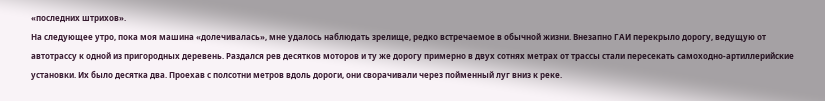«последних штрихов».
На следующее утро, пока моя машина «долечивалась», мне удалось наблюдать зрелище, редко встречаемое в обычной жизни. Внезапно ГАИ перекрыло дорогу, ведущую от автотрассу к одной из пригородных деревень. Раздался рев десятков моторов и ту же дорогу примерно в двух сотнях метрах от трассы стали пересекать самоходно-артиллерийские установки. Их было десятка два. Проехав с полсотни метров вдоль дороги, они сворачивали через пойменный луг вниз к реке.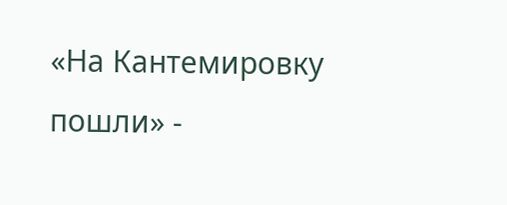«На Кантемировку пошли» -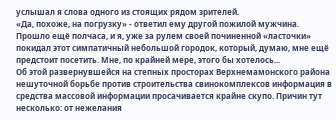услышал я слова одного из стоящих рядом зрителей.
«Да, похоже, на погрузку» - ответил ему другой пожилой мужчина.
Прошло ещё полчаса, и я, уже за рулем своей починенной «ласточки» покидал этот симпатичный небольшой городок, который, думаю, мне ещё предстоит посетить. Мне, по крайней мере, этого бы хотелось...
Об этой развернувшейся на степных просторах Верхнемамонского района нешуточной борьбе против строительства свинокомплексов информация в средства массовой информации просачивается крайне скупо. Причин тут несколько: от нежелания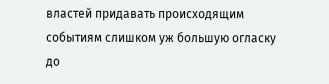властей придавать происходящим событиям слишком уж большую огласку до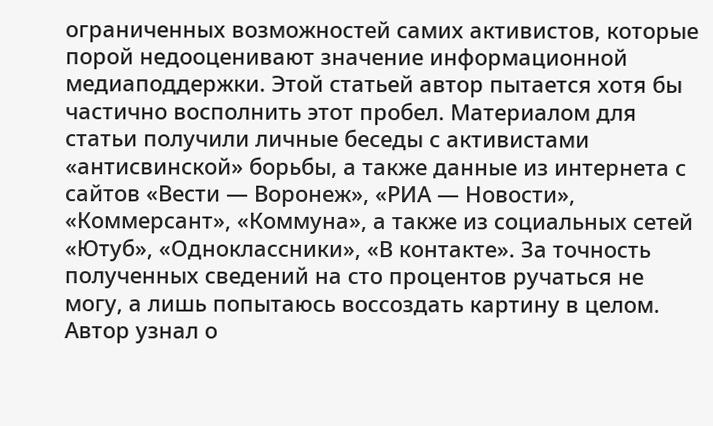ограниченных возможностей самих активистов, которые порой недооценивают значение информационной медиаподдержки. Этой статьей автор пытается хотя бы частично восполнить этот пробел. Материалом для статьи получили личные беседы с активистами «антисвинской» борьбы, а также данные из интернета с сайтов «Вести — Воронеж», «РИА — Новости», «Коммерсант», «Коммуна», а также из социальных сетей «Ютуб», «Одноклассники», «В контакте». За точность полученных сведений на сто процентов ручаться не могу, а лишь попытаюсь воссоздать картину в целом.
Автор узнал о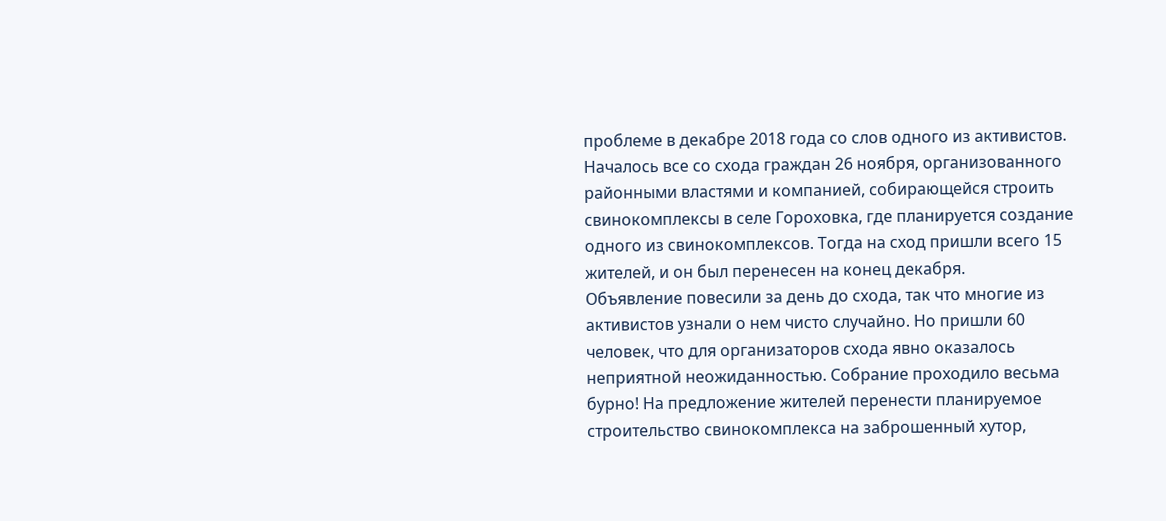проблеме в декабре 2018 года со слов одного из активистов. Началось все со схода граждан 26 ноября, организованного районными властями и компанией, собирающейся строить свинокомплексы в селе Гороховка, где планируется создание одного из свинокомплексов. Тогда на сход пришли всего 15 жителей, и он был перенесен на конец декабря.
Объявление повесили за день до схода, так что многие из активистов узнали о нем чисто случайно. Но пришли 60 человек, что для организаторов схода явно оказалось неприятной неожиданностью. Собрание проходило весьма бурно! На предложение жителей перенести планируемое строительство свинокомплекса на заброшенный хутор,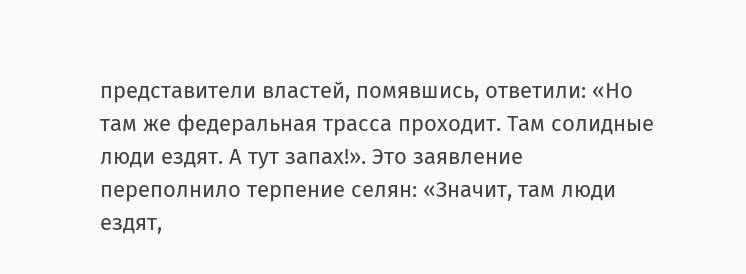представители властей, помявшись, ответили: «Но там же федеральная трасса проходит. Там солидные люди ездят. А тут запах!». Это заявление переполнило терпение селян: «Значит, там люди ездят,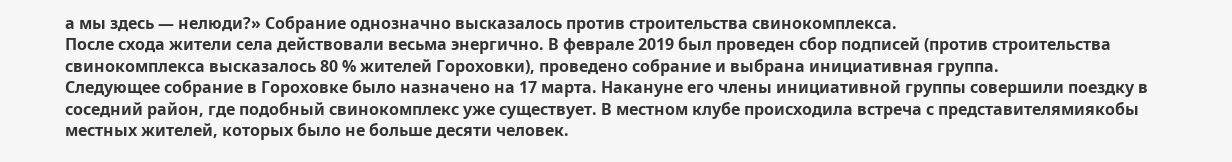а мы здесь — нелюди?» Собрание однозначно высказалось против строительства свинокомплекса.
После схода жители села действовали весьма энергично. В феврале 2019 был проведен сбор подписей (против строительства свинокомплекса высказалось 80 % жителей Гороховки), проведено собрание и выбрана инициативная группа.
Следующее собрание в Гороховке было назначено на 17 марта. Накануне его члены инициативной группы совершили поездку в соседний район, где подобный свинокомплекс уже существует. В местном клубе происходила встреча с представителямиякобы местных жителей, которых было не больше десяти человек.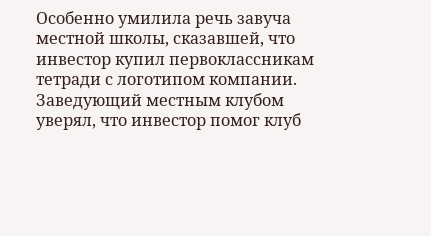Особенно умилила речь завуча местной школы, сказавшей, что инвестор купил первоклассникам тетради с логотипом компании. Заведующий местным клубом уверял, что инвестор помог клуб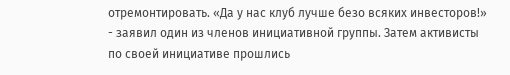отремонтировать. «Да у нас клуб лучше безо всяких инвесторов!» - заявил один из членов инициативной группы. Затем активисты по своей инициативе прошлись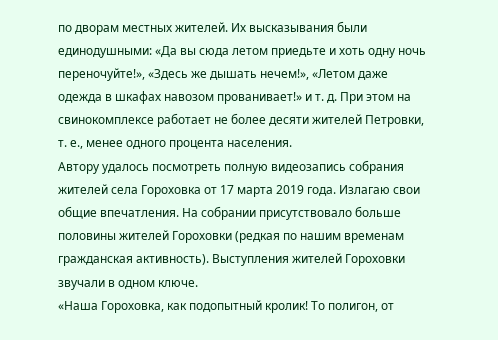по дворам местных жителей. Их высказывания были единодушными: «Да вы сюда летом приедьте и хоть одну ночь переночуйте!», «Здесь же дышать нечем!», «Летом даже одежда в шкафах навозом прованивает!» и т. д. При этом на свинокомплексе работает не более десяти жителей Петровки, т. е., менее одного процента населения.
Автору удалось посмотреть полную видеозапись собрания жителей села Гороховка от 17 марта 2019 года. Излагаю свои общие впечатления. На собрании присутствовало больше половины жителей Гороховки (редкая по нашим временам гражданская активность). Выступления жителей Гороховки звучали в одном ключе.
«Наша Гороховка, как подопытный кролик! То полигон, от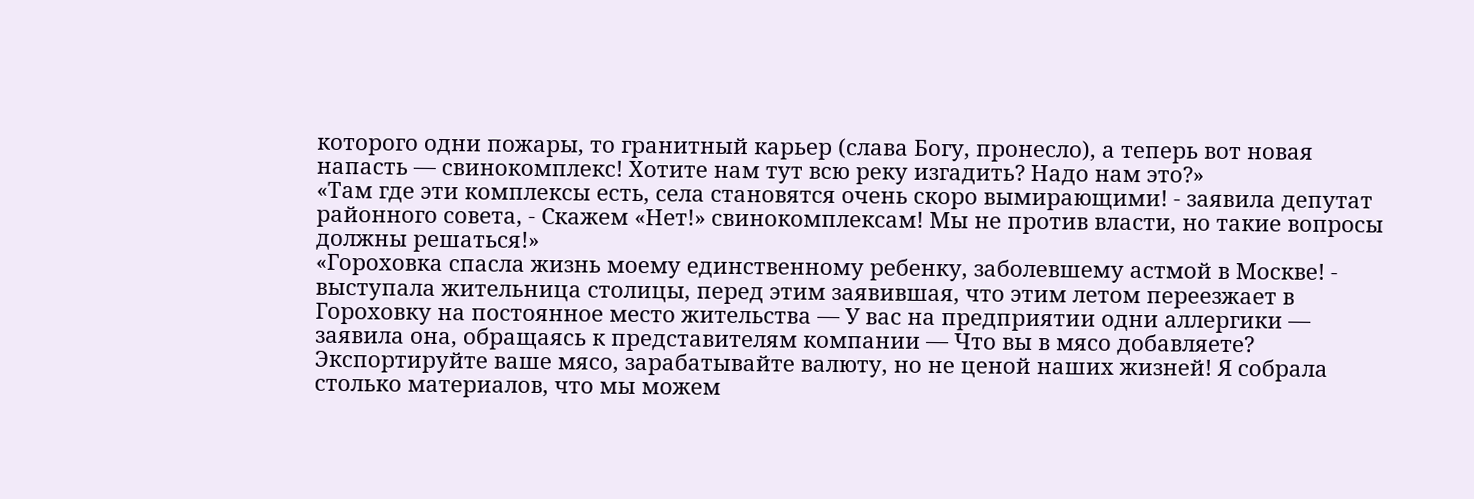которого одни пожары, то гранитный карьер (слава Богу, пронесло), а теперь вот новая напасть — свинокомплекс! Хотите нам тут всю реку изгадить? Надо нам это?»
«Там где эти комплексы есть, села становятся очень скоро вымирающими! - заявила депутат районного совета, - Скажем «Нет!» свинокомплексам! Мы не против власти, но такие вопросы должны решаться!»
«Гороховка спасла жизнь моему единственному ребенку, заболевшему астмой в Москве! - выступала жительница столицы, перед этим заявившая, что этим летом переезжает в Гороховку на постоянное место жительства — У вас на предприятии одни аллергики — заявила она, обращаясь к представителям компании — Что вы в мясо добавляете? Экспортируйте ваше мясо, зарабатывайте валюту, но не ценой наших жизней! Я собрала столько материалов, что мы можем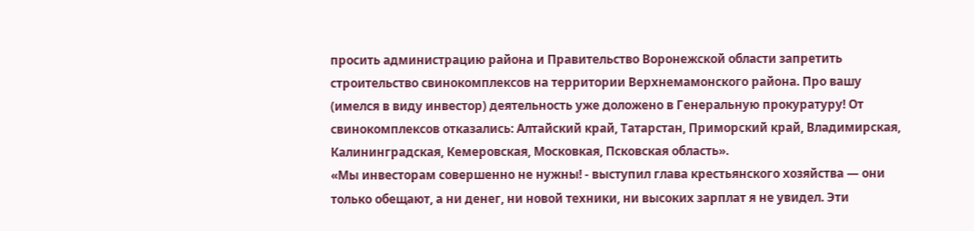просить администрацию района и Правительство Воронежской области запретить строительство свинокомплексов на территории Верхнемамонского района. Про вашу (имелся в виду инвестор) деятельность уже доложено в Генеральную прокуратуру! От свинокомплексов отказались: Алтайский край, Татарстан, Приморский край, Владимирская, Калининградская, Кемеровская, Московкая, Псковская область».
«Мы инвесторам совершенно не нужны! - выступил глава крестьянского хозяйства — они только обещают, а ни денег, ни новой техники, ни высоких зарплат я не увидел. Эти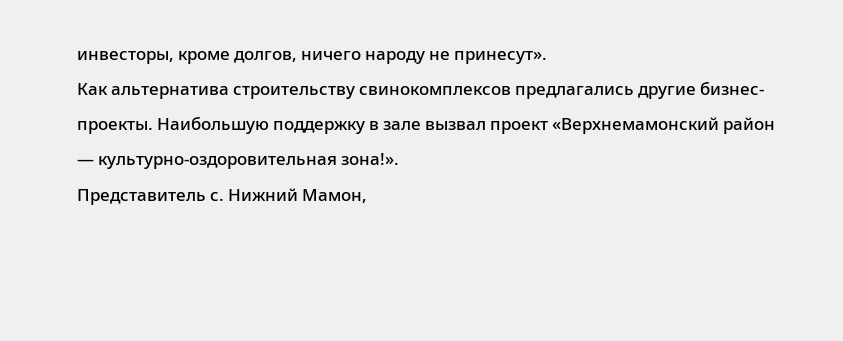инвесторы, кроме долгов, ничего народу не принесут».
Как альтернатива строительству свинокомплексов предлагались другие бизнес-проекты. Наибольшую поддержку в зале вызвал проект «Верхнемамонский район — культурно-оздоровительная зона!».
Представитель с. Нижний Мамон,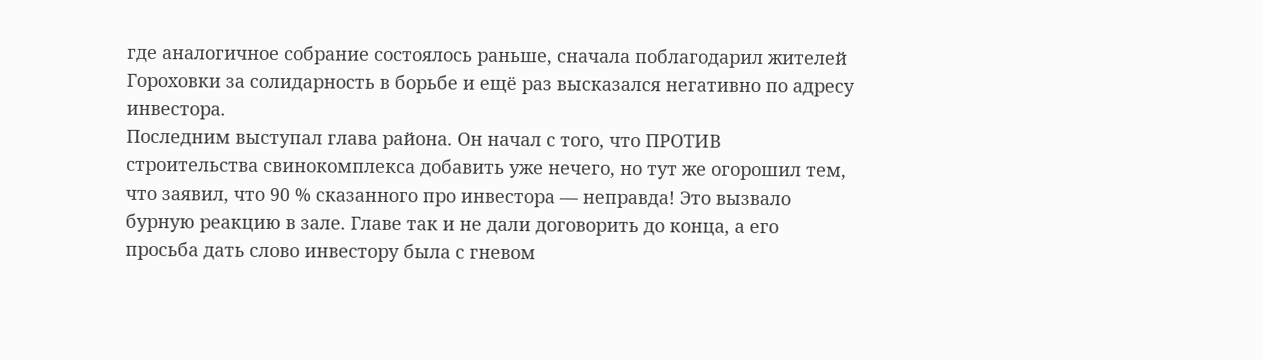где аналогичное собрание состоялось раньше, сначала поблагодарил жителей Гороховки за солидарность в борьбе и ещё раз высказался негативно по адресу инвестора.
Последним выступал глава района. Он начал с того, что ПРОТИВ строительства свинокомплекса добавить уже нечего, но тут же огорошил тем, что заявил, что 90 % сказанного про инвестора — неправда! Это вызвало бурную реакцию в зале. Главе так и не дали договорить до конца, а его просьба дать слово инвестору была с гневом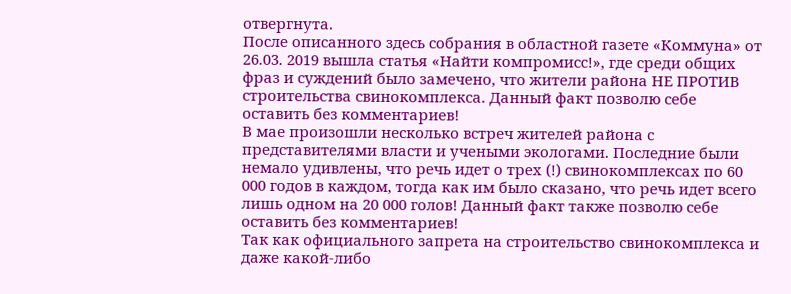отвергнута.
После описанного здесь собрания в областной газете «Коммуна» от 26.03. 2019 вышла статья «Найти компромисс!», где среди общих фраз и суждений было замечено, что жители района НЕ ПРОТИВ строительства свинокомплекса. Данный факт позволю себе оставить без комментариев!
В мае произошли несколько встреч жителей района с представителями власти и учеными экологами. Последние были немало удивлены, что речь идет о трех (!) свинокомплексах по 60 000 годов в каждом, тогда как им было сказано, что речь идет всего лишь одном на 20 000 голов! Данный факт также позволю себе оставить без комментариев!
Так как официального запрета на строительство свинокомплекса и даже какой-либо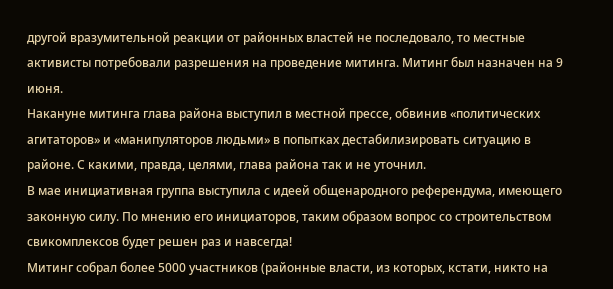другой вразумительной реакции от районных властей не последовало, то местные активисты потребовали разрешения на проведение митинга. Митинг был назначен на 9 июня.
Накануне митинга глава района выступил в местной прессе, обвинив «политических агитаторов» и «манипуляторов людьми» в попытках дестабилизировать ситуацию в районе. С какими, правда, целями, глава района так и не уточнил.
В мае инициативная группа выступила с идеей общенародного референдума, имеющего законную силу. По мнению его инициаторов, таким образом вопрос со строительством свикомплексов будет решен раз и навсегда!
Митинг собрал более 5000 участников (районные власти, из которых, кстати, никто на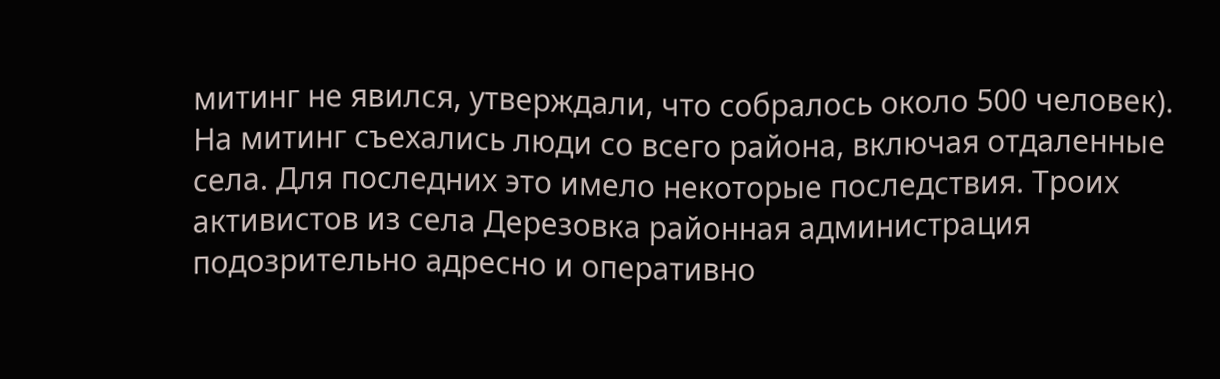митинг не явился, утверждали, что собралось около 500 человек). На митинг съехались люди со всего района, включая отдаленные села. Для последних это имело некоторые последствия. Троих активистов из села Дерезовка районная администрация подозрительно адресно и оперативно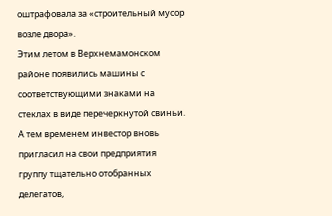оштрафовала за «строительный мусор возле двора».
Этим летом в Верхнемамонском районе появились машины с соответствующими знаками на стеклах в виде перечеркнутой свиньи. А тем временем инвестор вновь пригласил на свои предприятия группу тщательно отобранных делегатов,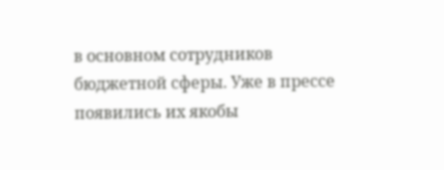в основном сотрудников бюджетной сферы. Уже в прессе появились их якобы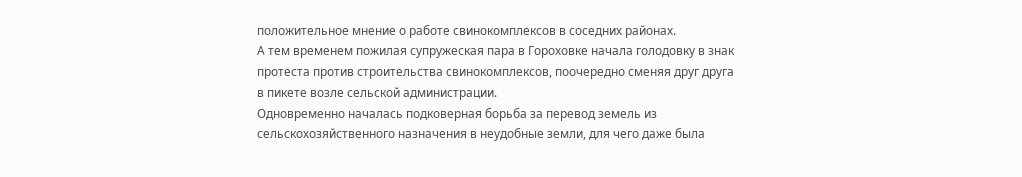положительное мнение о работе свинокомплексов в соседних районах.
А тем временем пожилая супружеская пара в Гороховке начала голодовку в знак протеста против строительства свинокомплексов, поочередно сменяя друг друга в пикете возле сельской администрации.
Одновременно началась подковерная борьба за перевод земель из сельскохозяйственного назначения в неудобные земли, для чего даже была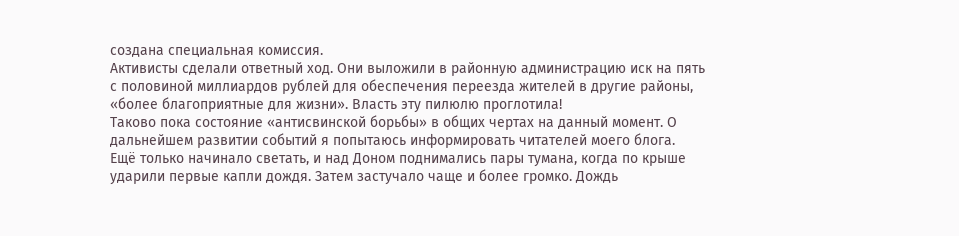создана специальная комиссия.
Активисты сделали ответный ход. Они выложили в районную администрацию иск на пять с половиной миллиардов рублей для обеспечения переезда жителей в другие районы, «более благоприятные для жизни». Власть эту пилюлю проглотила!
Таково пока состояние «антисвинской борьбы» в общих чертах на данный момент. О дальнейшем развитии событий я попытаюсь информировать читателей моего блога.
Ещё только начинало светать, и над Доном поднимались пары тумана, когда по крыше ударили первые капли дождя. Затем застучало чаще и более громко. Дождь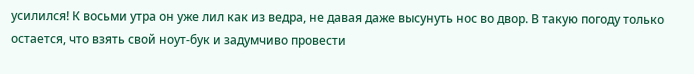усилился! К восьми утра он уже лил как из ведра, не давая даже высунуть нос во двор. В такую погоду только остается, что взять свой ноут-бук и задумчиво провести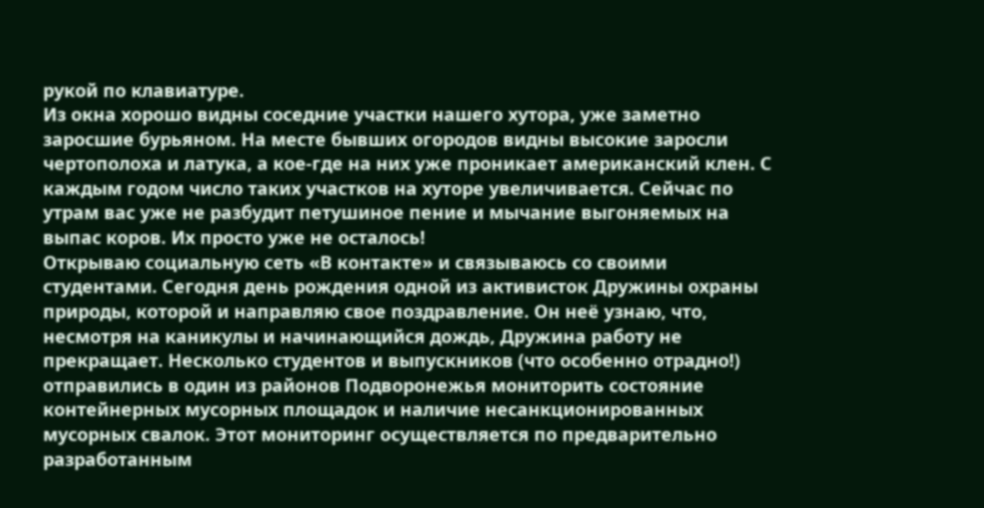рукой по клавиатуре.
Из окна хорошо видны соседние участки нашего хутора, уже заметно заросшие бурьяном. На месте бывших огородов видны высокие заросли чертополоха и латука, а кое-где на них уже проникает американский клен. С каждым годом число таких участков на хуторе увеличивается. Сейчас по утрам вас уже не разбудит петушиное пение и мычание выгоняемых на выпас коров. Их просто уже не осталось!
Открываю социальную сеть «В контакте» и связываюсь со своими студентами. Сегодня день рождения одной из активисток Дружины охраны природы, которой и направляю свое поздравление. Он неё узнаю, что, несмотря на каникулы и начинающийся дождь, Дружина работу не прекращает. Несколько студентов и выпускников (что особенно отрадно!) отправились в один из районов Подворонежья мониторить состояние контейнерных мусорных площадок и наличие несанкционированных мусорных свалок. Этот мониторинг осуществляется по предварительно разработанным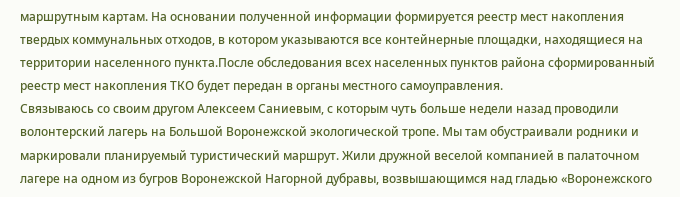маршрутным картам. На основании полученной информации формируется реестр мест накопления твердых коммунальных отходов, в котором указываются все контейнерные площадки, находящиеся на территории населенного пункта.После обследования всех населенных пунктов района сформированный реестр мест накопления ТКО будет передан в органы местного самоуправления.
Связываюсь со своим другом Алексеем Саниевым, с которым чуть больше недели назад проводили волонтерский лагерь на Большой Воронежской экологической тропе. Мы там обустраивали родники и маркировали планируемый туристический маршрут. Жили дружной веселой компанией в палаточном лагере на одном из бугров Воронежской Нагорной дубравы, возвышающимся над гладью «Воронежского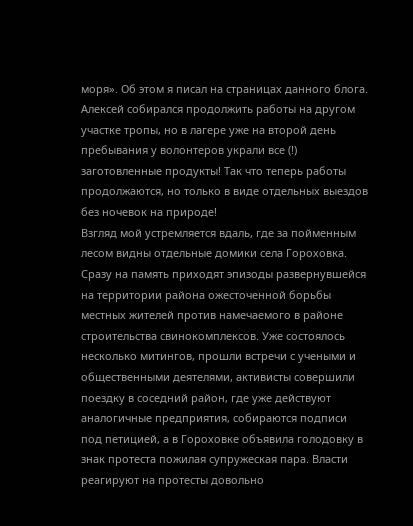моря». Об этом я писал на страницах данного блога. Алексей собирался продолжить работы на другом участке тропы, но в лагере уже на второй день пребывания у волонтеров украли все (!) заготовленные продукты! Так что теперь работы продолжаются, но только в виде отдельных выездов без ночевок на природе!
Взгляд мой устремляется вдаль, где за пойменным лесом видны отдельные домики села Гороховка. Сразу на память приходят эпизоды развернувшейся на территории района ожесточенной борьбы местных жителей против намечаемого в районе строительства свинокомплексов. Уже состоялось несколько митингов, прошли встречи с учеными и общественными деятелями, активисты совершили поездку в соседний район, где уже действуют аналогичные предприятия, собираются подписи под петицией, а в Гороховке объявила голодовку в знак протеста пожилая супружеская пара. Власти реагируют на протесты довольно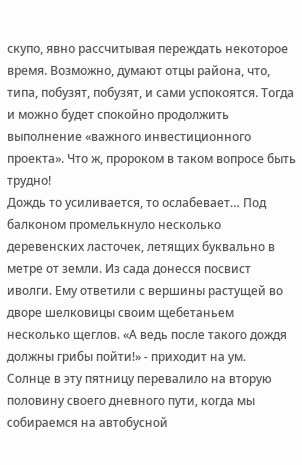скупо, явно рассчитывая переждать некоторое время. Возможно, думают отцы района, что, типа, побузят, побузят, и сами успокоятся. Тогда и можно будет спокойно продолжить выполнение «важного инвестиционного проекта». Что ж, пророком в таком вопросе быть трудно!
Дождь то усиливается, то ослабевает… Под балконом промелькнуло несколько деревенских ласточек, летящих буквально в метре от земли. Из сада донесся посвист иволги. Ему ответили с вершины растущей во дворе шелковицы своим щебетаньем несколько щеглов. «А ведь после такого дождя должны грибы пойти!» - приходит на ум.
Солнце в эту пятницу перевалило на вторую половину своего дневного пути, когда мы собираемся на автобусной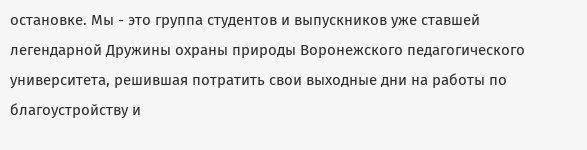остановке. Мы - это группа студентов и выпускников уже ставшей легендарной Дружины охраны природы Воронежского педагогического университета, решившая потратить свои выходные дни на работы по благоустройству и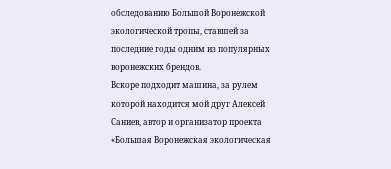обследованию Большой Воронежской экологической тропы, ставшей за последние годы одним из популярных воронежских брендов.
Вскоре подходит машина, за рулем которой находится мой друг Алексей Саниев, автор и организатор проекта «Большая Воронежская экологическая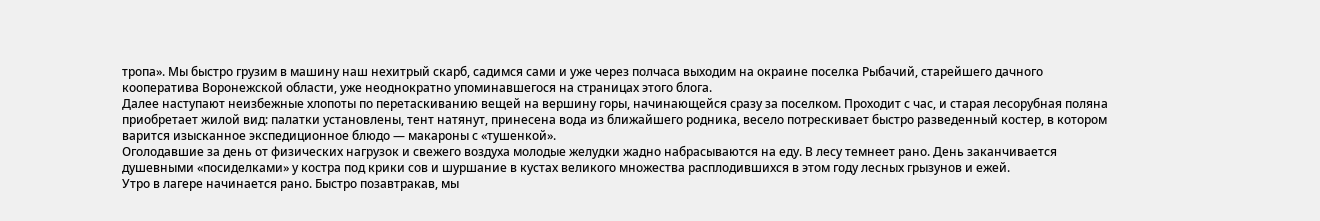тропа». Мы быстро грузим в машину наш нехитрый скарб, садимся сами и уже через полчаса выходим на окраине поселка Рыбачий, старейшего дачного кооператива Воронежской области, уже неоднократно упоминавшегося на страницах этого блога.
Далее наступают неизбежные хлопоты по перетаскиванию вещей на вершину горы, начинающейся сразу за поселком. Проходит с час, и старая лесорубная поляна приобретает жилой вид: палатки установлены, тент натянут, принесена вода из ближайшего родника, весело потрескивает быстро разведенный костер, в котором варится изысканное экспедиционное блюдо — макароны с «тушенкой».
Оголодавшие за день от физических нагрузок и свежего воздуха молодые желудки жадно набрасываются на еду. В лесу темнеет рано. День заканчивается душевными «посиделками» у костра под крики сов и шуршание в кустах великого множества расплодившихся в этом году лесных грызунов и ежей.
Утро в лагере начинается рано. Быстро позавтракав, мы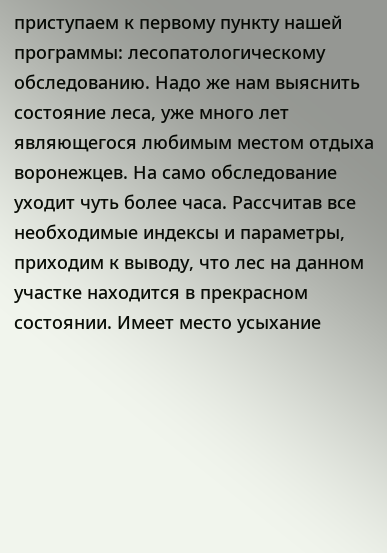приступаем к первому пункту нашей программы: лесопатологическому обследованию. Надо же нам выяснить состояние леса, уже много лет являющегося любимым местом отдыха воронежцев. На само обследование уходит чуть более часа. Рассчитав все необходимые индексы и параметры, приходим к выводу, что лес на данном участке находится в прекрасном состоянии. Имеет место усыхание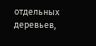отдельных деревьев,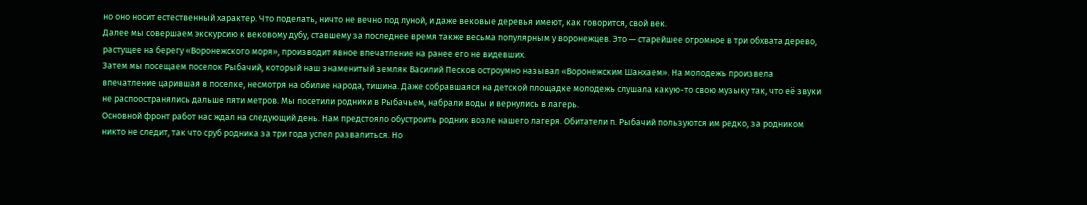но оно носит естественный характер. Что поделать, ничто не вечно под луной, и даже вековые деревья имеют, как говорится, свой век.
Далее мы совершаем экскурсию к вековому дубу, ставшему за последнее время также весьма популярным у воронежцев. Это — старейшее огромное в три обхвата дерево, растущее на берегу «Воронежского моря», производит явное впечатление на ранее его не видевших.
Затем мы посещаем поселок Рыбачий, который наш знаменитый земляк Василий Песков остроумно называл «Воронежским Шанхаем». На молодежь произвела впечатление царившая в поселке, несмотря на обилие народа, тишина. Даже собравшаяся на детской площадке молодежь слушала какую-то свою музыку так, что её звуки не распоостранялись дальше пяти метров. Мы посетили родники в Рыбачьем, набрали воды и вернулись в лагерь.
Основной фронт работ нас ждал на следующий день. Нам предстояло обустроить родник возле нашего лагеря. Обитатели п. Рыбачий пользуются им редко, за родником никто не следит, так что сруб родника за три года успел развалиться. Но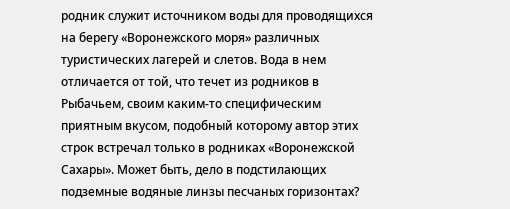родник служит источником воды для проводящихся на берегу «Воронежского моря» различных туристических лагерей и слетов. Вода в нем отличается от той, что течет из родников в Рыбачьем, своим каким-то специфическим приятным вкусом, подобный которому автор этих строк встречал только в родниках «Воронежской Сахары». Может быть, дело в подстилающих подземные водяные линзы песчаных горизонтах?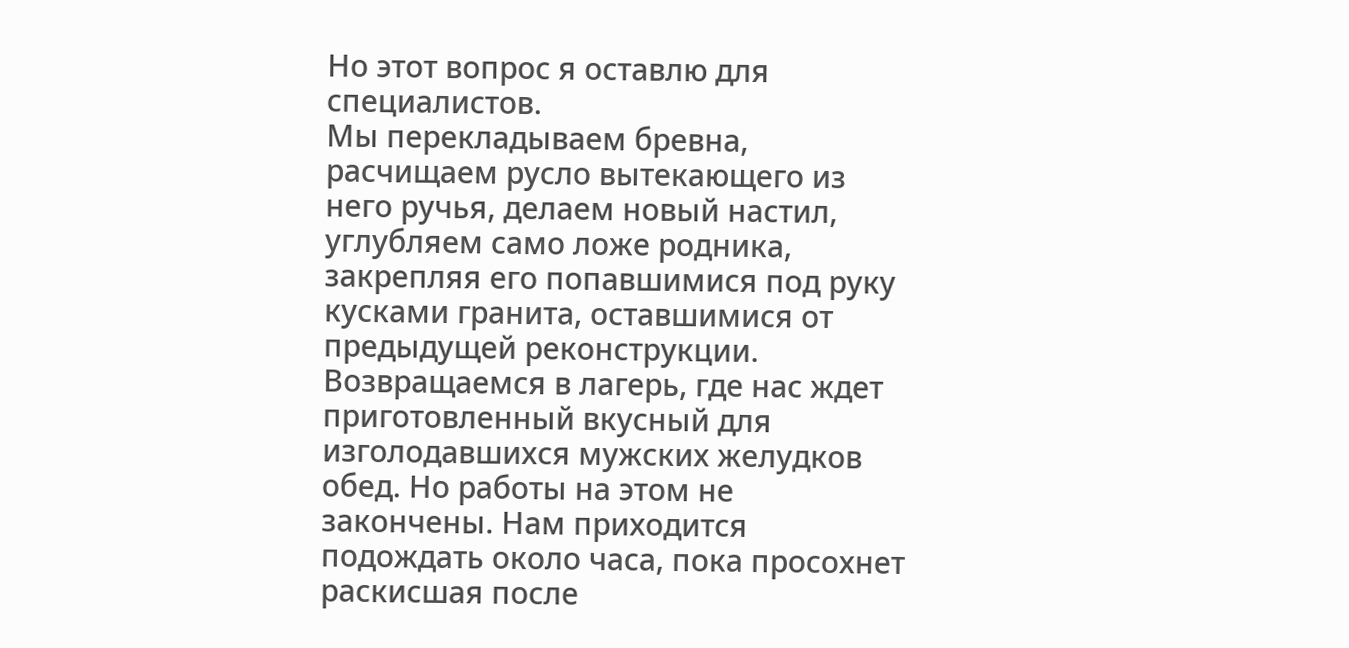Но этот вопрос я оставлю для специалистов.
Мы перекладываем бревна, расчищаем русло вытекающего из него ручья, делаем новый настил, углубляем само ложе родника, закрепляя его попавшимися под руку кусками гранита, оставшимися от предыдущей реконструкции.
Возвращаемся в лагерь, где нас ждет приготовленный вкусный для изголодавшихся мужских желудков обед. Но работы на этом не закончены. Нам приходится подождать около часа, пока просохнет раскисшая после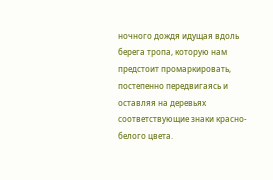ночного дождя идущая вдоль берега тропа, которую нам предстоит промаркировать, постепенно передвигаясь и оставляя на деревьях соответствующие знаки красно-белого цвета.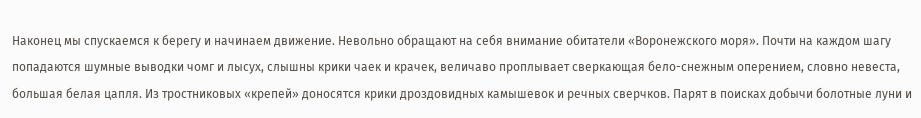Наконец мы спускаемся к берегу и начинаем движение. Невольно обращают на себя внимание обитатели «Воронежского моря». Почти на каждом шагу попадаются шумные выводки чомг и лысух, слышны крики чаек и крачек, величаво проплывает сверкающая бело-снежным оперением, словно невеста, большая белая цапля. Из тростниковых «крепей» доносятся крики дроздовидных камышевок и речных сверчков. Парят в поисках добычи болотные луни и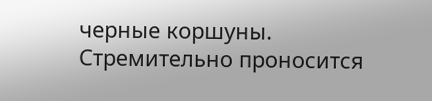черные коршуны. Стремительно проносится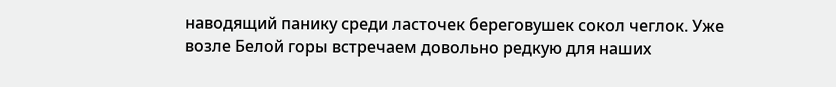наводящий панику среди ласточек береговушек сокол чеглок. Уже возле Белой горы встречаем довольно редкую для наших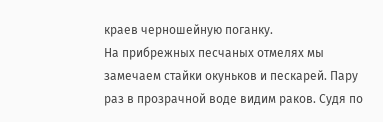краев черношейную поганку.
На прибрежных песчаных отмелях мы замечаем стайки окуньков и пескарей. Пару раз в прозрачной воде видим раков. Судя по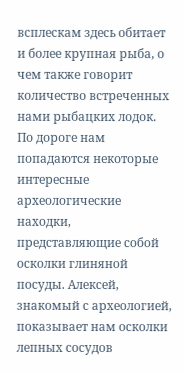всплескам здесь обитает и более крупная рыба, о чем также говорит количество встреченных нами рыбацких лодок.
По дороге нам попадаются некоторые интересные археологические находки, представляющие собой осколки глиняной посуды. Алексей, знакомый с археологией, показывает нам осколки лепных сосудов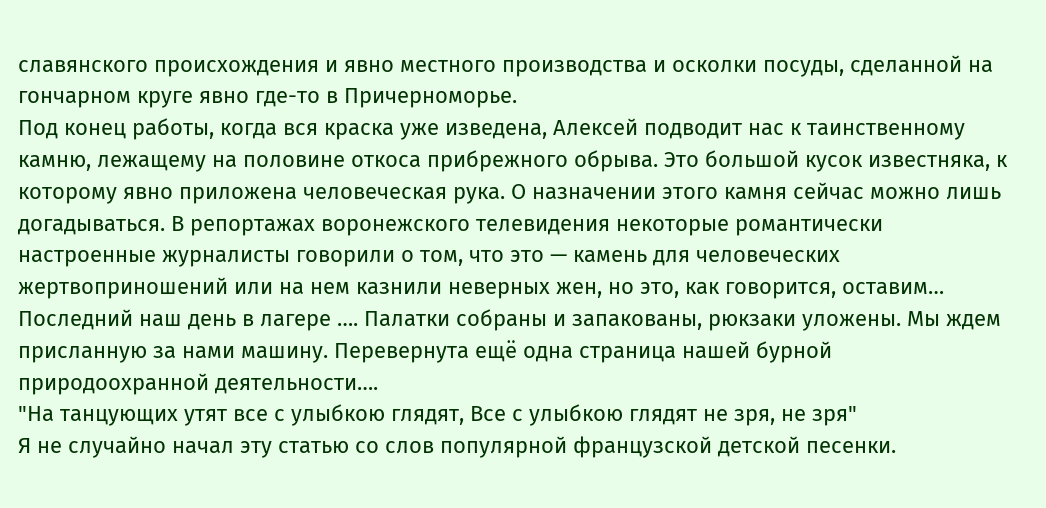славянского происхождения и явно местного производства и осколки посуды, сделанной на гончарном круге явно где-то в Причерноморье.
Под конец работы, когда вся краска уже изведена, Алексей подводит нас к таинственному камню, лежащему на половине откоса прибрежного обрыва. Это большой кусок известняка, к которому явно приложена человеческая рука. О назначении этого камня сейчас можно лишь догадываться. В репортажах воронежского телевидения некоторые романтически настроенные журналисты говорили о том, что это — камень для человеческих жертвоприношений или на нем казнили неверных жен, но это, как говорится, оставим…
Последний наш день в лагере …. Палатки собраны и запакованы, рюкзаки уложены. Мы ждем присланную за нами машину. Перевернута ещё одна страница нашей бурной природоохранной деятельности….
"На танцующих утят все с улыбкою глядят, Все с улыбкою глядят не зря, не зря"
Я не случайно начал эту статью со слов популярной французской детской песенки.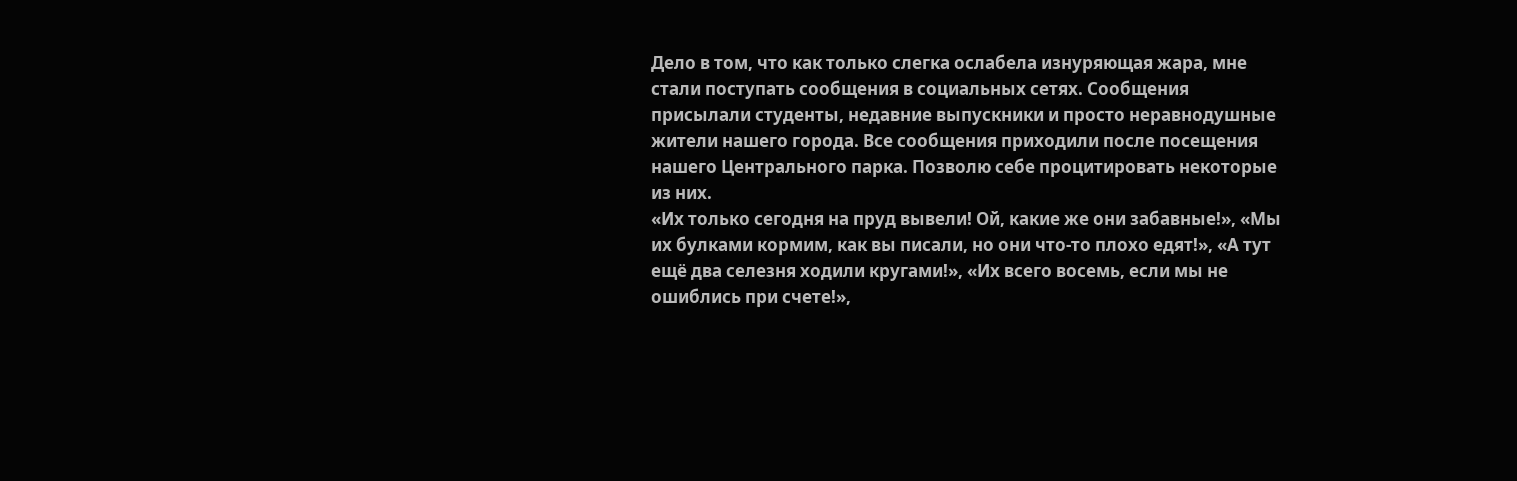Дело в том, что как только слегка ослабела изнуряющая жара, мне стали поступать сообщения в социальных сетях. Сообщения присылали студенты, недавние выпускники и просто неравнодушные жители нашего города. Все сообщения приходили после посещения нашего Центрального парка. Позволю себе процитировать некоторые из них.
«Их только сегодня на пруд вывели! Ой, какие же они забавные!», «Мы их булками кормим, как вы писали, но они что-то плохо едят!», «А тут ещё два селезня ходили кругами!», «Их всего восемь, если мы не ошиблись при счете!»,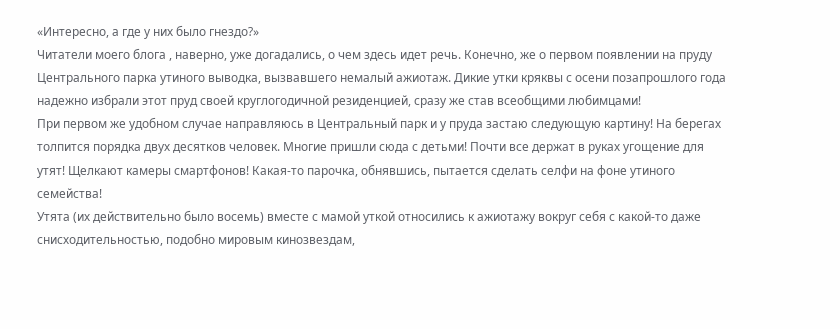«Интересно, а где у них было гнездо?»
Читатели моего блога , наверно, уже догадались, о чем здесь идет речь. Конечно, же о первом появлении на пруду Центрального парка утиного выводка, вызвавшего немалый ажиотаж. Дикие утки кряквы с осени позапрошлого года надежно избрали этот пруд своей круглогодичной резиденцией, сразу же став всеобщими любимцами!
При первом же удобном случае направляюсь в Центральный парк и у пруда застаю следующую картину! На берегах толпится порядка двух десятков человек. Многие пришли сюда с детьми! Почти все держат в руках угощение для утят! Щелкают камеры смартфонов! Какая-то парочка, обнявшись, пытается сделать селфи на фоне утиного семейства!
Утята (их действительно было восемь) вместе с мамой уткой относились к ажиотажу вокруг себя с какой-то даже снисходительностью, подобно мировым кинозвездам,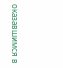оказавшимся в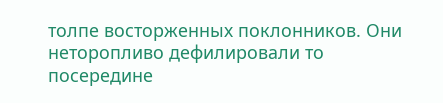толпе восторженных поклонников. Они неторопливо дефилировали то посередине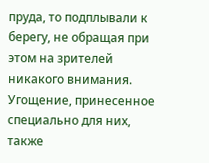пруда, то подплывали к берегу, не обращая при этом на зрителей никакого внимания.
Угощение, принесенное специально для них, также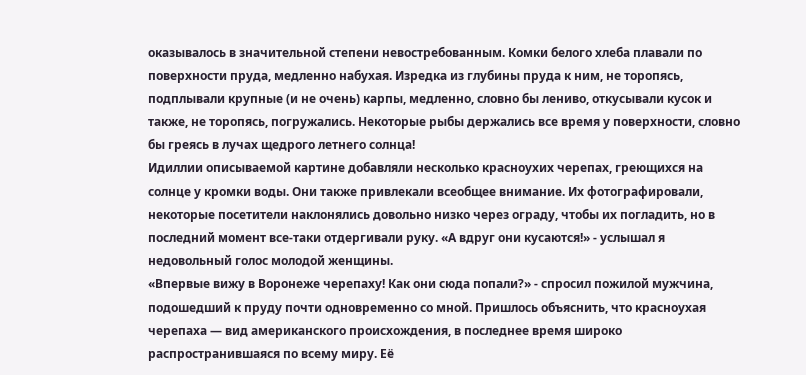оказывалось в значительной степени невостребованным. Комки белого хлеба плавали по поверхности пруда, медленно набухая. Изредка из глубины пруда к ним, не торопясь, подплывали крупные (и не очень) карпы, медленно, словно бы лениво, откусывали кусок и также, не торопясь, погружались. Некоторые рыбы держались все время у поверхности, словно бы греясь в лучах щедрого летнего солнца!
Идиллии описываемой картине добавляли несколько красноухих черепах, греющихся на солнце у кромки воды. Они также привлекали всеобщее внимание. Их фотографировали, некоторые посетители наклонялись довольно низко через ограду, чтобы их погладить, но в последний момент все-таки отдергивали руку. «А вдруг они кусаются!» - услышал я недовольный голос молодой женщины.
«Впервые вижу в Воронеже черепаху! Как они сюда попали?» - спросил пожилой мужчина, подошедший к пруду почти одновременно со мной. Пришлось объяснить, что красноухая черепаха — вид американского происхождения, в последнее время широко распространившаяся по всему миру. Её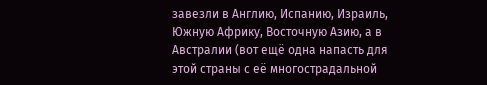завезли в Англию, Испанию, Израиль, Южную Африку, Восточную Азию, а в Австралии (вот ещё одна напасть для этой страны с её многострадальной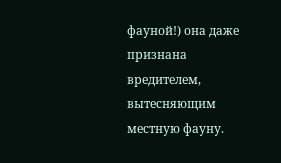фауной!) она даже признана вредителем, вытесняющим местную фауну.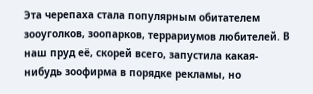Эта черепаха стала популярным обитателем зооуголков, зоопарков, террариумов любителей. В наш пруд её, скорей всего, запустила какая-нибудь зоофирма в порядке рекламы, но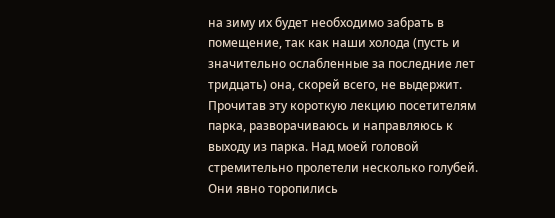на зиму их будет необходимо забрать в помещение, так как наши холода (пусть и значительно ослабленные за последние лет тридцать) она, скорей всего, не выдержит.
Прочитав эту короткую лекцию посетителям парка, разворачиваюсь и направляюсь к выходу из парка. Над моей головой стремительно пролетели несколько голубей. Они явно торопились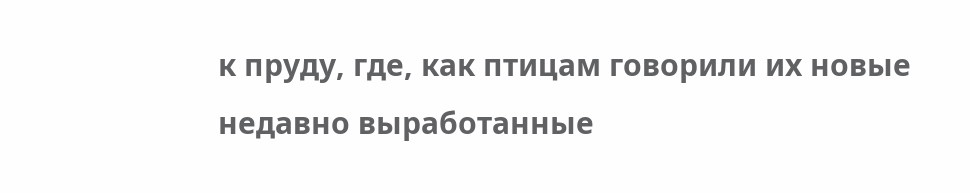к пруду, где, как птицам говорили их новые недавно выработанные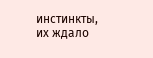инстинкты, их ждало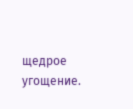щедрое угощение.